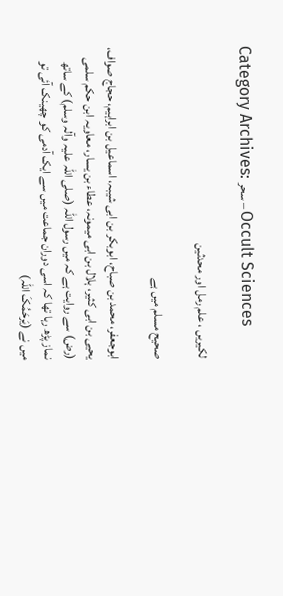Category Archives: سحر – Occult Sciences

لکیریں ، علم رمل اور محدثین

صحیح مسلم میں ہے

ابوجعفر، محمد بن صباح، ابوبکر بن ابی شیبہ، اسماعیل بن ابراہیم، حجاج صواف، یحیی بن ابی کثیر، ہلال بن ابی میمونہ، عطاء بن یسار، معاویہ ابن حکم سلمی (رض) سے روایت ہے کہ میں رسول اللہ (صلی اللہ علیہ وآلہ وسلم) کے ساتھ نماز پڑھ رہا تھا کہ اسی دوران جماعت میں سے ایک آدمی کو چھینک آئی تو میں نے (یَرحَمُکَ اللہ)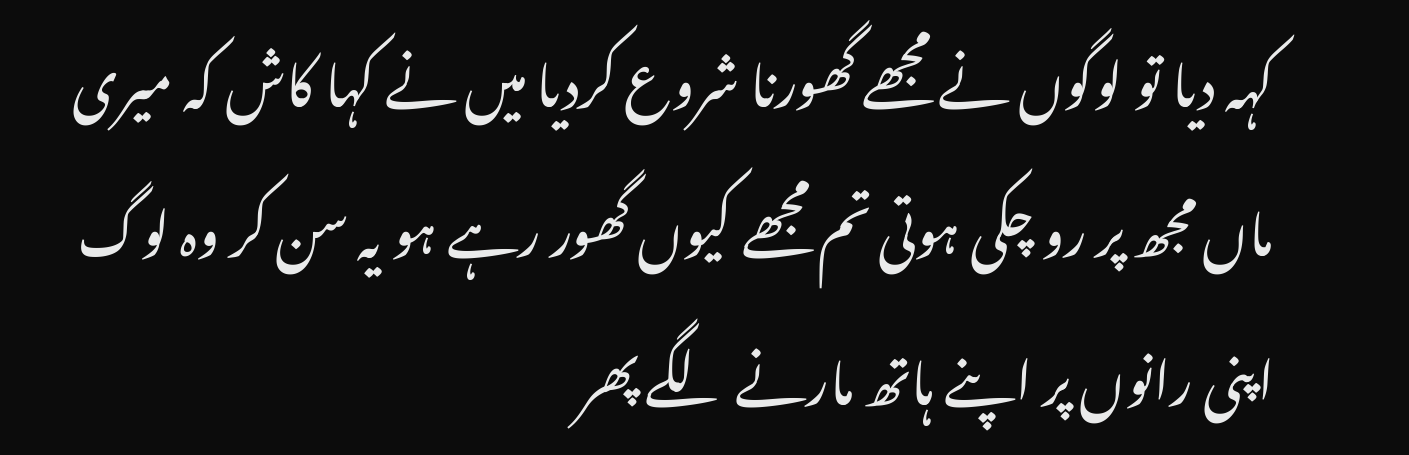کہہ دیا تو لوگوں نے مجھے گھورنا شروع کردیا میں نے کہا کاش کہ میری ماں مجھ پر رو چکی ہوتی تم مجھے کیوں گھور رہے ہو یہ سن کر وہ لوگ اپنی رانوں پر اپنے ہاتھ مارنے لگے پھر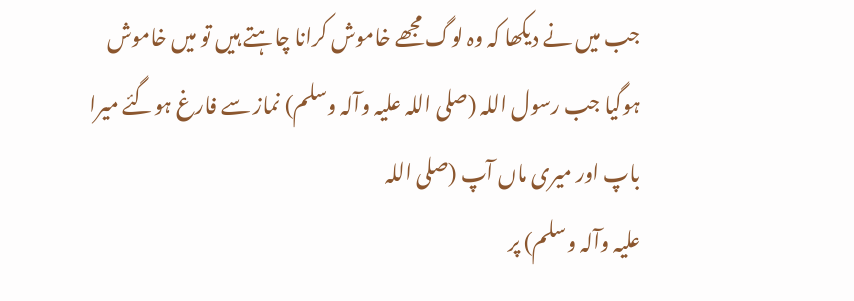جب میں نے دیکھا کہ وہ لوگ مجھے خاموش کرانا چاہتے ہیں تو میں خاموش ہوگیا جب رسول اللہ (صلی اللہ علیہ وآلہ وسلم) نماز سے فارغ ہوگئے میرا باپ اور میری ماں آپ (صلی اللہ
علیہ وآلہ وسلم) پر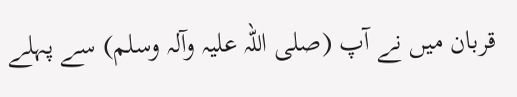قربان میں نے آپ (صلی اللہ علیہ وآلہ وسلم) سے پہلے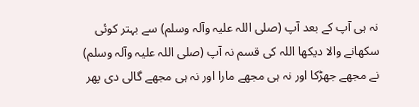نہ ہی آپ کے بعد آپ (صلی اللہ علیہ وآلہ وسلم) سے بہتر کوئی سکھانے والا دیکھا اللہ کی قسم نہ آپ (صلی اللہ علیہ وآلہ وسلم) نے مجھے جھڑکا اور نہ ہی مجھے مارا اور نہ ہی مجھے گالی دی پھر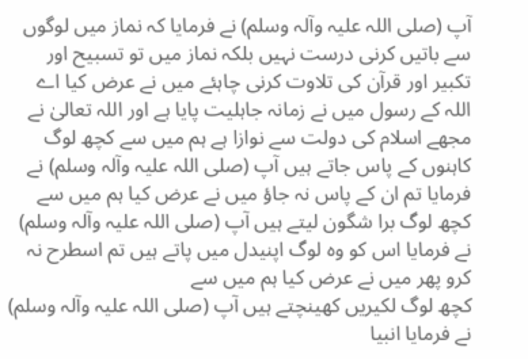آپ (صلی اللہ علیہ وآلہ وسلم) نے فرمایا کہ نماز میں لوگوں سے باتیں کرنی درست نہیں بلکہ نماز میں تو تسبیح اور تکبیر اور قرآن کی تلاوت کرنی چاہئے میں نے عرض کیا اے اللہ کے رسول میں نے زمانہ جاہلیت پایا ہے اور اللہ تعالیٰ نے مجھے اسلام کی دولت سے نوازا ہے ہم میں سے کچھ لوگ کاہنوں کے پاس جاتے ہیں آپ (صلی اللہ علیہ وآلہ وسلم) نے فرمایا تم ان کے پاس نہ جاؤ میں نے عرض کیا ہم میں سے کچھ لوگ برا شگون لیتے ہیں آپ (صلی اللہ علیہ وآلہ وسلم) نے فرمایا اس کو وہ لوگ اپنیدل میں پاتے ہیں تم اسطرح نہ کرو پھر میں نے عرض کیا ہم میں سے
کچھ لوگ لکیریں کھینچتے ہیں آپ (صلی اللہ علیہ وآلہ وسلم) نے فرمایا انبیا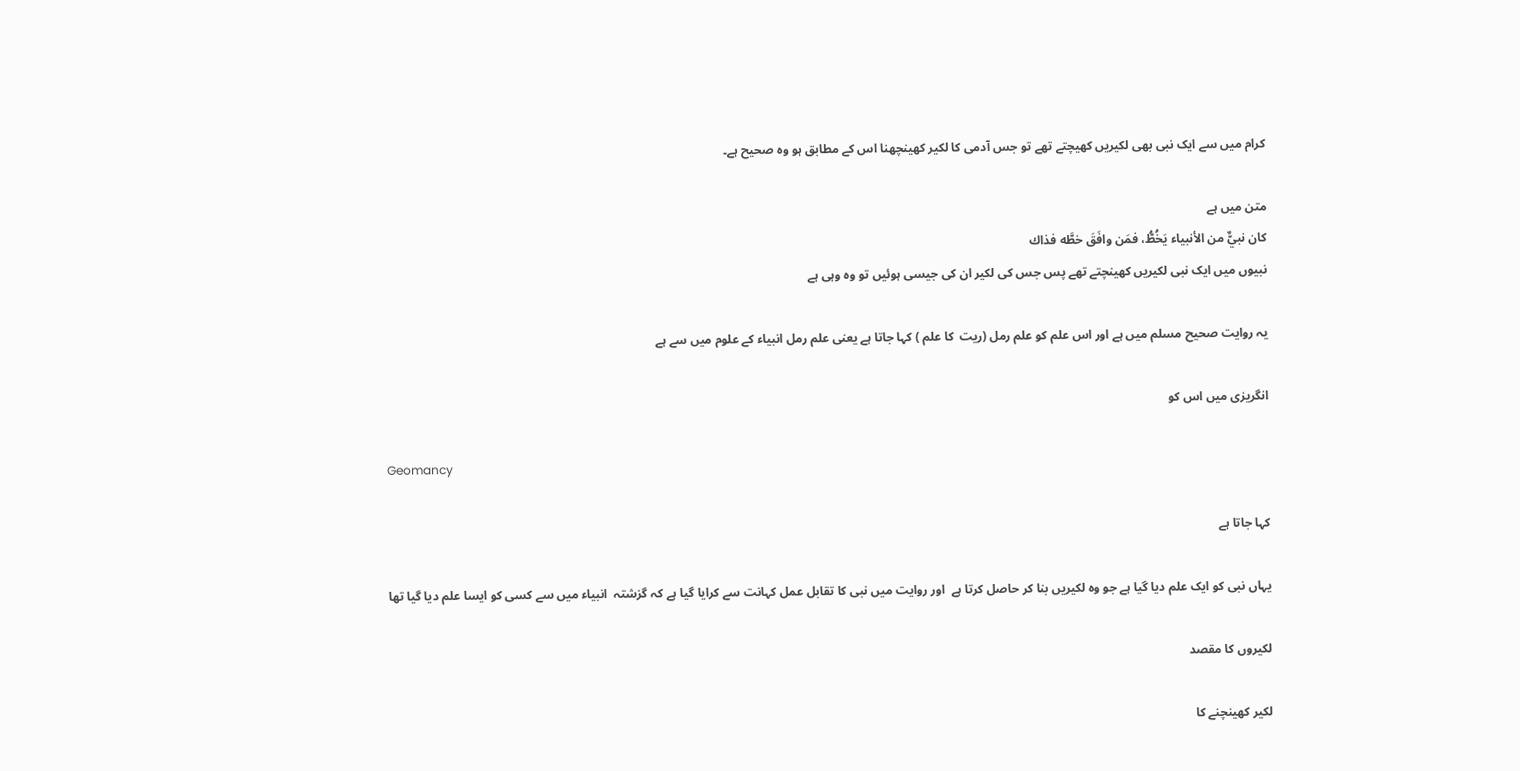کرام میں سے ایک نبی بھی لکیریں کھیچتے تھے تو جس آدمی کا لکیر کھینچھنا اس کے مطابق ہو وہ صحیح ہے۔

متن میں ہے
كان نبيٌّ من الأنبياء يَخُطُّ، فمَن وافَقَ خطَّه فذاك
نبیوں میں ایک نبی لکیریں کھینچتے تھے پس جس کی لکیر ان کی جیسی ہوئیں تو وہ وہی ہے

یہ روایت صحیح مسلم میں ہے اور اس علم کو علم رمل (ریت  کا علم ) کہا جاتا ہے یعنی علم رمل انبیاء کے علوم میں سے ہے

انگریزی میں اس کو

Geomancy

کہا جاتا ہے

یہاں نبی کو ایک علم دیا گیا ہے جو وہ لکیریں بنا کر حاصل کرتا ہے  اور روایت میں نبی کا تقابل عمل کہانت سے کرایا گیا ہے کہ گزشتہ  انبیاء میں سے کسی کو ایسا علم دیا گیا تھا

لکیروں کا مقصد

لکیر کھینچنے کا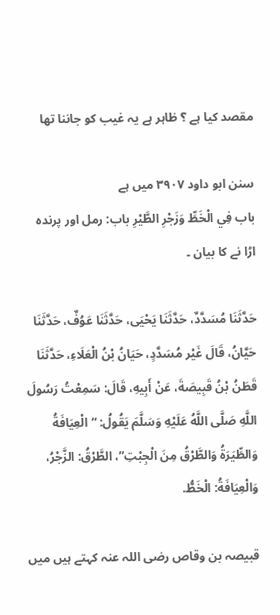مقصد کیا ہے ؟ ظاہر ہے یہ غیب کو جاننا تھا

سنن ابو داود ٣٩٠٧ میں ہے
باب فِي الْخَطِّ وَزَجْرِ الطَّيْرِ باب: رمل اور پرندہ اڑا نے کا بیان ۔

حَدَّثَنَا مُسَدَّدٌ، حَدَّثَنَا يَحْيَى، حَدَّثَنَا عَوُفٌ، حَدَّثَنَا حَيَّانُ، قَالَ غَيْر مُسَدَّدٍ، حَيَانُ بْنُ الْعَلَاءِ، حَدَّثَنَا قَطَنُ بْنُ قَبِيصَةَ، عَنْ أَبِيهِ، قَالَ: سَمِعْتُ رَسُولَ اللَّهِ صَلَّى اللَّهُ عَلَيْهِ وَسَلَّمَ يَقُولُ: “الْعِيَافَةُ وَالطِّيَرَةُ وَالطَّرْقُ مِنَ الْجِبْتِ”، الطَّرْقُ: الزَّجْرُ، وَالْعِيَافَةُ: الْخَطُّ.

قبیصہ بن وقاص رضی اللہ عنہ کہتے ہیں میں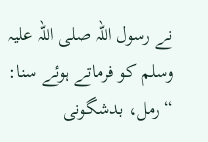نے رسول اللہ صلی اللہ علیہ وسلم کو فرماتے ہوئے سنا: “رمل، بدشگونی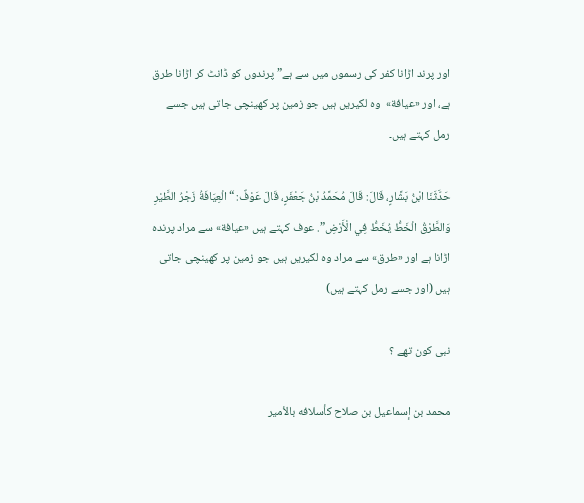اور پرند اڑانا کفر کی رسموں میں سے ہے” پرندوں کو ڈانٹ کر اڑانا طرق ہے، اور «عيافة»  وہ لکیریں ہیں جو زمین پر کھینچی جاتی ہیں جسے رمل کہتے ہیں۔

حَدَّثَنَا ابْنُ بَشَّارٍ، قَالَ: قَالَ مُحَمَّدُ بْنُ جَعْفَرٍ، قَالَ عَوْفٌ: “الْعِيَافَةُ زَجْرُ الطَّيْرِ وَالطَّرْقُ الْخَطُّ يُخَطُّ فِي الْأَرْضِ”. عوف کہتے ہیں «عيافة» سے مراد پرندہ اڑانا ہے اور «طرق» سے مراد وہ لکیریں ہیں جو زمین پر کھینچی جاتی ہیں (اور جسے رمل کہتے ہیں)

نبی کون تھے ؟

محمد بن إسماعيل بن صلاح كأسلافه بالأمير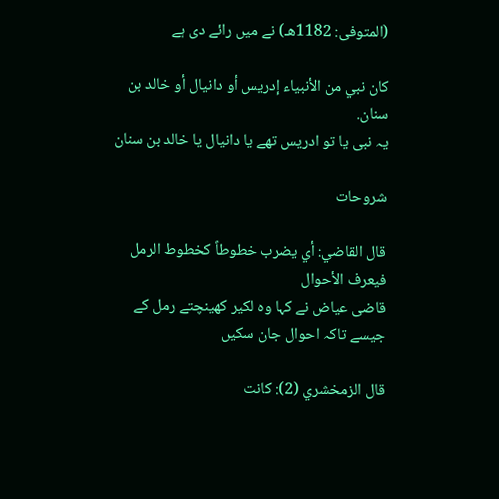(المتوفى: 1182هـ) نے میں رائے دی ہے

كان نبي من الأنبياء إدريس أو دانيال أو خالد بن سنان.
یہ نبی یا تو ادریس تھے یا دانیال یا خالد بن سنان

شروحات

قال القاضي: أي يضرب خطوطاً كخطوط الرمل فيعرف الأحوال
قاضی عیاض نے کہا وہ لکیر کھینچتے رمل کے جیسے تاکہ احوال جان سکیں

قال الزمخشري (2): كانت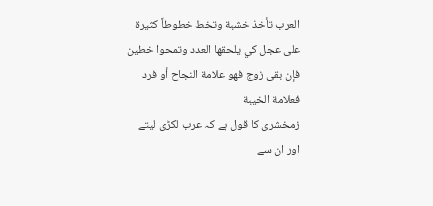العرب تأخذ خشبة وتخط خطوطاً كثيرة على عجل كي يلحقها العدد وتمحوا خطين فإن بقى زوج فهو علامة النجاح أو فرد فعلامة الخيبة
زمخشری کا قول ہے کہ عرب لکڑی لیتے اور ان سے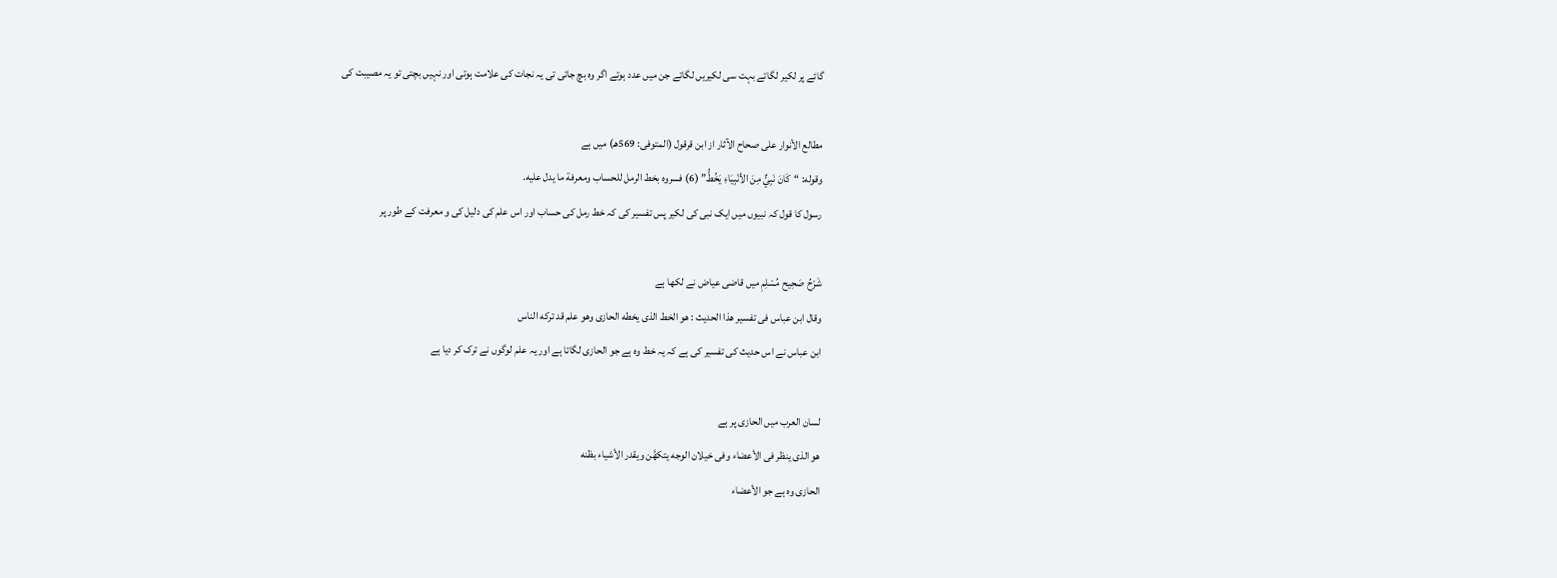گائے پر لکیر لگاتے بہت سی لکیریں لگاتے جن میں عدد ہوتے اگر وہ بچ جاتی تی یہ نجات کی علامت ہوتی اور نہیں بچتی تو یہ مصیبت کی

مطالع الأنوار على صحاح الآثار از ابن قرقول (المتوفى: 569هـ) میں ہے
وقوله: “كَانَ نَبِيٌّ مِنَ الأنْبِيَاءِ يَخُطُّ” (6) فسروه بخط الرمل للحساب ومعرفة ما يدل عليه.
رسول کا قول کہ نبیوں میں ایک نبی کی لکیر پس تفسیر کی کہ خط رمل کی حساب اور اس علم کی دلیل کی و معرفت کے طور پر

شَرْحُ صَحِيح مُسْلِمِ میں قاضی عياض نے لکھا ہے
وقال ابن عباس فى تفسير هذا الحديث : هو الخط الذى يخطه الحازى وهو علم قد تركه الناس
ابن عباس نے اس حدیث کی تفسیر کی ہے کہ یہ خط وہ ہے جو الحازى لگاتا ہے اور یہ علم لوگوں نے ترک کر دیا ہے

لسان العرب میں الحازى پر ہے
هو الذى ينظر فى الأعضاء وفى خيلان الوجه يتكهَّن ويقدر الأشياء بظنه
الحازى وہ ہے جو الأعضاء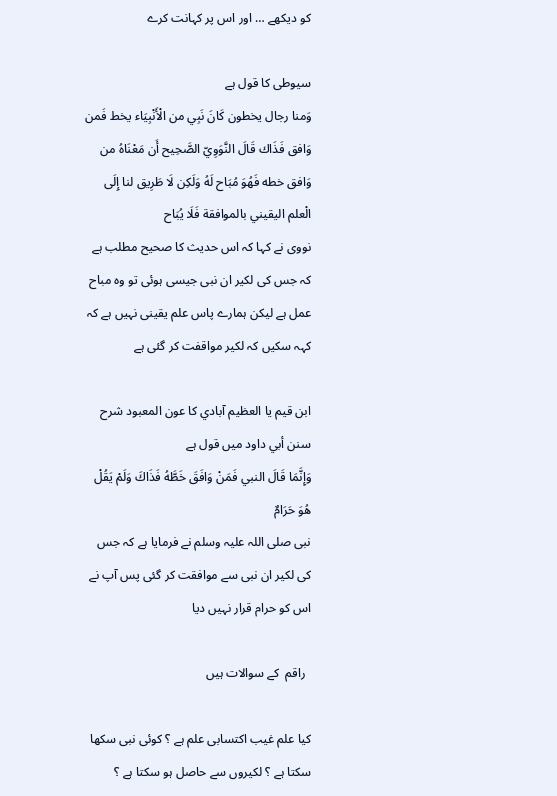کو دیکھے … اور اس پر کہانت کرے

سیوطی کا قول ہے
وَمنا رجال يخطون كَانَ نَبِي من الْأَنْبِيَاء يخط فَمن وَافق فَذَاك قَالَ النَّوَوِيّ الصَّحِيح أَن مَعْنَاهُ من وَافق خطه فَهُوَ مُبَاح لَهُ وَلَكِن لَا طَرِيق لنا إِلَى الْعلم اليقيني بالموافقة فَلَا يُبَاح
نووی نے کہا کہ اس حدیث کا صحیح مطلب ہے کہ جس کی لکیر ان نبی جیسی ہوئی تو وہ مباح عمل ہے لیکن ہمارے پاس علم یقینی نہیں ہے کہ کہہ سکیں کہ لکیر مواقفت کر گئی ہے

ابن قیم یا العظيم آبادي کا عون المعبود شرح سنن أبي داود میں قول ہے
وَإِنَّمَا قَالَ النبي فَمَنْ وَافَقَ خَطَّهُ فَذَاكَ وَلَمْ يَقُلْ هُوَ حَرَامٌ
نبی صلی اللہ علیہ وسلم نے فرمایا ہے کہ جس کی لکیر ان نبی سے موافقت کر گئی پس آپ نے اس کو حرام قرار نہیں دیا

  راقم  کے سوالات ہیں

کیا علم غیب اکتسابی علم ہے ؟ کوئی نبی سکھا سکتا ہے ؟ لکیروں سے حاصل ہو سکتا ہے ؟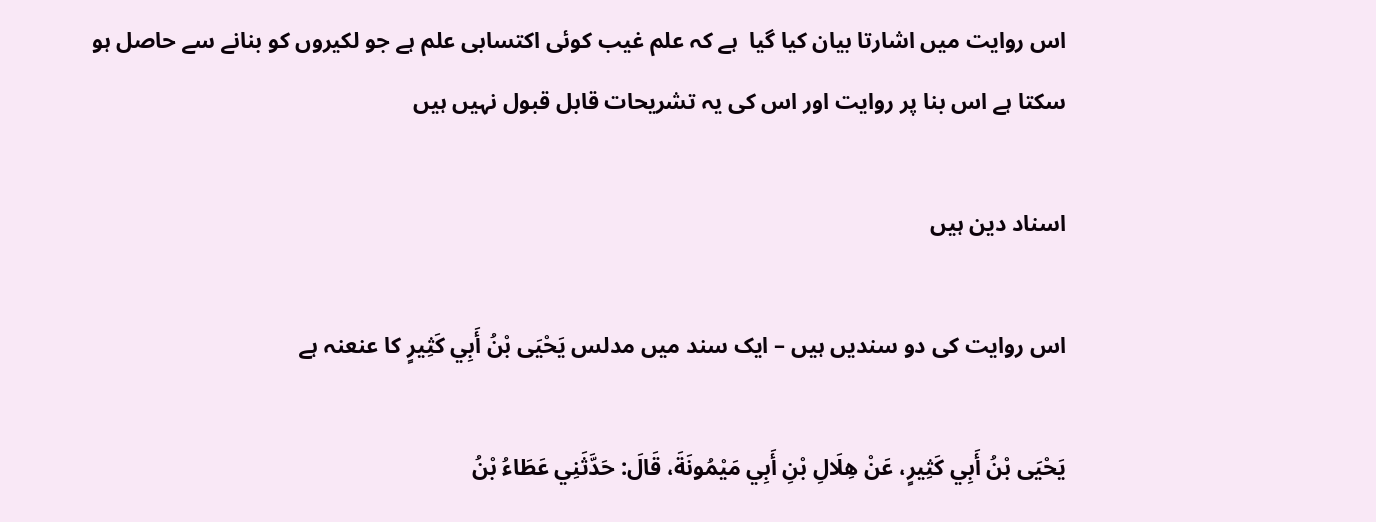اس روایت میں اشارتا بیان کیا گیا  ہے کہ علم غیب کوئی اکتسابی علم ہے جو لکیروں کو بنانے سے حاصل ہو سکتا ہے اس بنا پر روایت اور اس کی یہ تشریحات قابل قبول نہیں ہیں

اسناد دین ہیں

اس روایت کی دو سندیں ہیں – ایک سند میں مدلس يَحْيَى بْنُ أَبِي كَثِيرٍ کا عنعنہ ہے

يَحْيَى بْنُ أَبِي كَثِيرٍ، عَنْ هِلَالِ بْنِ أَبِي مَيْمُونَةَ، قَالَ: حَدَّثَنِي عَطَاءُ بْنُ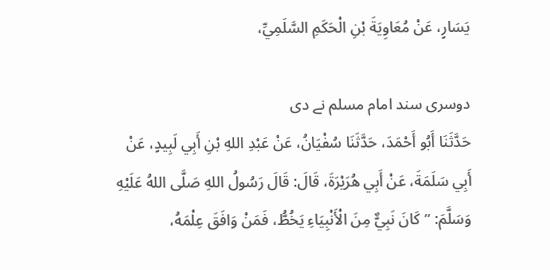يَسَارٍ، عَنْ مُعَاوِيَةَ بْنِ الْحَكَمِ السَّلَمِيِّ،

دوسری سند امام مسلم نے دی
حَدَّثَنَا أَبُو أَحْمَدَ، حَدَّثَنَا سُفْيَانُ، عَنْ عَبْدِ اللهِ بْنِ أَبِي لَبِيدٍ، عَنْ أَبِي سَلَمَةَ، عَنْ أَبِي هُرَيْرَةَ، قَالَ: قَالَ رَسُولُ اللهِ صَلَّى اللهُ عَلَيْهِ وَسَلَّمَ: ” كَانَ نَبِيٌّ مِنَ الْأَنْبِيَاءِ يَخُطُّ، فَمَنْ وَافَقَ عِلْمَهُ،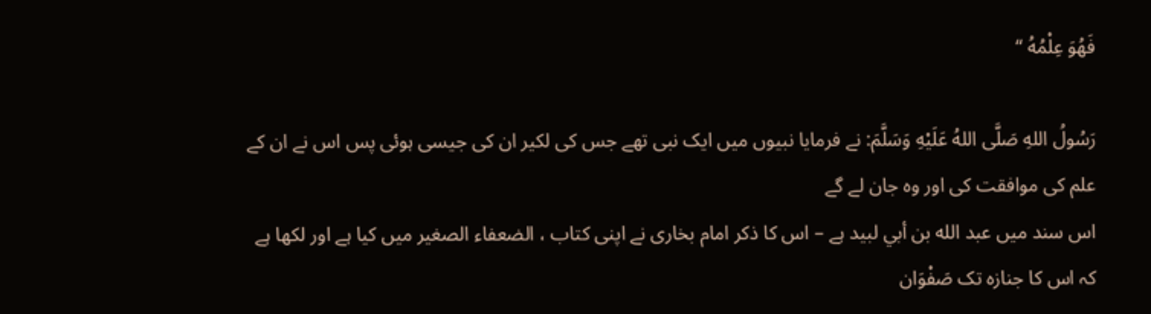فَهُوَ عِلْمُهُ “

رَسُولُ اللهِ صَلَّى اللهُ عَلَيْهِ وَسَلَّمَ: نے فرمایا نبیوں میں ایک نبی تھے جس کی لکیر ان کی جیسی ہوئی پس اس نے ان کے علم کی موافقت کی اور وہ جان لے گے
اس سند میں عبد الله بن أبي لبید ہے – اس کا ذکر امام بخاری نے اپنی کتاب ، الضعفاء الصغير میں کیا ہے اور لکھا ہے کہ اس کا جنازہ تک صَفْوَان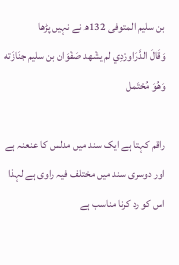بن سليم المتوفی 132ھ نے نہیں پڑھا
وَقَالَ الدَّرَاورْدِي لم يشْهد صَفْوَان بن سليم جنَازَته وَهُوَ مُحْتَمل

راقم کہتا ہے ایک سند میں مدلس کا عنعنہ ہے اور دوسری سند میں مختلف فیہ راوی ہے لہذا اس کو رد کرنا مناسب ہے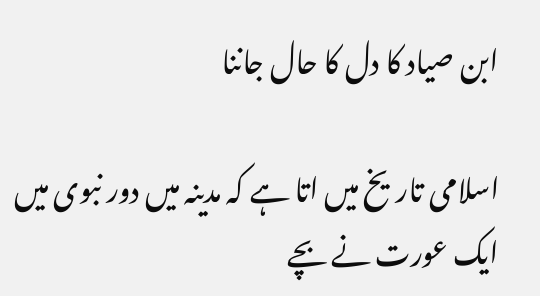ابن صیاد کا دل کا حال جاننا

اسلامی تاریخ میں اتا ہے کہ مدینہ میں دور نبوی میں ایک عورت نے بچے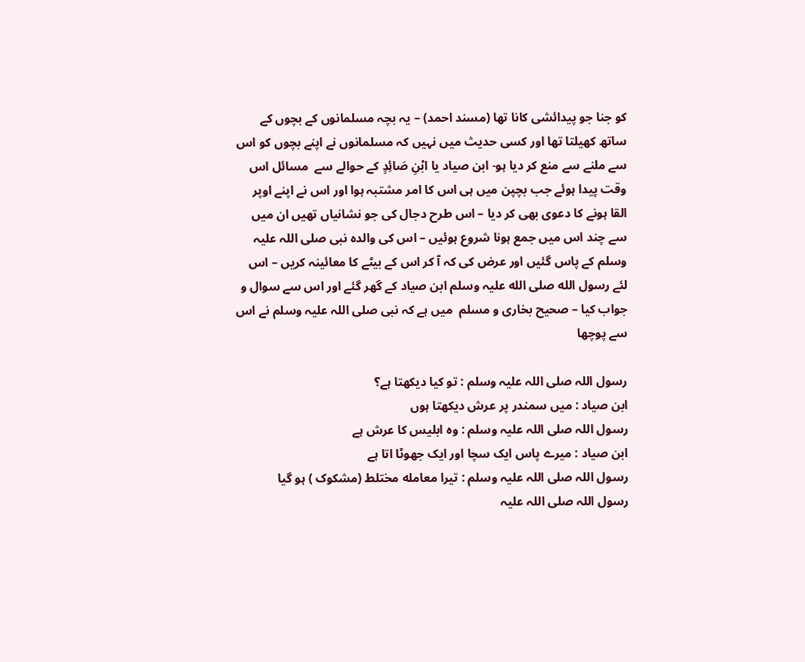کو جنا جو پیدائشی کانا تھا (مسند احمد) – یہ بچہ مسلمانوں کے بچوں کے ساتھ کھیلتا تھا اور کسی حدیث میں نہیں کہ مسلمانوں نے اپنے بچوں کو اس سے ملنے سے منع کر دیا ہو- ابن صیاد یا ابْنِ صَائِدٍ کے حوالے سے  مسائل اس وقت پیدا ہوئے جب بچپن میں ہی اس کا امر مشتبہ ہوا اور اس نے اپنے اوپر القا ہونے کا دعوی بھی کر دیا – اس طرح دجال کی جو نشانیاں تھیں ان میں سے چند اس میں جمع ہونا شروع ہوئیں – اس کی والدہ نبی صلی اللہ علیہ وسلم کے پاس گئیں اور عرض کی کہ آ کر اس کے بیٹے کا معائینہ کریں – اس لئے رسول الله صلی الله علیہ وسلم ابن صیاد کے گھر گئے اور اس سے سوال و جواب کیا – صحیح بخاری و مسلم  میں ہے کہ نبی صلی اللہ علیہ وسلم نے اس سے پوچھا

رسول اللہ صلی اللہ علیہ وسلم : تو کیا دیکھتا ہے؟
ابن صیاد : میں سمندر پر عرش دیکھتا ہوں
رسول اللہ صلی اللہ علیہ وسلم : وہ ابلیس کا عرش ہے
ابن صیاد : میرے پاس ایک سچا اور ایک جھوٹا اتا ہے
رسول اللہ صلی اللہ علیہ وسلم : تیرا معامله مختلط (مشکوک ) ہو گیا
رسول اللہ صلی اللہ علیہ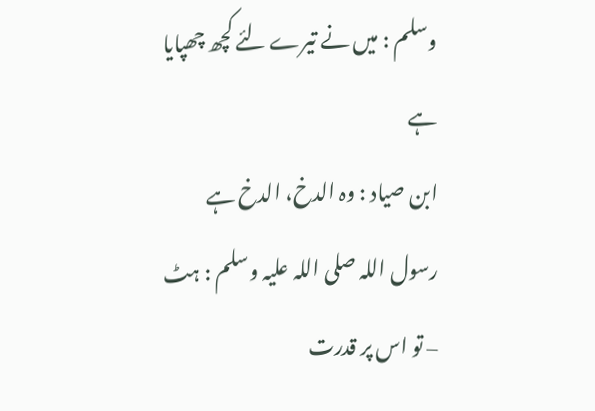وسلم : میں نے تیرے لئے کچھ چھپایا ہے
ابن صیاد : وہ الدخ، الدخ ہے
رسول اللہ صلی اللہ علیہ وسلم : ہٹ – تو اس پر قدرت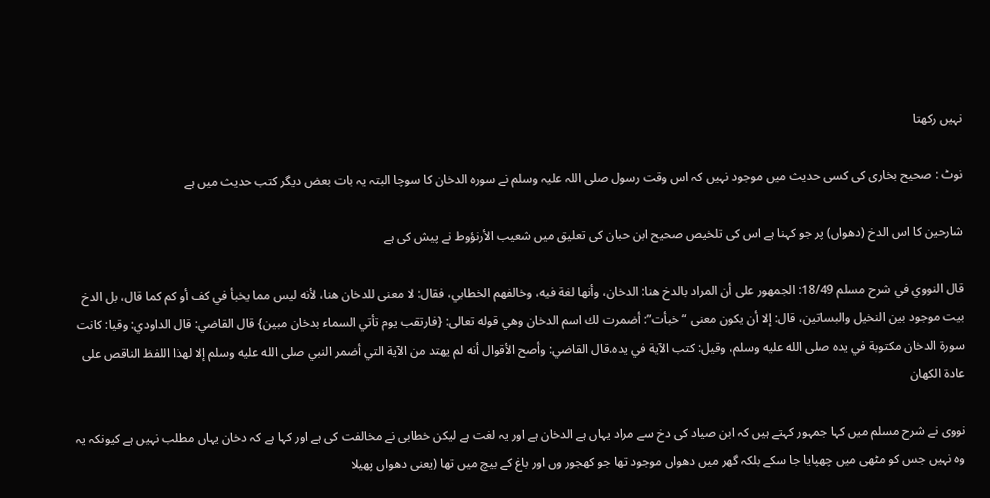نہیں رکھتا

نوٹ : صحیح بخاری کی کسی حدیث میں موجود نہیں کہ اس وقت رسول صلی اللہ علیہ وسلم نے سورہ الدخان کا سوچا البتہ یہ بات بعض دیگر کتب حدیث میں ہے

شارحین کا اس الدخ (دھواں) پر جو کہنا ہے اس کی تلخیص صحیح ابن حبان کی تعلیق میں شعيب الأرنؤوط نے پیش کی ہے

قال النووي في شرح مسلم 18/49: الجمهور على أن المراد بالدخ هنا: الدخان، وأنها لغة فيه، وخالفهم الخطابي، فقال: لا معنى للدخان هنا، لأنه ليس مما يخبأ في كف أو كم كما قال، بل الدخ بيت موجود بين النخيل والبساتين، قال: إلا أن يكون معنى “خبأت”: أضمرت لك اسم الدخان وهي قوله تعالى: {فارتقب يوم تأتي السماء بدخان مبين} قال القاضي: قال الداودي: وقيا: كانت سورة الدخان مكتوبة في يده صلى الله عليه وسلم، وقيل: كتب الآية في يده.قال القاضي: وأصح الأقوال أنه لم يهتد من الآية التي أضمر النبي صلى الله عليه وسلم إلا لهذا اللفظ الناقص على عادة الكهان

نووی نے شرح مسلم میں کہا جمہور کہتے ہیں کہ ابن صیاد کی دخ سے مراد یہاں ہے الدخان ہے اور یہ لغت ہے لیکن خطابی نے مخالفت کی ہے اور کہا ہے کہ دخان یہاں مطلب نہیں ہے کیونکہ یہ وہ نہیں جس کو مٹھی میں چھپایا جا سکے بلکہ گھر میں دھواں موجود تھا جو کھجور وں اور باغ کے بیچ میں تھا (یعنی دھواں پھیلا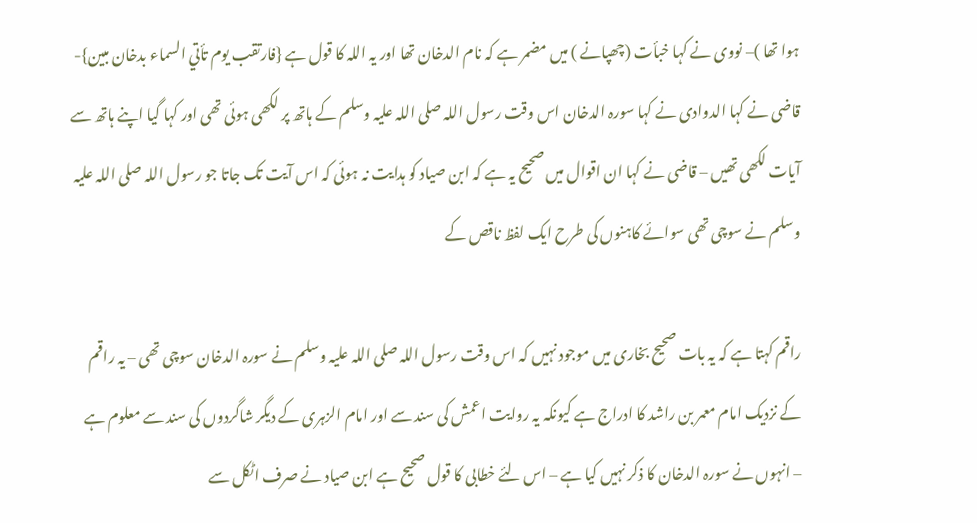ہوا تھا )– نووی نے کہا خبأت (چھپانے ) میں مضمر ہے کہ نام الدخان تھا اور یہ اللہ کا قول ہے {فارتقب يوم تأتي السماء بدخان مبين}- قاضی نے کہا الدوادی نے کہا سورہ الدخان اس وقت رسول اللہ صلی اللہ علیہ وسلم کے ہاتھ پر لکھی ہوئی تھی اور کہا گیا اپنے ہاتھ سے آیات لکھی تھیں – قاضی نے کہا ان اقوال میں صحیح یہ ہے کہ ابن صیاد کو ہدایت نہ ہوئی کہ اس آیت تک جاتا جو رسول اللہ صلی اللہ علیہ وسلم نے سوچی تھی سوائے کاہنوں کی طرح ایک لفظ ناقص کے

راقم کہتا ہے کہ یہ بات صحیح بخاری میں موجود نہیں کہ اس وقت رسول اللہ صلی اللہ علیہ وسلم نے سورہ الدخان سوچی تھی – یہ راقم کے نزدیک امام معمر بن راشد کا ادراج ہے کیونکہ یہ روایت اعمش کی سند سے اور امام الزہری کے دیگر شاگردوں کی سند سے معلوم ہے – انہوں نے سورہ الدخان کا ذکر نہیں کیا ہے – اس لئے خطابی کا قول صحیح ہے ابن صیاد نے صرف اٹکل سے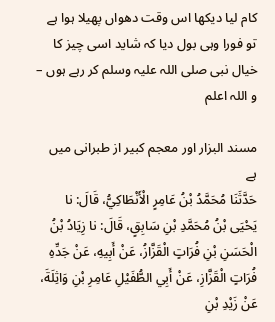کام لیا دیکھا اس وقت دھواں پھیلا ہوا ہے تو فورا وہی بول دیا کہ شاید اسی چیز کا خیال نبی صلی اللہ علیہ وسلم کر رہے ہوں – و اللہ اعلم

مسند البزار اور معجم کبیر از طبرانی میں ہے
حَدَّثَنَا مُحَمَّدُ بْنُ عَامِرٍ الْأَنْطَاكِيُّ، قَالَ: نا يَحْيَى بْنُ مُحَمَّدِ بْنِ سَابِقٍ، قَالَ: نا زِيَادُ بْنُ الْحَسَنِ بْنِ فُرَاتٍ الْقَزَّازُ، عَنْ أَبِيهِ، عَنْ جَدِّهِ فُرَاتٍ الْقَزَّازِ، عَنْ أَبِي الطُّفَيْلِ عَامِرِ بْنِ وَاثِلَةَ، عَنْ زَيْدِ بْنِ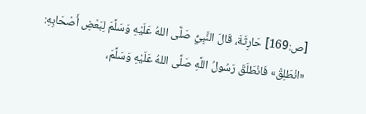[ص:169] حَارِثَةَ، قَالَ النَّبِيُّ صَلَّى اللهُ عَلَيْهِ وَسَلَّمَ لِبَعْضِ أَصْحَابِهِ: «انْطَلِقْ» فَانْطَلَقَ رَسُولُ اللَّهِ صَلَّى اللهُ عَلَيْهِ وَسَلَّمَ،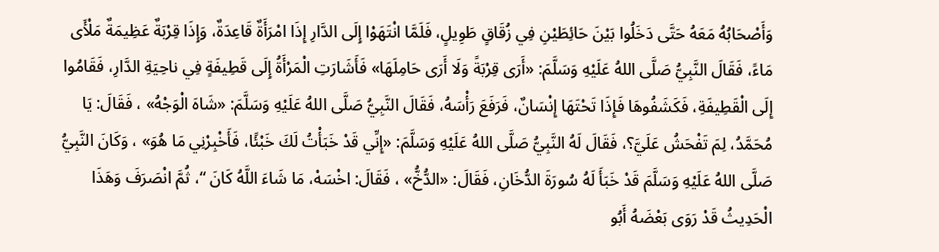وَأَصْحَابُهُ مَعَهُ حَتَّى دَخَلُوا بَيْنَ حَائِطَيْنِ فِي زُقَاقٍ طَوِيلٍ، فَلَمَّا انْتَهَوْا إِلَى الدَّارِ إِذَا امْرَأَةٌ قَاعِدَةٌ، وَإِذَا قِرْبَةٌ عَظِيمَةٌ مَلْأَى مَاءً، فَقَالَ النَّبِيُّ صَلَّى اللهُ عَلَيْهِ وَسَلَّمَ: «أَرَى قِرْبَةً وَلَا أَرَى حَامِلَهَا» فَأَشَارَتِ الْمَرْأَةُ إِلَى قَطِيفَةٍ فِي ناحِيَةِ الدَّارِ، فَقَامُوا إِلَى الْقَطِيفَةِ، فَكَشَفُوهَا فَإِذَا تَحْتَهَا إِنْسَانٌ، فَرَفَعَ رَأْسَهُ، فَقَالَ النَّبِيُّ صَلَّى اللهُ عَلَيْهِ وَسَلَّمَ: «شَاهَ الْوَجْهُ» ، فَقَالَ: يَا مُحَمَّدُ، لِمَ تَفْحَشُ عَلَيَّ؟، فَقَالَ لَهُ النَّبِيُّ صَلَّى اللهُ عَلَيْهِ وَسَلَّمَ: «إِنِّي قَدْ خَبَأْتُ لَكَ خَبْئًا، فَأَخْبِرْنِي مَا هُوَ» ، وَكَانَ النَّبِيُّ صَلَّى اللهُ عَلَيْهِ وَسَلَّمَ قَدْ خَبَأَ لَهُ سُورَةَ الدُّخَانِ، فَقَالَ: «الدُّخُّ» ، فَقَالَ: اخْسَهْ، مَا شَاءَ اللَّهُ كَانَ “، ثُمَّ انْصَرَفَ وَهَذَا الْحَدِيثُ قَدْ رَوَى بَعْضَهُ أَبُو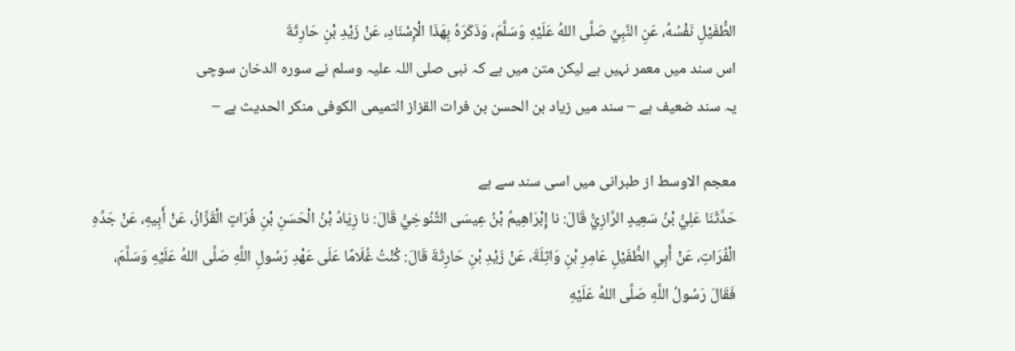الطُّفَيْلِ نَفْسُهُ، عَنِ النَّبِيِّ صَلَّى اللهُ عَلَيْهِ وَسَلَّمَ، وَذَكَرَهُ بِهَذَا الْإِسْنَادِ، عَنْ زَيْدِ بْنِ حَارِثَةَ
اس سند میں معمر نہیں ہے لیکن متن میں ہے کہ نبی صلی اللہ علیہ وسلم نے سورہ الدخان سوچی
یہ سند ضعیف ہے – سند میں زياد بن الحسن بن فرات القزاز التميمى الكوفى منکر الحدیث ہے –

معجم الاوسط از طبرانی میں اسی سند سے ہے
حَدَّثَنَا عَلِيُّ بْنُ سَعِيدٍ الرَّازِيُّ قَالَ: نا إِبْرَاهِيمُ بْنُ عِيسَى التَّنُوخِيُّ قَالَ: نا زِيَادُ بْنُ الْحَسَنِ بْنِ فُرَاتٍ الْقَزَّازُ، عَنْ أَبِيهِ، عَنْ جَدِّهِ الْفُرَاتِ، عَنْ أَبِي الطُّفَيْلِ عَامِرِ بْنِ وَاثِلَةَ، عَنْ زَيْدِ بْنِ حَارِثَةَ قَالَ: كُنْتُ غُلَامًا عَلَى عَهْدِ رَسُولِ اللَّهِ صَلَّى اللهُ عَلَيْهِ وَسَلَّمَ، فَقَالَ رَسُولُ اللَّهِ صَلَّى اللهُ عَلَيْهِ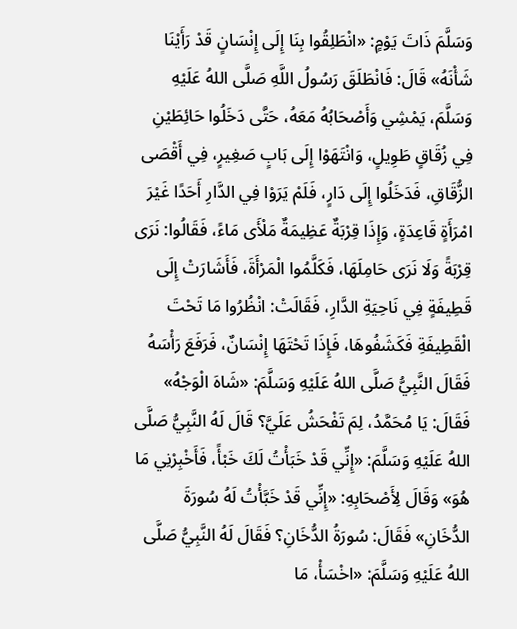وَسَلَّمَ ذَاتَ يَوْمٍ: «انْطَلِقُوا بِنَا إِلَى إِنْسَانٍ قَدْ رَأَيْنَا شَأْنَهُ» قَالَ: فَانْطَلَقَ رَسُولُ اللَّهِ صَلَّى اللهُ عَلَيْهِ وَسَلَّمَ، يَمْشِي وَأَصْحَابُهُ مَعَهُ، حَتَّى دَخَلُوا حَائِطَيْنِ فِي زُقَاقٍ طَوِيلٍ، وَانْتَهَوْا إِلَى بَابٍ صَغِيرٍ، فِي أَقْصَى الزُّقَاقِ، فَدَخَلُوا إِلَى دَارٍ، فَلَمْ يَرَوْا فِي الدَّارِ أَحَدًا غَيْرَ امْرَأَةٍ قَاعِدَةٍ، وَإِذَا قِرْبَةٌ عَظِيمَةٌ مَلْأَى مَاءً، فَقَالُوا: نَرَى قِرْبَةً وَلَا نَرَى حَامِلَهَا، فَكَلَّمُوا الْمَرْأَةَ، فَأَشَارَتْ إِلَى قَطِيفَةٍ فِي نَاحِيَةِ الدَّارِ، فَقَالَتْ: انْظُرُوا مَا تَحْتَ الْقَطِيفَةِ فَكَشَفُوهَا، فَإِذَا تَحْتَهَا إِنْسَانٌ، فَرَفَعَ رَأْسَهُ فَقَالَ النَّبِيُّ صَلَّى اللهُ عَلَيْهِ وَسَلَّمَ: «شَاهَ الْوَجْهُ» فَقَالَ: يَا مُحَمَّدُ، لِمَ تَفْحَشُ عَلَيَّ؟ قَالَ لَهُ النَّبِيُّ صَلَّى اللهُ عَلَيْهِ وَسَلَّمَ: «إِنِّي قَدْ خَبَأْتُ لَكَ خَبْأً، فَأَخْبِرْنِي مَا هُوَ» وَقَالَ لِأَصْحَابِهِ: «إِنِّي قَدْ خَبَّأْتُ لَهُ سُورَةَ الدُّخَانِ» فَقَالَ: سُورَةُ الدُّخَانِ؟ فَقَالَ لَهُ النَّبِيُّ صَلَّى اللهُ عَلَيْهِ وَسَلَّمَ: «اخْسَأْ، مَا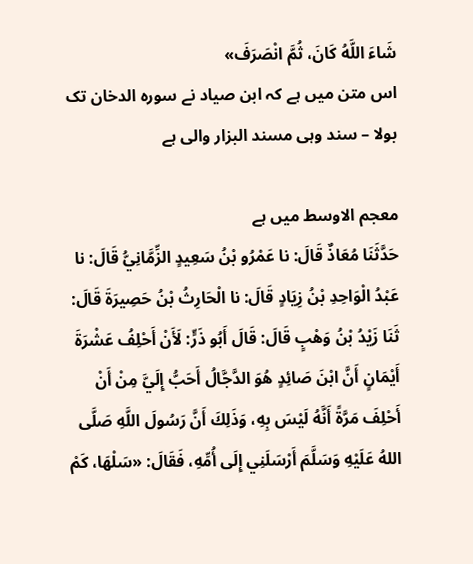شَاءَ اللَّهُ كَانَ، ثُمَّ انْصَرَفَ»
اس متن میں ہے کہ ابن صیاد نے سورہ الدخان تک بولا – سند وہی مسند البزار والی ہے

معجم الاوسط میں ہے
حَدَّثَنَا مُعَاذٌ قَالَ: نا عَمْرُو بْنُ سَعِيدٍ الزِّمَّانِيُّ قَالَ: نا عَبْدُ الْوَاحِدِ بْنُ زِيَادٍ قَالَ: نا الْحَارِثُ بْنُ حَصِيرَةَ قَالَ: ثَنَا زَيْدُ بْنُ وَهْبٍ قَالَ: قَالَ أَبُو ذَرٍّ: لَأَنْ أَحْلِفُ عَشْرَةَ أَيْمَانٍ أَنَّ ابْنَ صَائِدٍ هُوَ الدَّجَّالُ أَحَبُّ إِلَيَّ مِنْ أَنْ أَحْلِفَ مَرَّةً أَنَّهُ لَيْسَ بِهِ، وَذَلِكَ أَنَّ رَسُولَ اللَّهِ صَلَّى اللهُ عَلَيْهِ وَسَلَّمَ أَرْسَلَنِي إِلَى أُمِّهِ، فَقَالَ: «سَلْهَا، كَمْ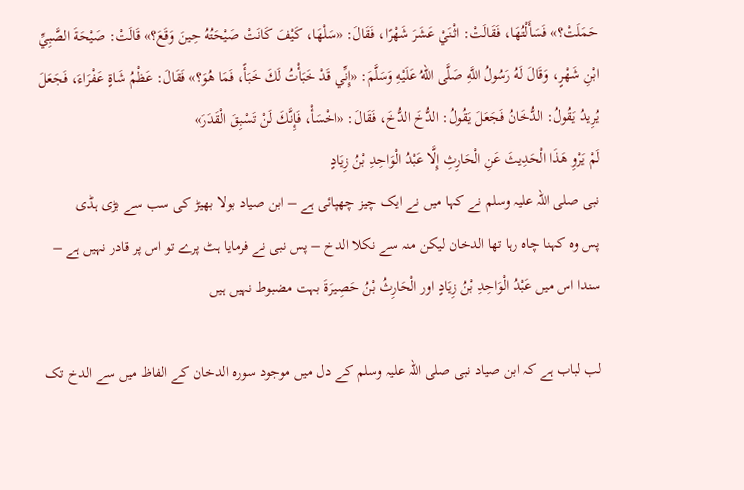حَمَلَتْ؟» فَسَأَلْتُهَا، فَقَالَتْ: اثْنَيْ عَشَرَ شَهْرًا، فَقَالَ: «سَلْهَا، كَيْفَ كَانَتْ صَيْحَتُهُ حِينَ وَقَعَ؟» قَالَتْ: صَيْحَةَ الصَّبِيِّ ابْنِ شَهْرٍ، وَقَالَ لَهُ رَسُولُ اللَّهِ صَلَّى اللهُ عَلَيْهِ وَسَلَّمَ: «إِنِّي قَدْ خَبَأْتُ لَكَ خَبَأً، فَمَا هُوَ؟» فَقَالَ: عَظْمُ شَاةٍ عَفْرَاءَ، فَجَعَلَ يُرِيدُ يَقُولُ: الدُّخَانُ فَجَعَلَ يَقُولُ: الدُّخَ الدُّخَ، فَقَالَ: «اخْسَأْ، فَإِنَّكَ لَنْ تَسْبِقَ الْقَدَرَ»
لَمْ يَرْوِ هَذَا الْحَدِيثَ عَنِ الْحَارِثِ إِلَّا عَبْدُ الْوَاحِدِ بْنُ زِيَادٍ
نبی صلی اللہ علیہ وسلم نے کہا میں نے ایک چیز چھپائی ہے – ابن صیاد بولا بھیڑ کی سب سے بڑی ہڈی
پس وہ کہنا چاہ رہا تھا الدخان لیکن منہ سے نکلا الدخ – پس نبی نے فرمایا ہٹ پرے تو اس پر قادر نہیں ہے –
سندا اس میں عَبْدُ الْوَاحِدِ بْنُ زِيَادٍ اور الْحَارِثُ بْنُ حَصِيرَةَ بہت مضبوط نہیں ہیں

لب لباب ہے کہ ابن صیاد نبی صلی اللہ علیہ وسلم کے دل میں موجود سورہ الدخان کے الفاظ میں سے الدخ تک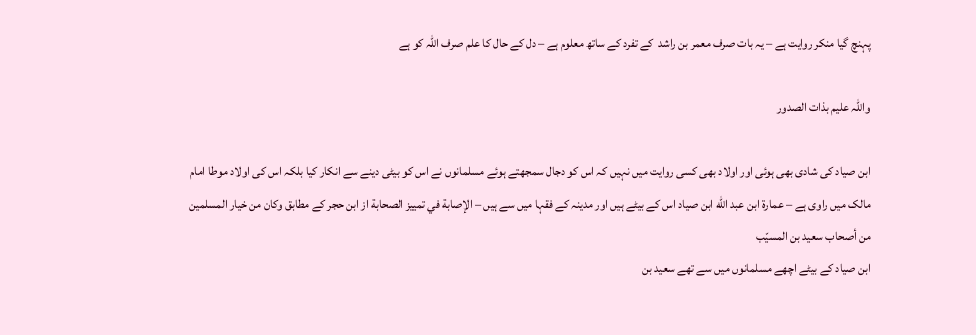پہنچ گیا منکر روایت ہے – یہ بات صرف معمر بن راشد  کے تفرد کے ساتھ معلوم ہے – دل کے حال کا علم صرف اللہ کو ہے

واللہ علیم بذات الصدور

ابن صیاد کی شادی بھی ہوئی اور اولاد بھی کسی روایت میں نہیں کہ اس کو دجال سمجھتے ہوئے مسلمانوں نے اس کو بیٹی دینے سے انکار کیا بلکہ اس کی اولاد موطا امام مالک میں راوی ہے – عمارة ابن عبد الله ابن صياد اس کے بیٹے ہیں اور مدینہ کے فقہا میں سے ہیں – الإصابة في تمييز الصحابة از ابن حجر کے مطابق وكان من خيار المسلمين من أصحاب سعيد بن المسيّب
ابن صیاد کے بیٹے اچھے مسلمانوں میں سے تھے سعید بن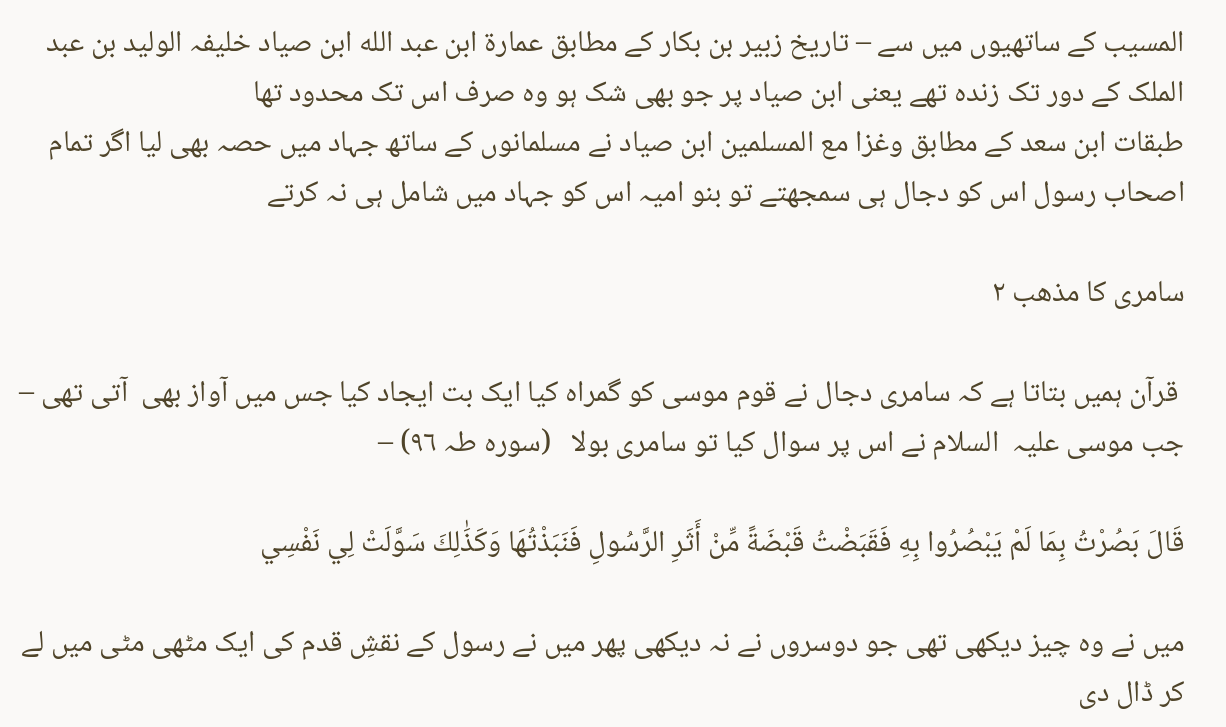المسیب کے ساتھیوں میں سے – تاریخ زبیر بن بکار کے مطابق عمارة ابن عبد الله ابن صياد خلیفہ الولید بن عبد الملک کے دور تک زندہ تھے یعنی ابن صیاد پر جو بھی شک ہو وہ صرف اس تک محدود تھا
طبقات ابن سعد کے مطابق وغزا مع المسلمين ابن صیاد نے مسلمانوں کے ساتھ جہاد میں حصہ بھی لیا اگر تمام اصحاب رسول اس کو دجال ہی سمجھتے تو بنو امیہ اس کو جہاد میں شامل ہی نہ کرتے

سامری کا مذھب ٢

 قرآن ہمیں بتاتا ہے کہ سامری دجال نے قوم موسی کو گمراہ کیا ایک بت ایجاد کیا جس میں آواز بھی  آتی تھی –  جب موسی علیہ  السلام نے اس پر سوال کیا تو سامری بولا   (سورہ طہ ٩٦) –

قَالَ بَصُرْتُ بِمَا لَمْ يَبْصُرُوا بِهِ فَقَبَضْتُ قَبْضَةً مِّنْ أَثَرِ الرَّسُولِ فَنَبَذْتُهَا وَكَذَٰلِكَ سَوَّلَتْ لِي نَفْسِي

میں نے وہ چیز دیکھی تھی جو دوسروں نے نہ دیکھی پھر میں نے رسول کے نقشِ قدم کی ایک مٹھی مٹی میں لے کر ڈال دی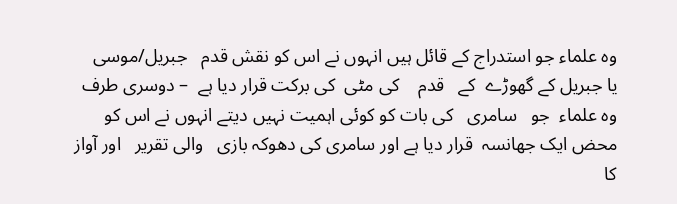وہ علماء جو استدراج کے قائل ہیں انہوں نے اس کو نقش قدم   جبریل/موسی    یا جبریل کے گھوڑے  کے   قدم    کی مٹی  کی برکت قرار دیا ہے  – دوسری طرف   وہ علماء  جو   سامری   کی بات کو کوئی اہمیت نہیں دیتے انہوں نے اس کو محض ایک جھانسہ  قرار دیا ہے اور سامری کی دھوکہ بازی   والی تقریر   اور آواز کا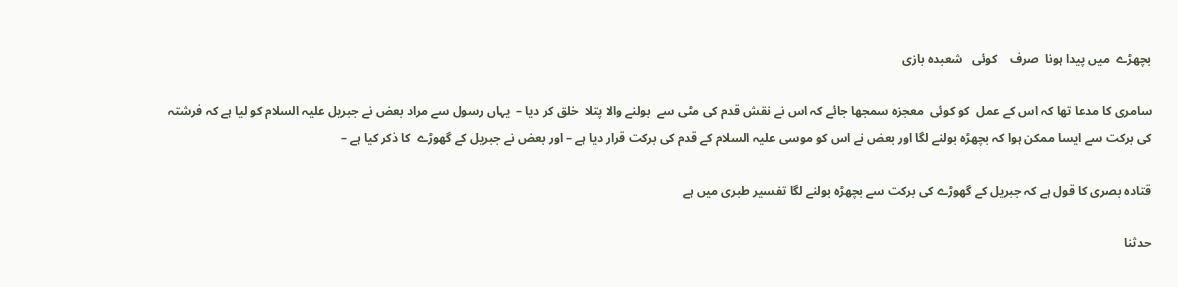بچھڑے  میں پیدا ہونا  صرف    کوئی   شعبدہ بازی

سامری کا مدعا تھا کہ اس کے عمل  کو کوئی  معجزہ سمجھا جائے کہ اس نے نقش قدم کی مٹی سے  بولنے والا پتلا  خلق کر دیا –  یہاں رسول سے مراد بعض نے جبریل علیہ السلام کو لیا ہے کہ فرشتہ کی برکت سے ایسا ممکن ہوا کہ بچھڑہ بولنے لگا اور بعض نے اس کو موسی علیہ السلام کے قدم کی برکت قرار دیا ہے – اور بعض نے جبریل کے گھوڑے  کا ذکر کیا ہے –

قتادہ بصری کا قول ہے کہ جبریل کے گھوڑے کی برکت سے بچھڑہ بولنے لگا تفسیر طبری میں ہے

حدثنا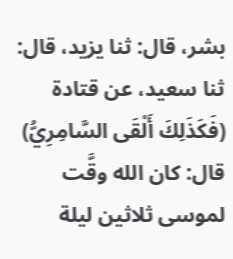بشر، قال: ثنا يزيد، قال: ثنا سعيد، عن قتادة (فَكَذَلِكَ أَلْقَى السَّامِرِيُّ) قال: كان الله وقَّت لموسى ثلاثين ليلة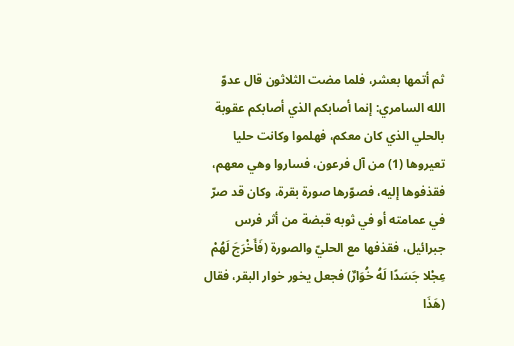ثم أتمها بعشر، فلما مضت الثلاثون قال عدوّ الله السامري: إنما أصابكم الذي أصابكم عقوبة بالحلي الذي كان معكم، فهلموا وكانت حليا تعيروها (1) من آل فرعون، فساروا وهي معهم، فقذفوها إليه، فصوّرها صورة بقرة، وكان قد صرّ في عمامته أو في ثوبه قبضة من أثر فرس جبرائيل، فقذفها مع الحليّ والصورة (فَأَخْرَجَ لَهُمْ عِجْلا جَسَدًا لَهُ خُوَارٌ) فجعل يخور خوار البقر، فقال (هَذَا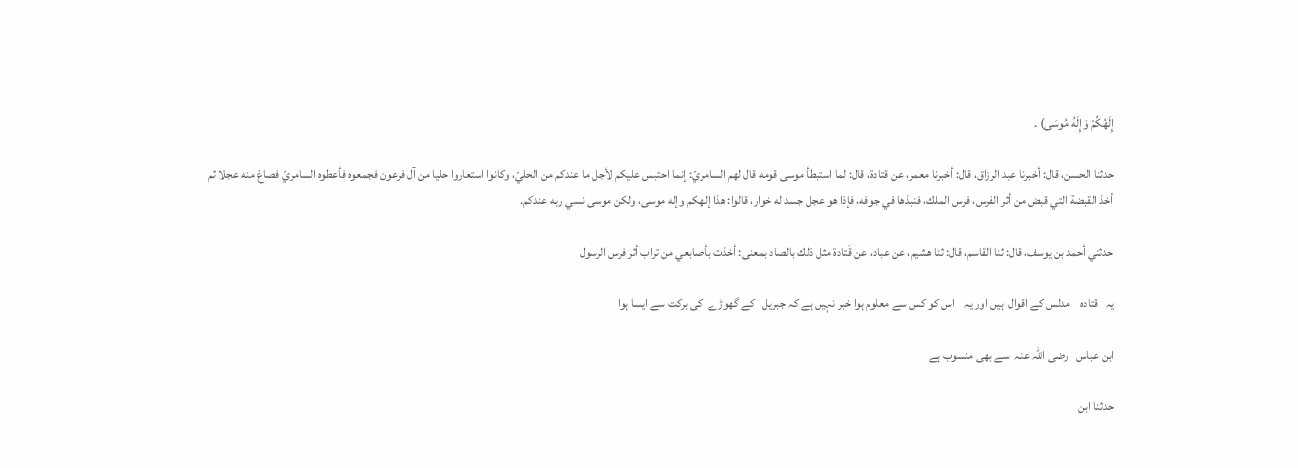إِلَهُكُمْ وَإِلَهُ مُوسَى) .

حدثنا الحسن، قال: أخبرنا عبد الرزاق، قال: أخبرنا معمر، عن قتادة، قال: لما استبطأ موسى قومه قال لهم السامريّ: إنما احتبس عليكم لأجل ما عندكم من الحليّ، وكانوا استعاروا حليا من آل فرعون فجمعوه فأعطوه السامريّ فصاغ منه عجلا ثم أخذ القبضة التي قبض من أثر الفرس، فرس الملك، فنبذها في جوفه، فإذا هو عجل جسد له خوار، قالوا: هذا إلهكم وإله موسى، ولكن موسى نسي ربه عندكم.

حدثني أحمد بن يوسف، قال: ثنا القاسم، قال: ثنا هشيم، عن عباد، عن قَتادة مثل ذلك بالصاد بمعنى: أخذت بأصابعي من تراب أثر فرس الرسول

یہ   قتادہ    مدلس کے اقوال  ہیں اور یہ    اس کو کس سے معلوم ہوا خبر نہیں ہے کہ جبریل   کے گھوڑے  کی برکت سے ایسا ہوا

ابن عباس   رضی اللہ عنہ  سے بھی منسوب ہے

حدثنا ابن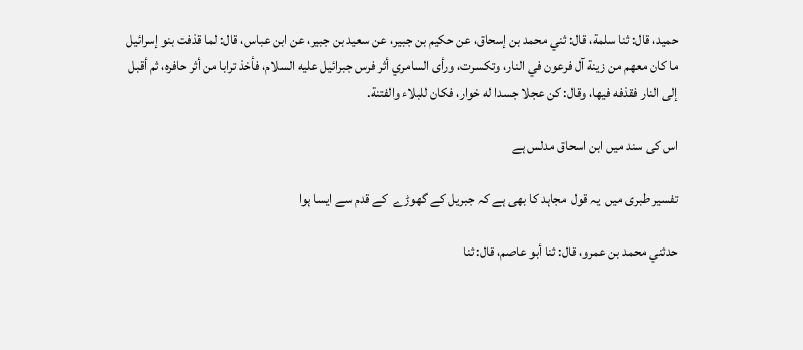حميد، قال: ثنا سلمة، قال: ثني محمد بن إسحاق، عن حكيم بن جبير، عن سعيد بن جبير، عن ابن عباس، قال: لما قذفت بنو إسرائيل ما كان معهم من زينة آل فرعون في النار، وتكسرت، ورأى السامري أثر فرس جبرائيل عليه السلام، فأخذ ترابا من أثر حافره، ثم أقبل إلى النار فقذفه فيها، وقال: كن عجلا جسدا له خوار، فكان للبلاء والفتنة.

اس کی سند میں ابن اسحاق مدلس ہے

تفسیر طبری میں  یہ قول  مجاہد کا بھی ہے کہ جبریل کے گھوڑے  کے قدم سے ایسا ہوا

حدثني محمد بن عمرو، قال: ثنا أبو عاصم، قال: ثنا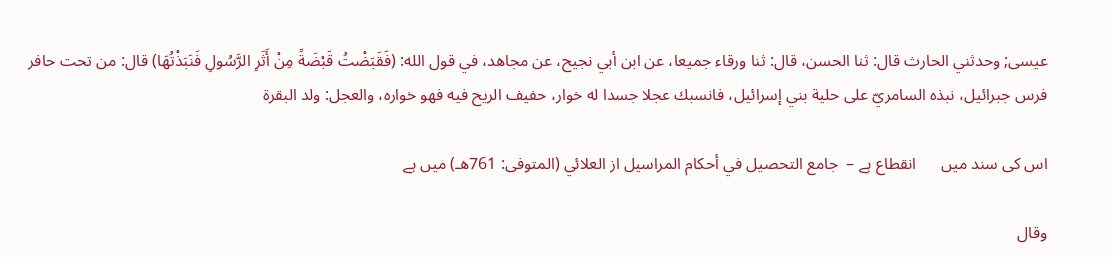عيسى; وحدثني الحارث قال: ثنا الحسن، قال: ثنا ورقاء جميعا، عن ابن أبي نجيح، عن مجاهد، في قول الله: (فَقَبَضْتُ قَبْضَةً مِنْ أَثَرِ الرَّسُولِ فَنَبَذْتُهَا) قال: من تحت حافر فرس جبرائيل، نبذه السامريّ على حلية بني إسرائيل، فانسبك عجلا جسدا له خوار، حفيف الريح فيه فهو خواره، والعجل: ولد البقرة

اس کی سند میں      انقطاع ہے –  جامع التحصيل في أحكام المراسيل از العلائي (المتوفى: 761هـ) میں ہے

وقال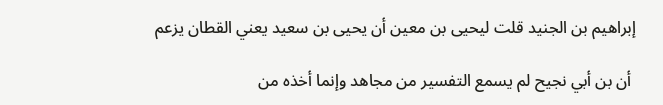إبراهيم بن الجنيد قلت ليحيى بن معين أن يحيى بن سعيد يعني القطان يزعم

 أن بن أبي نجيح لم يسمع التفسير من مجاهد وإنما أخذه من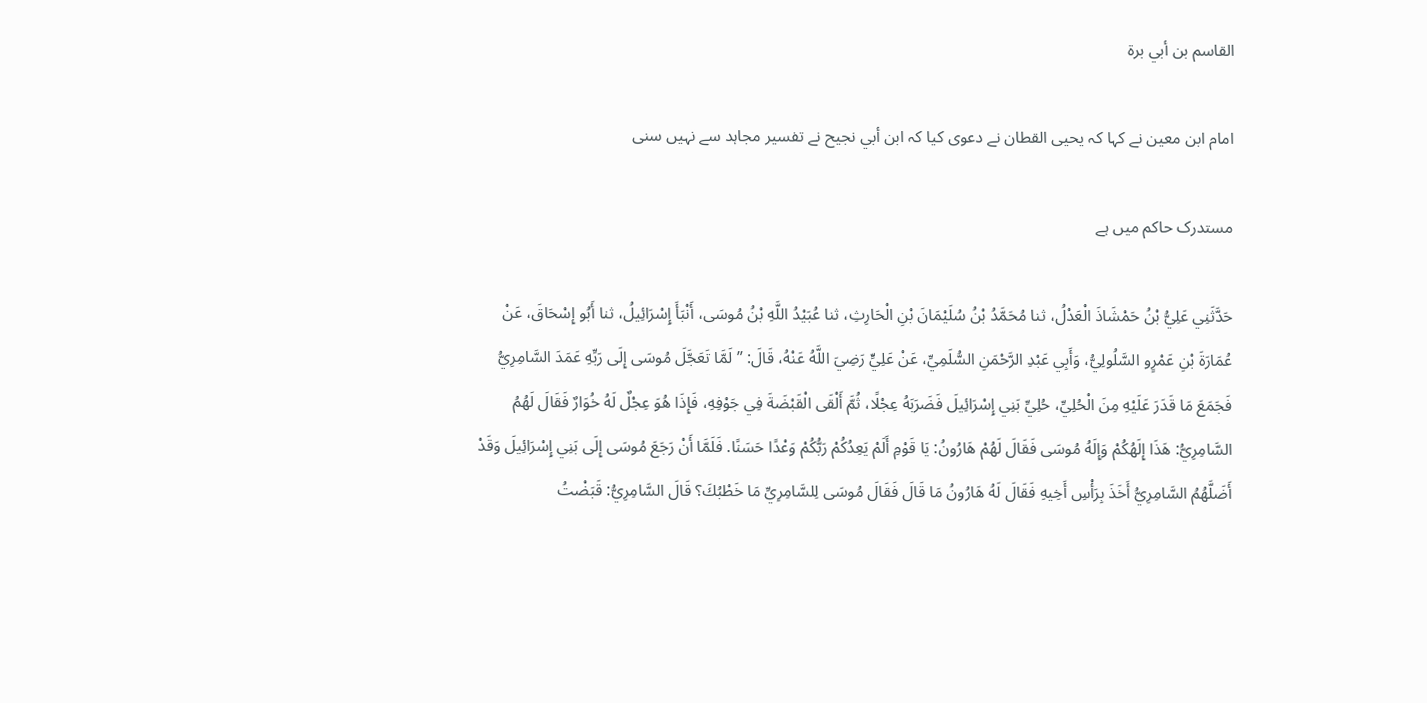القاسم بن أبي برة

امام ابن معین نے کہا کہ یحیی القطان نے دعوی کیا کہ ابن أبي نجيح نے تفسیر مجاہد سے نہیں سنی

مستدرک حاکم میں ہے

حَدَّثَنِي عَلِيُّ بْنُ حَمْشَاذَ الْعَدْلُ، ثنا مُحَمَّدُ بْنُ سُلَيْمَانَ بْنِ الْحَارِثِ، ثنا عُبَيْدُ اللَّهِ بْنُ مُوسَى، أَنْبَأَ إِسْرَائِيلُ، ثنا أَبُو إِسْحَاقَ، عَنْ عُمَارَةَ بْنِ عَمْرٍو السَّلُولِيُّ، وَأَبِي عَبْدِ الرَّحْمَنِ السُّلَمِيِّ، عَنْ عَلِيٍّ رَضِيَ اللَّهُ عَنْهُ، قَالَ: ” لَمَّا تَعَجَّلَ مُوسَى إِلَى رَبِّهِ عَمَدَ السَّامِرِيُّ فَجَمَعَ مَا قَدَرَ عَلَيْهِ مِنَ الْحُلِيِّ، حُلِيِّ بَنِي إِسْرَائِيلَ فَضَرَبَهُ عِجْلًا، ثُمَّ أَلْقَى الْقَبْضَةَ فِي جَوْفِهِ، فَإِذَا هُوَ عِجْلٌ لَهُ خُوَارٌ فَقَالَ لَهُمُ السَّامِرِيُّ: هَذَا إِلَهُكُمْ وَإِلَهُ مُوسَى فَقَالَ لَهُمْ هَارُونُ: يَا قَوْمِ أَلَمْ يَعِدُكُمْ رَبُّكُمْ وَعْدًا حَسَنًا. فَلَمَّا أَنْ رَجَعَ مُوسَى إِلَى بَنِي إِسْرَائِيلَ وَقَدْ أَضَلَّهُمُ السَّامِرِيُّ أَخَذَ بِرَأْسِ أَخِيهِ فَقَالَ لَهُ هَارُونُ مَا قَالَ فَقَالَ مُوسَى لِلسَّامِرِيِّ مَا خَطْبُكَ؟ قَالَ السَّامِرِيُّ: قَبَضْتُ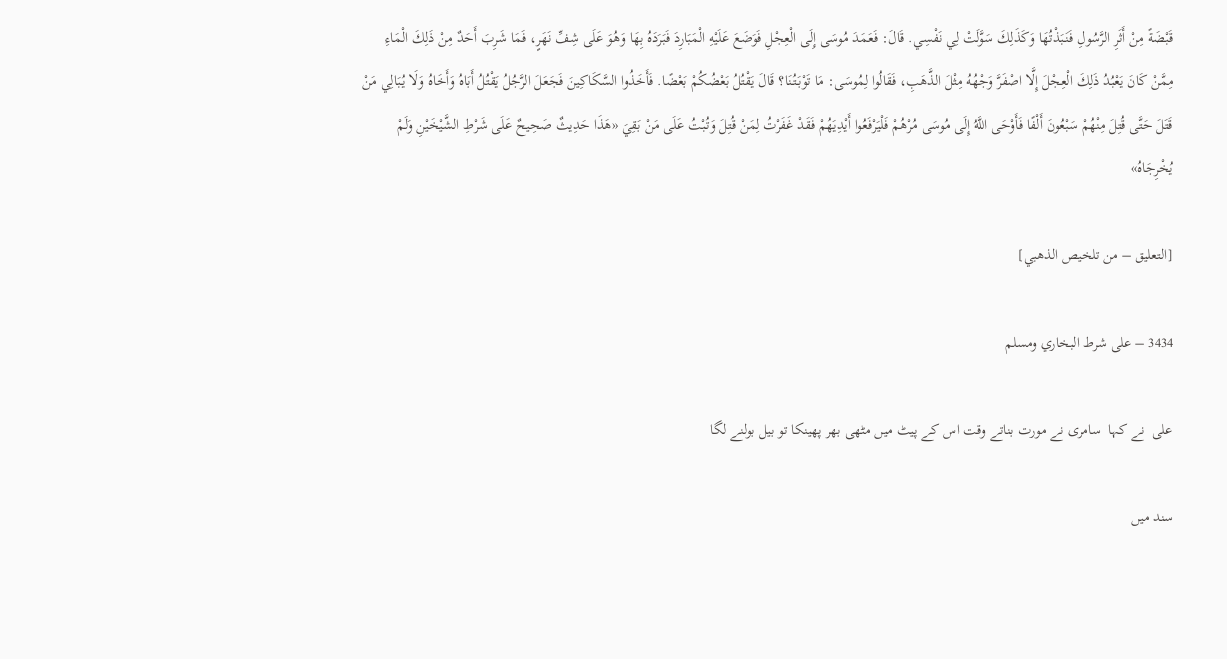قَبْضَةً مِنْ أَثَرِ الرَّسُولِ فَنَبَذْتُهَا وَكَذَلِكَ سَوَّلَتْ لِي نَفْسِي. قَالَ: فَعَمَدَ مُوسَى إِلَى الْعِجْلِ فَوَضَعَ عَلَيْهِ الْمَبَارِدَ فَبَرَدَهُ بِهَا وَهُوَ عَلَى شِفِّ نَهَرٍ، فَمَا شَرِبَ أَحَدٌ مِنْ ذَلِكَ الْمَاءِ مِمَّنْ كَانَ يَعْبُدُ ذَلِكَ الْعِجْلَ إِلَّا اصْفَرَّ وَجْهُهُ مِثْلَ الذَّهَبِ، فَقَالُوا لِمُوسَى: مَا تَوْبَتُنَا؟ قَالَ يَقْتُلُ بَعْضُكُمْ بَعْضًا. فَأَخَذُوا السَّكَاكِينَ فَجَعَلَ الرَّجُلُ يَقْتُلُ أَبَاهُ وَأَخَاهُ وَلَا يُبَالِي مَنْ قَتَلَ حَتَّى قُتِلَ مِنْهُمْ سَبْعُونَ أَلْفًا فَأَوْحَى اللَّهُ إِلَى مُوسَى مُرْهُمْ فَلْيَرْفَعُوا أَيْدِيَهُمْ فَقَدْ غَفَرْتُ لِمَنْ قُتِلَ وَتُبْتُ عَلَى مَنْ بَقِيَ «هَذَا حَدِيثٌ صَحِيحٌ عَلَى شَرْطِ الشَّيْخَيْنِ وَلَمْ يُخْرِجَاهُ»

[التعليق – من تلخيص الذهبي]

3434 – على شرط البخاري ومسلم

علی  نے کہا  سامری نے مورت بناتے وقت اس کے پیٹ میں مٹھی بھر پھینکا تو بیل بولنے لگا

سند میں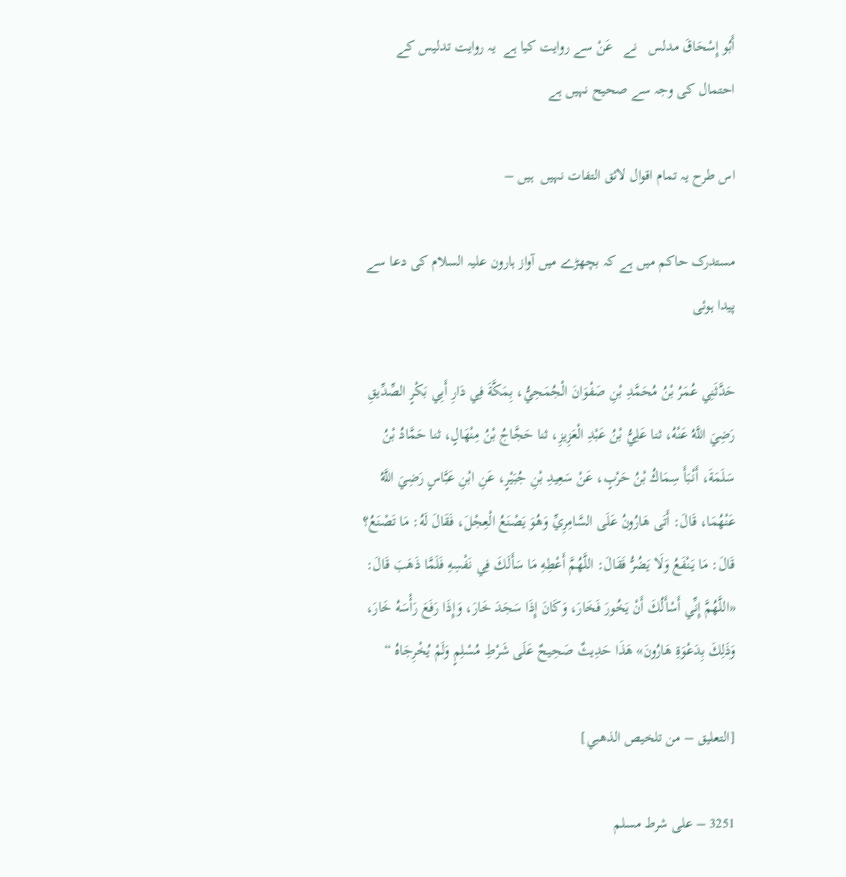أَبُو إِسْحَاقَ مدلس   نے   عَنْ سے روایت کیا ہے  یہ روایت تدلیس کے احتمال کی وجہ سے صحیح نہیں ہے

اس طرح یہ تمام اقوال لائق التفات نہیں  ہیں –

مستدرک حاکم میں ہے کہ بچھڑے میں آواز ہارون علیہ السلام کی دعا سے پیدا ہوئی

حَدَّثَنِي عُمَرُ بْنُ مُحَمَّدِ بْنِ صَفْوَانَ الْجُمَحِيُّ، بِمَكَّةَ فِي دَارِ أَبِي بَكْرٍ الصِّدِّيقِ رَضِيَ اللَّهُ عَنْهُ، ثنا عَلِيُّ بْنُ عَبْدِ الْعَزِيزِ، ثنا حَجَّاجُ بْنُ مِنْهَالٍ، ثنا حَمَّادُ بْنُ سَلَمَةَ، أَنْبَأَ سِمَاكُ بْنُ حَرْبٍ، عَنْ سَعِيدِ بْنِ جُبَيْرٍ، عَنِ ابْنِ عَبَّاسٍ رَضِيَ اللَّهُ عَنْهُمَا، قَالَ: أَتَى هَارُونُ عَلَى السَّامِرِيِّ وَهُوَ يَصْنَعُ الْعِجْلَ، فَقَالَ لَهُ: مَا تَصْنَعُ؟ قَالَ: مَا يَنْفَعُ وَلَا يَضُرُّ فَقَالَ: اللَّهُمَّ أَعْطِهِ مَا سَأَلَكَ فِي نَفْسِهِ فَلَمَّا ذَهَبَ قَالَ: «اللَّهُمَّ إِنِّي أَسْأَلُكَ أَنْ يَخُورَ فَخَارَ، وَكَانَ إِذَا سَجَدَ خَارَ، وَإِذَا رَفَعَ رَأْسَهُ خَارَ، وَذَلِكَ بِدَعْوَةِ هَارُونَ» هَذَا حَدِيثٌ صَحِيحٌ عَلَى شَرْطِ مُسْلِمٍ وَلَمْ يُخْرِجَاهُ “

[التعليق – من تلخيص الذهبي]

3251 – على شرط مسلم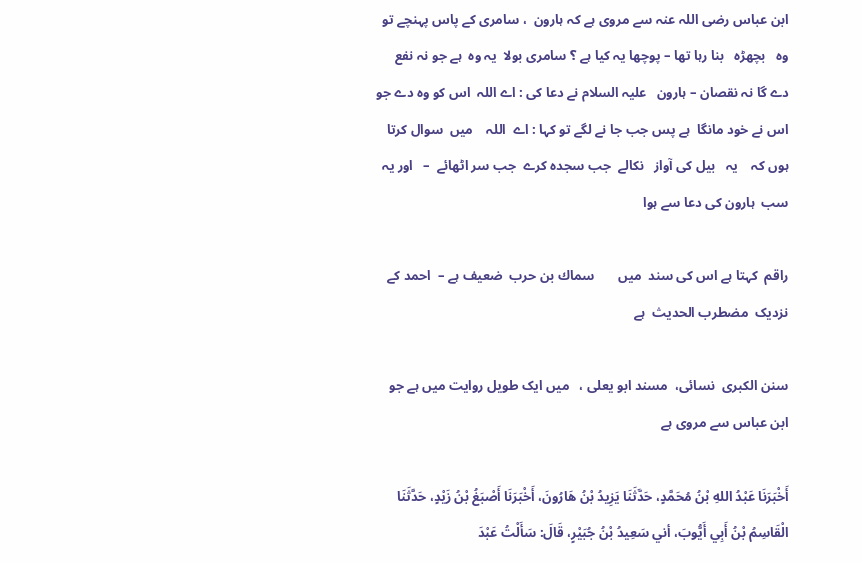ابن عباس رضی اللہ عنہ سے مروی ہے کہ ہارون  ، سامری کے پاس پہنچے تو وہ   بچھڑہ   بنا رہا تھا – پوچھا یہ کیا ہے ؟ سامری بولا  یہ وہ  ہے جو نہ نفع دے گا نہ نقصان – ہارون   علیہ السلام نے دعا کی : اے اللہ  اس کو وہ دے جو اس نے خود مانگا  ہے پس جب جا نے لگے تو کہا : اے  اللہ    میں  سوال کرتا ہوں کہ    یہ   بیل کی آواز   نکالے  جب سجدہ کرے  جب سر اٹھائے  –   اور یہ سب  ہارون کی دعا سے ہوا

راقم  کہتا ہے اس کی سند  میں       سماك بن حرب  ضعیف ہے –  احمد کے نزدیک  مضطرب الحدیث  ہے

سنن الکبری  نسائی،  مسند ابو یعلی ،   میں ایک طویل روایت میں ہے جو ابن عباس سے مروی ہے

أَخْبَرَنَا عَبْدُ اللهِ بْنُ مُحَمَّدٍ، حَدَّثَنَا يَزِيدُ بْنُ هَارُونَ، أَخْبَرَنَا أَصْبَغُ بْنُ زَيْدٍ، حَدَّثَنَا الْقَاسِمُ بْنُ أَبِي أَيُّوبَ، أني سَعِيدُ بْنُ جُبَيْرٍ، قَالَ: سَأَلْتُ عَبْدَ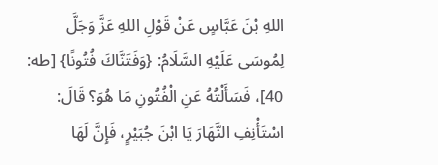اللهِ بْنَ عَبَّاسٍ عَنْ قَوْلِ اللهِ عَزَّ وَجَلَّ لِمُوسَى عَلَيْهِ السَّلَامُ: {وَفَتَنَّاكَ فُتُونًا} [طه: 40]، فَسَأَلْتُهُ عَنِ الْفُتُونِ مَا هُوَ؟ قَالَ: اسْتَأْنِفِ النَّهَارَ يَا ابْنَ جُبَيْرٍ، فَإِنَّ لَهَا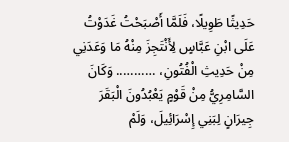حَدِيثًا طَوِيلًا، فَلَمَّا أَصْبَحْتُ غَدَوْتُ عَلَى ابْنِ عَبَّاسٍ لِأَنْتَجِزَ مِنْهُ مَا وَعَدَنِي مِنْ حَدِيثِ الْفُتُونِ، ……….. وَكَانَ السَّامِرِيُّ مِنْ قَوْمٍ يَعْبُدُونَ الْبَقَرَ جِيرَانٍ لِبَنِي إِسْرَائِيلَ، وَلَمْ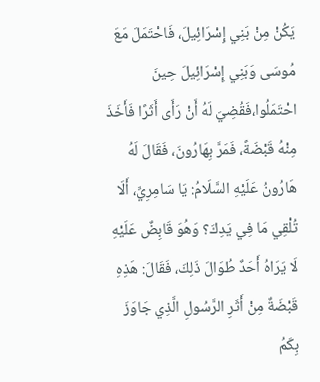يَكُنْ مِنْ بَنِي إِسْرَائِيلَ، فَاحْتَمَلَ مَعَ مُوسَى وَبَنِي إِسْرَائِيلَ حِينَ احْتَمَلُوا،فَقُضِيَ لَهُ أَنْ رَأَى أَثَرًا فَأَخَذَ مِنْهُ قَبْضَةً، فَمَرَّ بِهَارُونَ، فَقَالَ لَهُ هَارُونُ عَلَيْهِ السَّلَامُ: يَا سَامِرِيِّ، أَلَا تُلْقِي مَا فِي يَدِكَ؟ وَهُوَ قَابِضٌ عَلَيْهِ لَا يَرَاهُ أَحَدٌ طُوَالَ ذَلِكَ، فَقَالَ: هَذِهِ قَبْضَةٌ مِنْ أَثَرِ الرَّسُولِ الَّذِي جَاوَزَ بِكَمُ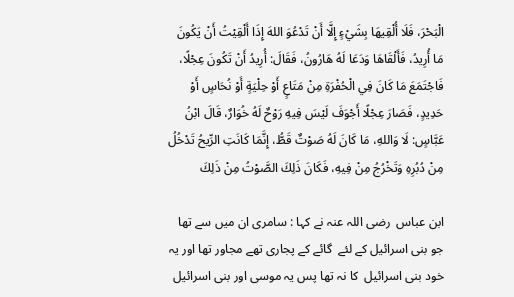الْبَحْرَ، فَلَا أُلْقِيهَا بِشَيْءٍ إِلَّا أَنْ تَدْعُوَ اللهَ إِذَا أَلْقِيْتُ أَنْ يَكُونَ مَا أُرِيدُ، فَأَلْقَاهَا وَدَعَا لَهُ هَارُونُ، فَقَالَ: أُرِيدُ أَنْ تَكُونَ عِجْلًا، فَاجْتَمَعَ مَا كَانَ فِي الْحُفْرَةِ مِنْ مَتَاعٍ أَوْ حِلْيَةٍ أَوْ نُحَاسٍ أَوْ حَدِيدٍ، فَصَارَ عِجْلًا أَجْوَفَ لَيْسَ فِيهِ رَوْحٌ لَهُ خُوَارٌ، قَالَ ابْنُ عَبَّاسٍ: لَا وَاللهِ، مَا كَانَ لَهُ صَوْتٌ قَطُّ، إِنَّمَا كَانَتِ الرِّيحُ تَدْخُلُ مِنْ دُبُرِهِ وَتَخْرُجُ مِنْ فِيهِ، فَكَانَ ذَلِكَ الصَّوْتُ مِنْ ذَلِكَ

ابن عباس  رضی اللہ عنہ نے کہا : سامری ان میں سے تھا جو بنی اسرائیل کے لئے  گائے کے پجاری تھے مجاور تھا اور یہ خود بنی اسرائیل  کا نہ تھا پس یہ موسی اور بنی اسرائیل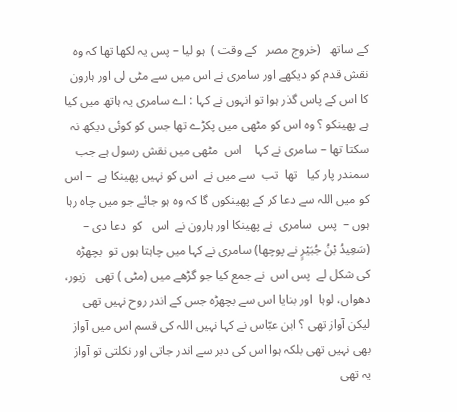کے ساتھ   (خروج مصر   کے وقت )  ہو لیا – پس یہ لکھا تھا کہ وہ نقش قدم کو دیکھے اور سامری نے اس میں سے مٹی لی اور ہارون کا اس کے پاس گذر ہوا تو انہوں نے کہا : اے سامری یہ ہاتھ میں کیا ہے پھینکو ؟ وہ اس کو مٹھی میں پکڑے تھا جس کو کوئی دیکھ نہ سکتا تھا – سامری نے کہا    اس  مٹھی میں نقش رسول ہے جب سمندر پار کیا   تھا  تب  سے میں نے  اس کو نہیں پھینکا ہے  – اس کو میں اللہ سے دعا کر کے پھینکوں گا کہ وہ ہو جائے جو میں چاہ رہا ہوں –  پس  سامری  نے پھینکا اور ہارون نے  اس   کو  دعا دی – (سَعِيدُ بْنُ جُبَيْرٍ نے پوچھا) سامری نے کہا میں چاہتا ہوں تو  بچھڑہ  کی شکل لے  پس اس  نے جمع کیا جو گڑھے میں (مٹی ) تھی   زیور، دھواں، لوہا  اور بنایا اس سے بچھڑہ جس کے اندر روح نہیں تھی لیکن آواز تھی ؟ ابن عبّاس نے کہا نہیں اللہ کی قسم اس میں آواز بھی نہیں تھی بلکہ ہوا اس کی دبر سے اندر جاتی اور نکلتی تو آواز یہ تھی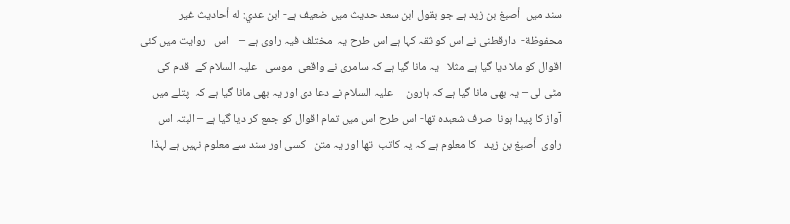سند میں  أصبغ بن زيد ہے جو بقول ابن سعد حدیث میں ضعیف ہے- ابن عدي: له أحاديث غير محفوظة-  دارقطنی نے اس کو ثقہ کہا ہے اس طرح یہ  مختلف فیہ راوی ہے –    اس   روایت میں کئی اقوال کو ملا دیا گیا ہے مثلا   یہ مانا گیا ہے کہ سامری نے واقعی  موسی   علیہ السلام کے  قدم کی مٹی لی – یہ بھی مانا گیا ہے کہ ہارون     علیہ السلام نے دعا دی اور یہ بھی مانا گیا ہے کہ  پتلے میں  آواز کا پیدا ہونا  صرف شعبدہ تھا- اس طرح اس میں تمام اقوال کو جمع کر دیا گیا ہے – البتہ اس راوی  أصبغ بن زيد   کا معلوم ہے کہ یہ کاتب  تھا اور یہ متن   کسی اور سند سے معلوم نہیں ہے لہذا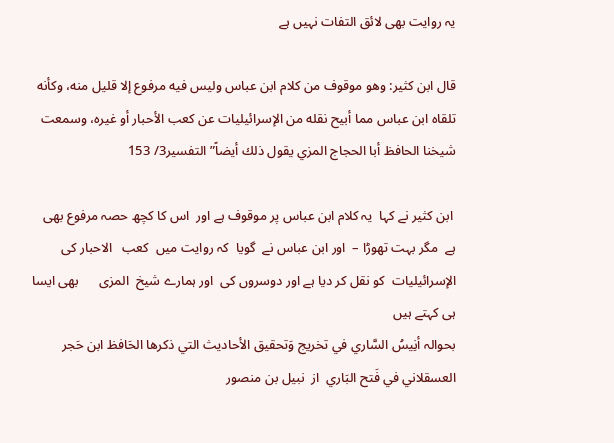یہ روایت بھی لائق التفات نہیں ہے

قال ابن كثير: وهو موقوف من كلام ابن عباس وليس فيه مرفوع إلا قليل منه، وكأنه تلقاه ابن عباس مما أبيح نقله من الإسرائيليات عن كعب الأحبار أو غيره، وسمعت شيخنا الحافظ أبا الحجاج المزي يقول ذلك أيضاً” التفسير3/ 153

 ابن کثیر نے کہا  یہ کلام ابن عباس پر موقوف ہے اور  اس کا کچھ حصہ مرفوع بھی ہے  مگر بہت تھوڑا –  اور ابن عباس نے  گویا  کہ روایت میں  کعب   الاحبار کی  الإسرائيليات  کو نقل کر دیا ہے اور دوسروں کی  اور ہمارے شیخ  المزی      بھی ایسا ہی کہتے ہیں
بحوالہ أنِيسُ السَّاري في تخريج وَتحقيق الأحاديث التي ذكرها الحَافظ ابن حَجر العسقلاني في فَتح البَاري  از  نبيل بن منصور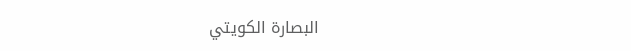البصارة الكويتي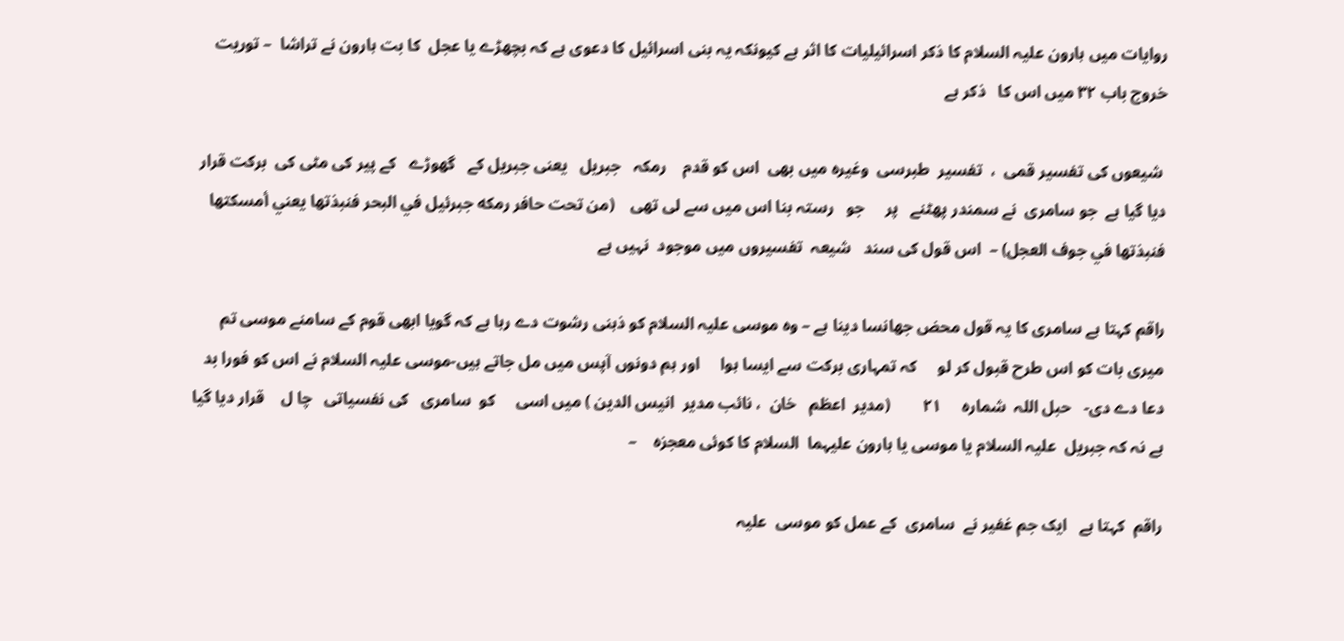روایات میں ہارون علیہ السلام کا ذکر اسرائیلیات کا اثر ہے کیونکہ یہ بنی اسرائیل کا دعوی ہے کہ بچھڑے یا عجل  کا بت ہارون نے تراشا  – توریت خروج باب ٣٢ میں اس کا   ذکر ہے

 شیعوں کی تفسیر قمی  ،  تفسیر  طبرسی  وغیرہ میں بھی  اس کو قدم    رمکہ   جبریل   یعنی جبریل کے   گھوڑے   کے پیر کی مٹی کی  برکت قرار دیا گیا ہے  جو سامری  نے سمندر پھٹنے   پر     جو   رستہ بنا اس میں سے لی تھی    (من تحت حافر رمكه جبرئيل في البحر فنبذتها يعني أمسكتها فنبذتها في جوف العجل) –  اس قول کی سند   شیعہ  تفسیروں میں موجود  نہیں ہے

راقم کہتا ہے سامری کا یہ قول محض جھانسا دینا ہے – وہ موسی علیہ السلام کو ذہنی رشوت دے رہا ہے کہ گویا ابھی قوم کے سامنے موسی تم میری بات کو اس طرح قبول کر لو     کہ تمہاری برکت سے ایسا ہوا     اور ہم دونوں آپس میں مل جاتے ہیں-موسی علیہ السلام نے اس کو فورا بد دعا دے دی-   حبل اللہ  شمارہ     ٢١        (مدیر  اعظم   خان  ، نائب مدیر  انیس الدین ) میں اسی     کو  سامری   کی نفسیاتی   چا ل    قرار دیا گیا ہے نہ کہ جبریل  علیہ السلام یا موسی یا ہارون علیہما  السلام کا کوئی معجزہ    –

راقم  کہتا ہے   ایک جم غفیر نے  سامری  کے عمل کو موسی  علیہ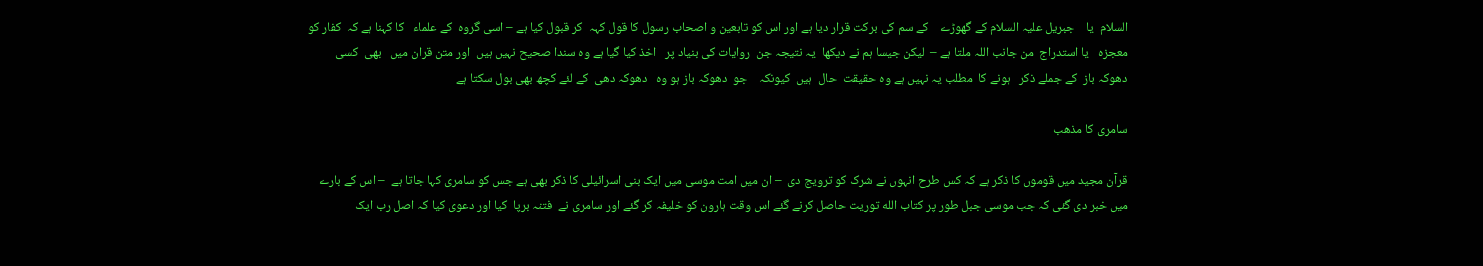السلام  یا    جبریل علیہ السلام کے گھوڑے    کے سم کی برکت قرار دیا ہے اور اس کو تابعین و اصحاب رسول کا قول کہہ  کر قبول کیا ہے – اسی گروہ  کے علماء   کا کہنا ہے کہ  کفار کو معجزہ   یا استدراج  من جانب اللہ ملتا ہے –  لیکن جیسا ہم نے دیکھا  یہ نتیجہ جن  روایات کی بنیاد پر   اخذ کیا گیا ہے وہ سندا صحیح نہیں ہیں  اور متن قران میں   بھی  کسی    دھوکہ باز  کے جملے ذکر   ہونے کا  مطلب یہ نہیں ہے وہ حقیقت  حال  ہیں  کیونکہ    جو  دھوکہ باز ہو وہ   دھوکہ دھی  کے لئے کچھ بھی بول سکتا ہے

سامری کا مذھب

قرآن مجید میں قوموں کا ذکر ہے کہ کس طرح انہوں نے شرک کو ترویج دی  – ان میں امت موسی میں ایک بنی اسرائیلی کا ذکر بھی ہے جس کو سامری کہا جاتا ہے  – اس کے بارے میں خبر دی گئی کہ جب موسی جبل طور پر کتاب الله توریت حاصل کرنے گئے اس وقت ہارون کو خلیفہ کر گئے اور سامری نے  فتنہ برپا  کیا اور دعوی کیا کہ اصل رب ایک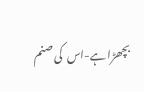بچھڑا ہے-اس  کی صنم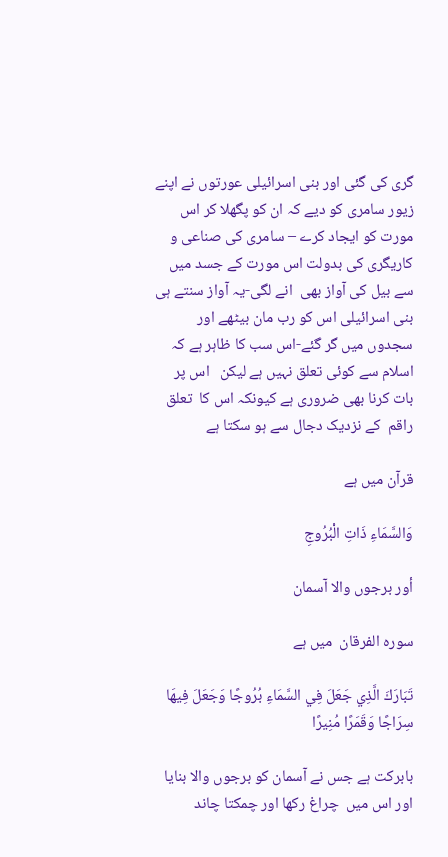گری کی گئی اور بنی اسرائیلی عورتوں نے اپنے زیور سامری کو دیے کہ ان کو پگھلا کر اس مورت کو ایجاد کرے – سامری کی صناعی و کاریگری کی بدولت اس مورت کے جسد میں سے بیل کی آواز بھی  انے لگی-یہ آواز سنتے ہی بنی اسرائیلی اس کو رب مان بیٹھے اور سجدوں میں گر گئے-اس سب کا ظاہر ہے کہ اسلام سے کوئی تعلق نہیں ہے لیکن   اس پر بات کرنا بھی ضروری ہے کیونکہ اس کا  تعلق راقم  کے نزدیک دجال سے ہو سکتا ہے

قرآن میں ہے

وَالسَّمَاءِ ذَاتِ الْبُرُوجِ

أور برجوں والا آسمان

سورہ الفرقان  میں ہے

تَبَارَكَ الَّذِي جَعَلَ فِي السَّمَاءِ بُرُوجًا وَجَعَلَ فِيهَا سِرَاجًا وَقَمَرًا مُنِيرًا

بابرکت ہے جس نے آسمان کو برجوں والا بنایا اور اس میں  چراغ رکھا اور چمکتا چاند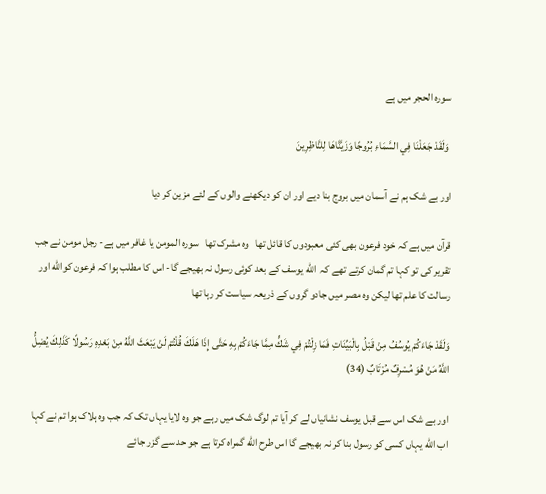سورہ الحجر میں ہے

 وَلَقَدْ جَعَلْنَا فِي السَّمَاءِ بُرُوجًا وَزَيَّنَّاهَا لِلنَّاظِرِينَ

اور بے شک ہم نے آسمان میں بروج بنا دیے اور ان کو دیکھنے والوں کے لئے مزین کر دیا

قرآن میں ہے کہ خود فرعون بھی کئی معبودوں کا قائل تھا   وہ مشرک تھا   سورہ المومن یا غافر میں ہے- رجل مومن نے جب تقریر کی تو کہا تم گمان کرتے تھے کہ  الله یوسف کے بعد کوئی رسول نہ بھیجے گا- اس کا مطلب ہوا کہ فرعون کوالله اور رسالت کا علم تھا لیکن وہ مصر میں جادو گروں کے ذریعہ سیاست کر رہا تھا

وَلَقَدْ جَاءَكُمْ يُوسُفُ مِنْ قَبْلُ بِالْبَيِّنَاتِ فَمَا زِلْتُمْ فِي شَكٍّ مِمَّا جَاءَكُمْ بِهِ حَتَّى إِذَا هَلَكَ قُلْتُمْ لَنْ يَبْعَثَ اللَّهُ مِنْ بَعْدِهِ رَسُولًا كَذَلِكَ يُضِلُّ اللَّهُ مَنْ هُوَ مُسْرِفٌ مُرْتَابٌ (34)

اور بے شک اس سے قبل یوسف نشانیاں لے کر آیا تم لوگ شک میں رہے جو وہ لایا یہاں تک کہ جب وہ ہلاک ہوا تم نے کہا اب الله یہاں کسی کو رسول بنا کر نہ بھیجے گا اس طرح الله گمراہ کرتا ہے جو حد سے گزر جائے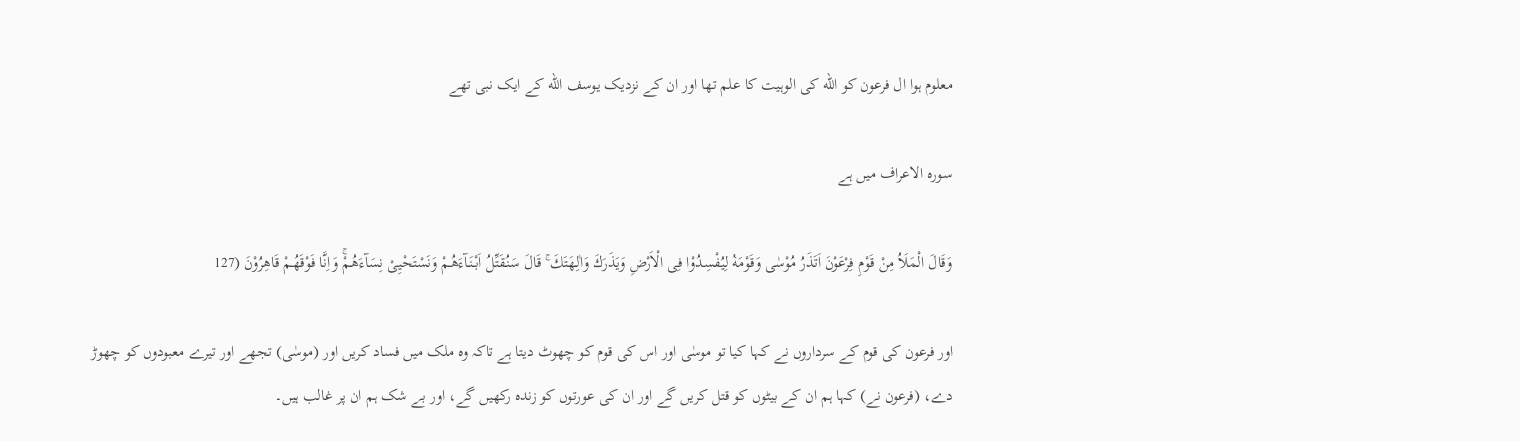معلوم ہوا ال فرعون کو الله کی الوہیت کا علم تھا اور ان کے نزدیک یوسف الله کے ایک نبی تھے

سورہ الاعراف میں ہے

وَقَالَ الْمَلَاُ مِنْ قَوْمِ فِرْعَوْنَ اَتَذَرُ مُوْسٰى وَقَوْمَهٝ لِيُفْسِدُوْا فِى الْاَرْضِ وَيَذَرَكَ وَاٰلِـهَتَكَ ۚ قَالَ سَنُـقَتِّلُ اَبْنَـآءَهُـمْ وَنَسْتَحْيِىْ نِسَآءَهُـمْۚ وَاِنَّا فَوْقَهُـمْ قَاهِرُوْنَ (127

اور فرعون کی قوم کے سرداروں نے کہا کیا تو موسٰی اور اس کی قوم کو چھوٹ دیتا ہے تاکہ وہ ملک میں فساد کریں اور (موسٰی) تجھے اور تیرے معبودوں کو چھوڑ دے، (فرعون نے) کہا ہم ان کے بیٹوں کو قتل کریں گے اور ان کی عورتوں کو زندہ رکھیں گے، اور بے شک ہم ان پر غالب ہیں۔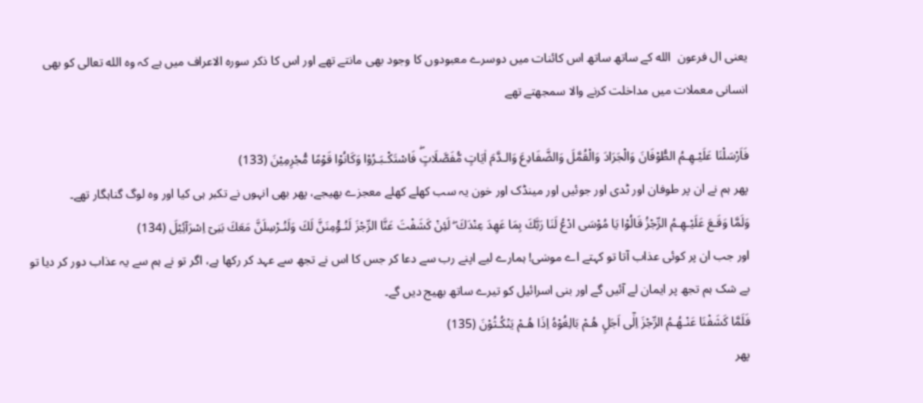یعنی ال فرعون  الله کے ساتھ ساتھ اس کائنات میں دوسرے معبودوں کا وجود بھی مانتے تھے اور اس کا ذکر سورہ الاعراف میں ہے کہ وہ الله تعالی کو بھی انسانی معملات میں مداخلت کرنے والا سمجھتے تھے

فَاَرْسَلْنَا عَلَيْـهِـمُ الطُّوْفَانَ وَالْجَرَادَ وَالْقُمَّلَ وَالضَّفَادِعَ وَالـدَّمَ اٰيَاتٍ مُّفَصَّلَاتٍۖ فَاسْتَكْـبَـرُوْا وَكَانُوْا قَوْمًا مُّجْرِمِيْنَ (133)
پھر ہم نے ان پر طوفان اور ٹدی اور جوئیں اور مینڈک اور خون یہ سب کھلے کھلے معجزے بھیجے، پھر بھی انہوں نے تکبر ہی کیا اور وہ لوگ گناہگار تھے۔
وَلَمَّا وَقَـعَ عَلَيْـهِـمُ الرِّجْزُ قَالُوْا يَا مُوْسَى ادْعُ لَنَا رَبَّكَ بِمَا عَهِدَ عِنْدَكَ ۖ لَئِنْ كَشَفْتَ عَنَّا الرِّجْزَ لَنُـؤْمِنَنَّ لَكَ وَلَنُـرْسِلَنَّ مَعَكَ بَنِىٓ اِسْرَآئِيْلَ (134)
اور جب ان پر کوئی عذاب آتا تو کہتے اے موسٰی! ہمارے لیے اپنے رب سے دعا کر جس کا اس نے تجھ سے عہد کر رکھا ہے، اگر تو نے ہم سے یہ عذاب دور کر دیا تو بے شک ہم تجھ پر ایمان لے آئیں گے اور بنی اسرائیل کو تیرے ساتھ بھیج دیں گے۔
فَلَمَّا كَشَفْنَا عَنْـهُـمُ الرِّجْزَ اِلٰٓى اَجَلٍ هُـمْ بَالِغُوْهُ اِذَا هُـمْ يَنْكُـثُوْنَ (135)
پھر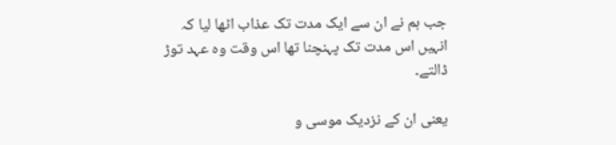جب ہم نے ان سے ایک مدت تک عذاب اٹھا لیا کہ انہیں اس مدت تک پہنچنا تھا اس وقت وہ عہد توڑ ڈالتے۔

یعنی ان کے نزدیک موسی و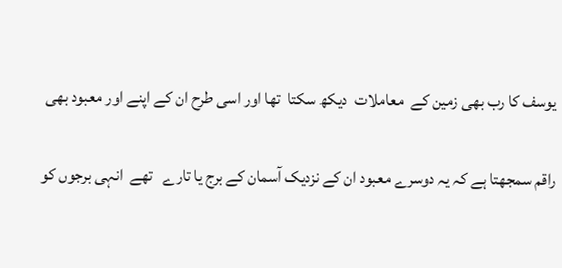یوسف کا رب بھی زمین کے  معاملات  دیکھ سکتا  تھا اور اسی طرح ان کے اپنے اور معبود بھی

راقم سمجھتا ہے کہ یہ دوسرے معبود ان کے نزدیک آسمان کے برج یا تارے   تھے  انہی برجوں کو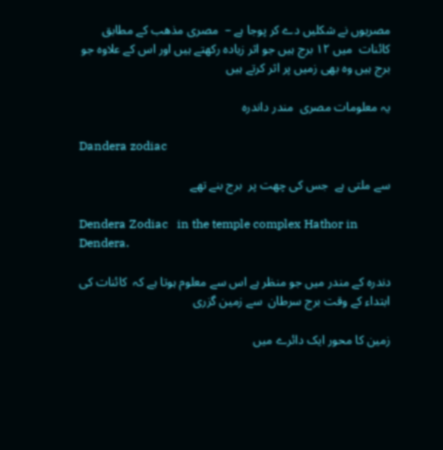مصریوں نے شکلیں دے کر پوجا ہے –  مصری مذھب کے مطابق کائنات  میں ١٢ برج ہیں جو اثر زیادہ رکھتے ہیں اور اس کے علاوہ جو برج ہیں وہ بھی زمیں پر اثر کرتے ہیں

یہ معلومات مصری  مندر داندرہ

Dandera zodiac

سے ملتی ہے  جس کی چھت پر  برج بنے تھے

Dendera Zodiac   in the temple complex Hathor in Dendera.

دندرہ کے مندر میں جو منظر ہے اس سے معلوم ہوتا ہے کہ  کائنات کی  ابتداء کے وقت برج سرطان  سے زمین گزری

زمین کا محور ایک دائرے میں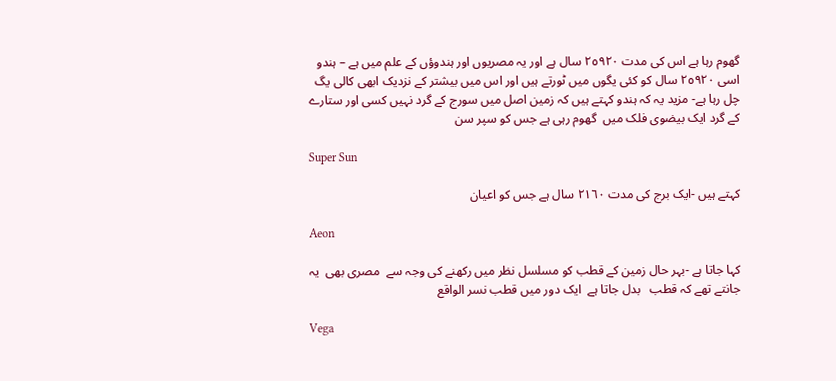گھوم رہا ہے اس کی مدت ٢٥٩٢٠ سال ہے اور یہ مصریوں اور ہندوؤں کے علم میں ہے – ہندو اسی ٢٥٩٢٠ سال کو کئی یگوں میں ٹورتے ہیں اور اس میں بیشتر کے نزدیک ابھی کالی یگ چل رہا ہے- مزید یہ کہ ہندو کہتے ہیں کہ زمین اصل میں سورج کے گرد نہیں کسی اور ستارے کے گرد ایک بیضوی فلک میں  گھوم رہی ہے جس کو سپر سن

Super Sun

کہتے ہیں -ایک برج کی مدت ٢١٦٠ سال ہے جس کو اعیان

Aeon

کہا جاتا ہے -بہر حال زمین کے قطب کو مسلسل نظر میں رکھنے کی وجہ سے  مصری بھی  یہ جانتے تھے کہ قطب   بدل جاتا ہے  ایک دور میں قطب نسر الواقع

Vega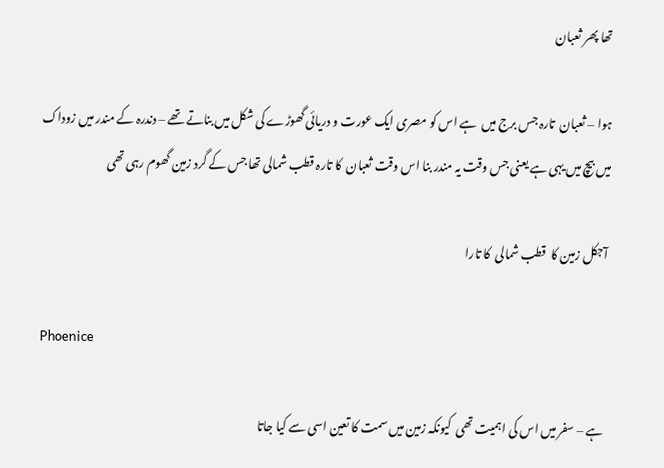تھا پھر ثعبان

ہوا – ثعبان  تارہ جس برج میں  ہے اس کو مصری ایک عورت و دریائی گھوڑے کی شکل میں بناتے تھے – دندرہ کے مندر میں زوداک میں بیچ میں یہی ہے یعنی جس وقت یہ مندر بنا اس وقت ثعبان  کا تارہ قطب شمالی تھا جس کے گرد زمین گھوم رہی تھی

 آجکل زمین کا  قطب شمالی  کا تارا

Phoenice

  ہے – سفر میں اس کی اہمیت تھی  کیونکہ زمین میں سمت کا تعین اسی سے کیا جاتا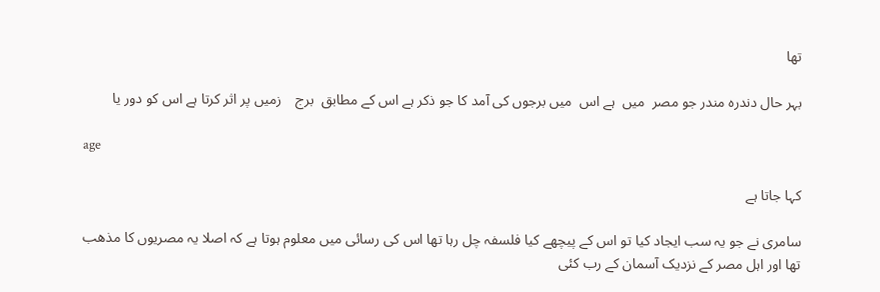تھا

بہر حال دندرہ مندر جو مصر  میں  ہے اس  میں برجوں کی آمد کا جو ذکر ہے اس کے مطابق  برج    زمیں پر اثر کرتا ہے اس کو دور یا

age

کہا جاتا ہے

سامری نے جو یہ سب ایجاد کیا تو اس کے پیچھے کیا فلسفہ چل رہا تھا اس کی رسائی میں معلوم ہوتا ہے کہ اصلا یہ مصریوں کا مذھب تھا اور اہل مصر کے نزدیک آسمان کے رب کئی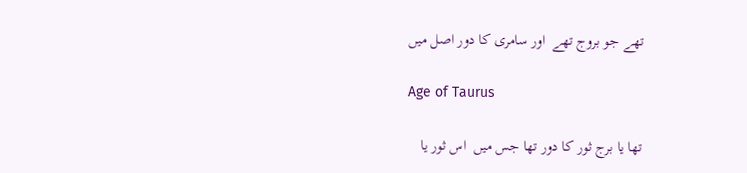تھے جو بروج تھے  اور سامری کا دور اصل میں

Age of Taurus

تھا یا برج ثور کا دور تھا جس میں  اس ثور یا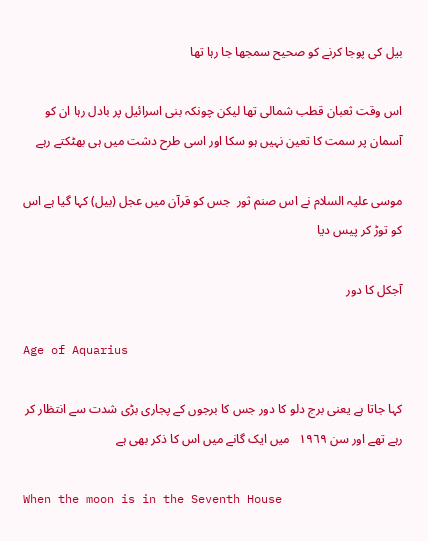بیل کی پوجا کرنے کو صحیح سمجھا جا رہا تھا

اس وقت ثعبان قطب شمالی تھا لیکن چونکہ بنی اسرائیل پر بادل رہا ان کو آسمان پر سمت کا تعین نہیں ہو سکا اور اسی طرح دشت میں ہی بھٹکتے رہے

موسی علیہ السلام نے اس صنم ثور  جس کو قرآن میں عجل (بیل) کہا گیا ہے اس کو توڑ کر پیس دیا

آجکل کا دور

Age of Aquarius

کہا جاتا ہے یعنی برج دلو کا دور جس کا برجوں کے پجاری بڑی شدت سے انتظار کر رہے تھے اور سن ١٩٦٩   میں ایک گانے میں اس کا ذکر بھی ہے

When the moon is in the Seventh House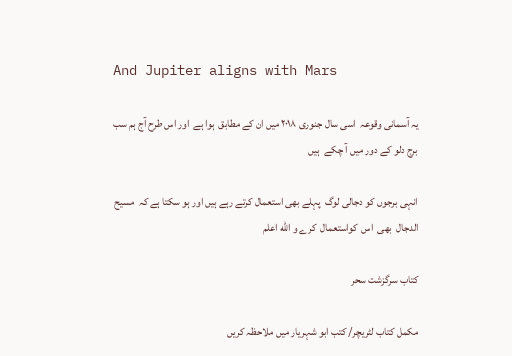And Jupiter aligns with Mars

یہ آسمانی وقوعہ  اسی سال جنوری ٢٠١٨ میں ان کے مطابق  ہوا ہے  اور اس طرح آج ہم سب برج دلو کے دور میں آ چکے  ہیں

انہی برجوں کو دجالی لوگ  پہلے بھی استعمال کرتے رہے ہیں اور ہو سکتا ہے کہ  مسیح الدجال  بھی  اس  کواستعمال  کرے و الله اعلم

کتاب سرگزشت سحر

مکمل کتاب لٹریچر/ کتب ابو شہریار میں ملاحظہ کریں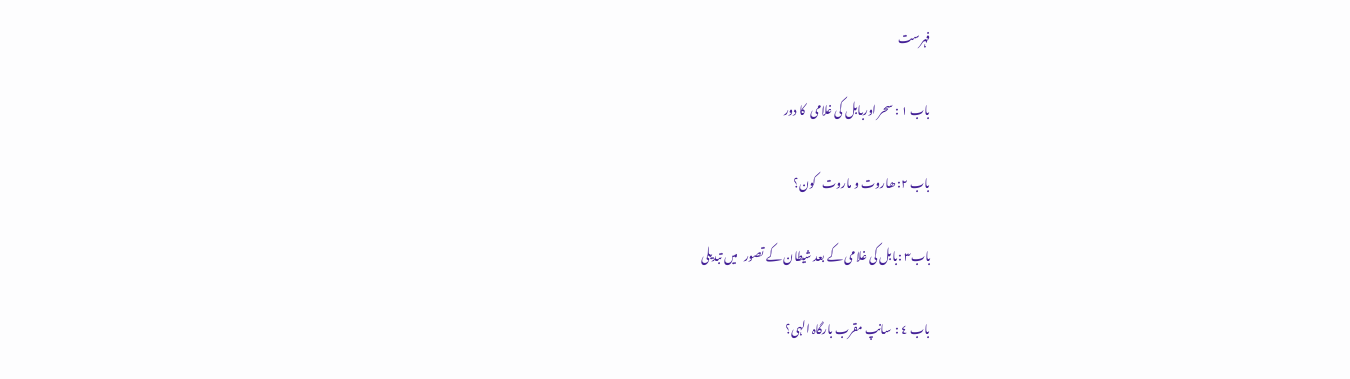فہرست

باب ١ : سحر اوربابل کی غلامی  کا دور

باب ٢: ھاروت و ماروت   کون؟

باب٣ :بابل کی غلامی کے بعد شیطان کے تصور   میں تبدیلی

باب ٤ :  سانپ مقرب بارگاہ الہی؟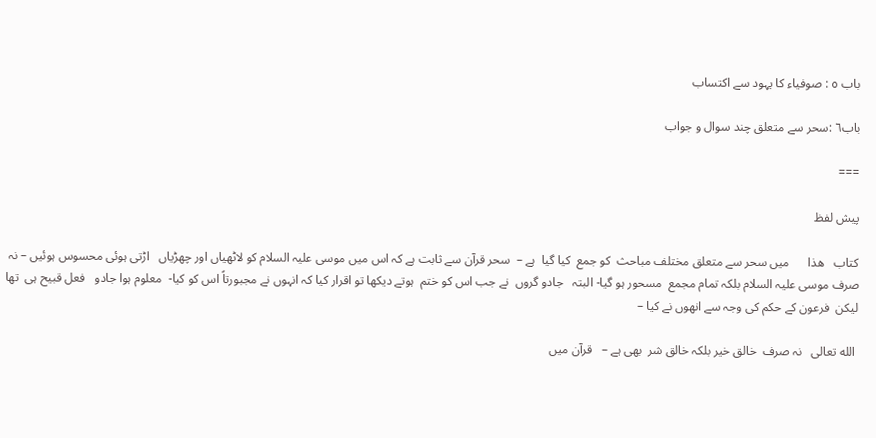باب ٥ : صوفیاء کا یہود سے اکتساب

باب٦ :سحر سے متعلق چند سوال و جواب

===

پیش لفظ

کتاب   هذا      میں سحر سے متعلق مختلف مباحث  کو جمع  کیا گیا  ہے –  سحر قرآن سے ثابت ہے کہ اس میں موسی علیہ السلام کو لاٹھیاں اور چھڑیاں   اڑتی ہوئی محسوس ہوئیں – نہ صرف موسی علیہ السلام بلکہ تمام مجمع  مسحور ہو گیا- البتہ   جادو گروں  نے جب اس کو ختم  ہوتے دیکھا تو اقرار کیا کہ انہوں نے مجبورتاً اس کو کیا-  معلوم ہوا جادو   فعل قبیح ہی  تھا لیکن  فرعون کے حکم کی وجہ سے انھوں نے کیا –

 الله تعالی   نہ صرف  خالق خیر بلکہ خالق شر  بھی ہے –   قرآن میں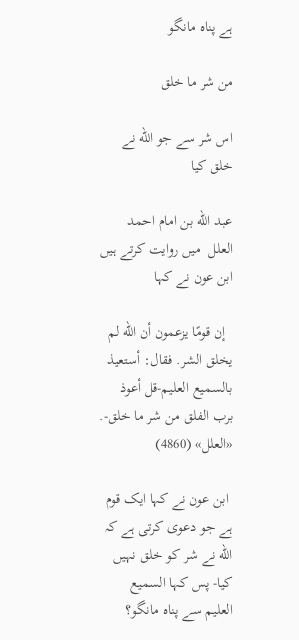ہے پناہ مانگو

من شر ما خلق

اس شر سے جو الله نے خلق کیا

عبد الله بن امام احمد  العلل  میں روایت کرتے ہیں   ابن عون نے کہا

  إن قومًا يزعمون أن الله لم يخلق الشر. فقال: أستعيذ بالسميع العليم-قل أعوذ برب الفلق من شر ما خلق-. «العلل» (4860)

 ابن عون نے کہا ایک قوم ہے جو دعوی کرتی ہے کہ الله نے شر کو خلق نہیں کیا- پس کہا السمیع  العلیم سے پناہ مانگو؟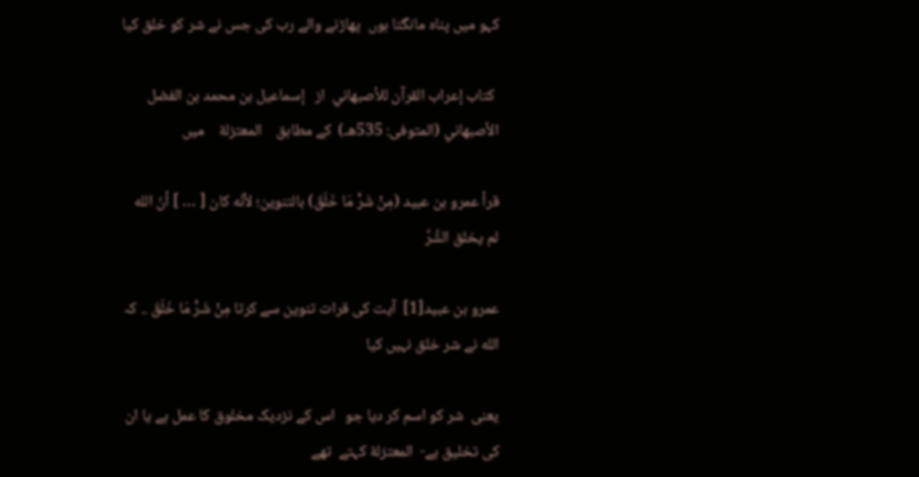کہو میں پناہ مانگتا ہوں  پھاڑنے والے رب کی جس نے شر کو خلق کیا

 کتاب إعراب القرآن للأصبهاني  از   إسماعيل بن محمد بن الفضل الأصبهاني (المتوفى: 535هـ)  کے مطابق    المعتزلة    میں

قرأ عمرو بن عبيد (مِنْ شَرٍّ مَا خَلَقَ) بالتنوين؛ لأنّه كان [ … ] أنّ الله لم يخلق الشَّرَّ

عمرو بن عبيد[1]  آیت کی قرات تنوین سے کرتا مِنْ شَرٍّ مَا خَلَقَ .. کہ الله نے شر خلق نہیں کیا

یعنی  شر کو اسم کر دیا جو   اس کے نزدیک مخلوق کا عمل ہے یا ان کی تخلیق ہے-  المعتزلة کہتے  تھے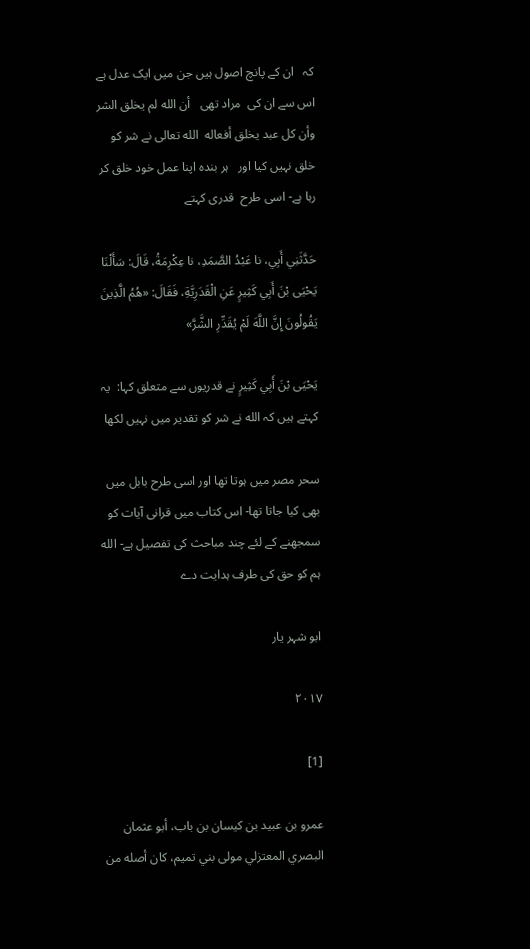کہ   ان کے پانچ اصول ہیں جن میں ایک عدل ہے اس سے ان کی  مراد تھی   أن الله لم يخلق الشر  وأن كل عبد يخلق أفعاله  الله تعالی نے شر کو خلق نہیں کیا اور   ہر بندہ اپنا عمل خود خلق کر رہا ہے- اسی طرح  قدری کہتے

حَدَّثَنِي أَبِي، نا عَبْدُ الصَّمَدِ، نا عِكْرِمَةُ، قَالَ: سَأَلْنَا يَحْيَى بْنَ أَبِي كَثِيرٍ عَنِ الْقَدَرِيَّةِ، فَقَالَ: «هُمُ الَّذِينَ يَقُولُونَ إِنَّ اللَّهَ لَمْ يُقَدِّرِ الشَّرَّ»

يَحْيَى بْنَ أَبِي كَثِيرٍ نے قدریوں سے متعلق کہا:  یہ کہتے ہیں کہ الله نے شر کو تقدیر میں نہیں لکھا

سحر مصر میں ہوتا تھا اور اسی طرح بابل میں بھی کیا جاتا تھا- اس کتاب میں قرانی آیات کو سمجھنے کے لئے چند مباحث کی تفصیل ہے- الله ہم کو حق کی طرف ہدایت دے

ابو شہر یار

٢٠١٧

[1]

عمرو بن عبيد بن كيسان بن باب، أبو عثمان البصري المعتزلي مولى بني تميم، كان أصله من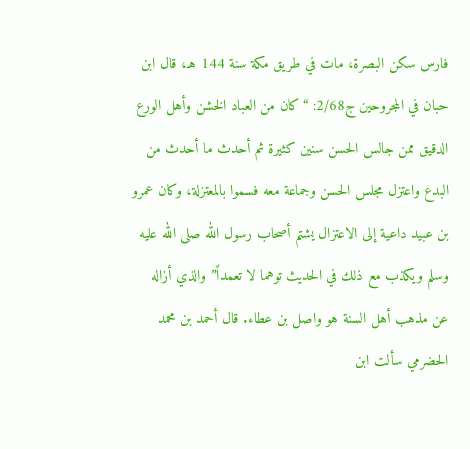فارس سكن البصرة، مات في طريق مكة سنة 144 هـ، قال ابن حبان في المجروحين ج2/68: “كان من العباد الخشن وأهل الورع الدقيق ممن جالس الحسن سنين كثيرة ثم أحدث ما أحدث من البدع واعتزل مجلس الحسن وجماعة معه فسموا بالمعتزلة، وكان عمرو بن عبيد داعية إلى الاعتزال يشتم أصحاب رسول الله صلى الله عليه وسلم ويكذب مع ذلك في الحديث توهما لا تعمداً” والذي أزاله عن مذهب أهل السنة هو واصل بن عطاء. قال أحمد بن محمد الحضرمي سألت ابن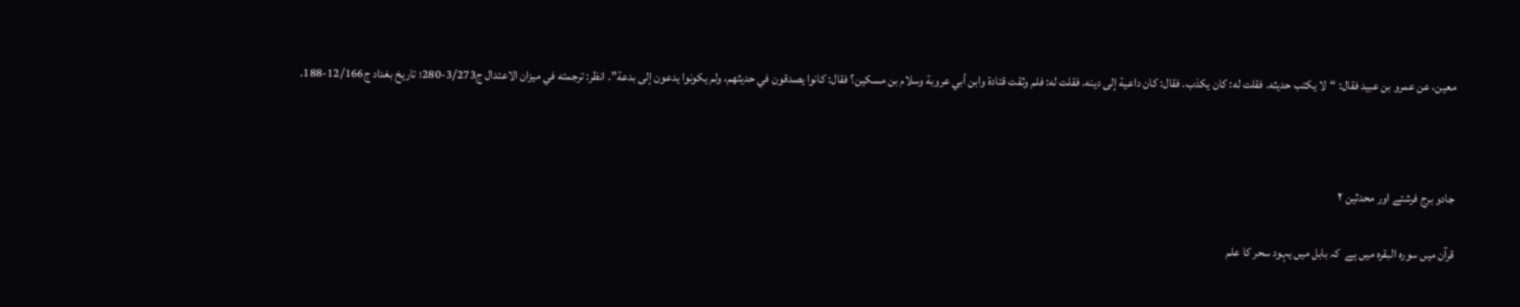معين، عن عمرو بن عبيد فقال: “لا يكتب حديثه. فقلت له: كان يكذب. فقال: كان داعية إلى دينه. فقلت له: فلم وثقت قتادة وابن أبي عروبة وسلام بن مسكين؟ فقال: كانوا يصدقون في حديثهم، ولم يكونوا يدعون إلى بدعة”. انظر: ترجمته في ميزان الاعتدال ج3/273-280؛ تاريخ بغداد ج12/166-188.



جادو برج فرشتے اور محدثین ٢

قرآن میں سوره البقرہ میں ہے  کہ بابل میں یہود سحر کا علم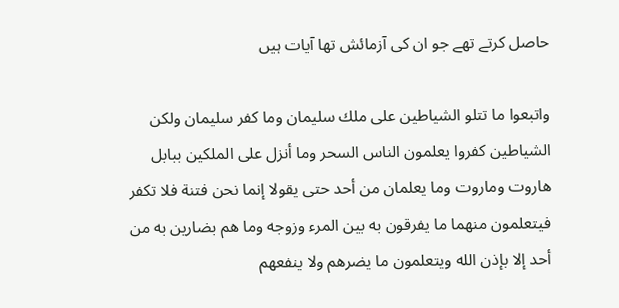حاصل کرتے تھے جو ان کی آزمائش تھا آیات ہیں

واتبعوا ما تتلو الشياطين على ملك سليمان وما كفر سليمان ولكن الشياطين كفروا يعلمون الناس السحر وما أنزل على الملكين ببابل هاروت وماروت وما يعلمان من أحد حتى يقولا إنما نحن فتنة فلا تكفر فيتعلمون منهما ما يفرقون به بين المرء وزوجه وما هم بضارين به من أحد إلا بإذن الله ويتعلمون ما يضرهم ولا ينفعهم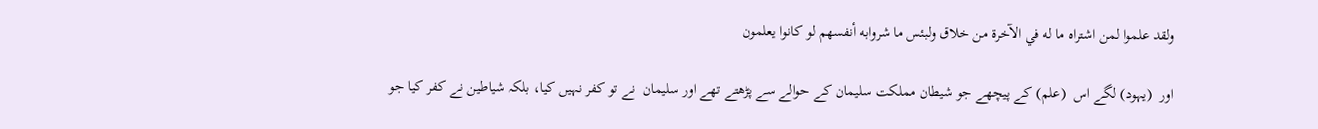ولقد علموا لمن اشتراه ما له في الآخرة من خلاق ولبئس ما شروابه أنفسهم لو كانوا يعلمون

اور  (یہود) لگے اس  (علم) کے پیچھے جو شیطان مملکت سلیمان کے حوالے سے پڑھتے تھے اور سلیمان  نے تو کفر نہیں کیا، بلکہ شیاطین نے کفر کیا جو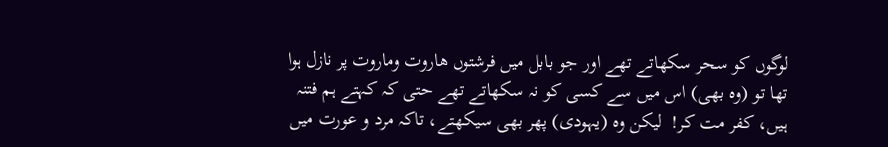لوگوں کو سحر سکھاتے تھے اور جو بابل میں فرشتوں هاروت وماروت پر نازل ہوا تھا تو (وہ بھی) اس میں سے کسی کو نہ سکھاتے تھے حتی کہ کہتے ہم فتنہ ہیں، کفر مت کر!  لیکن وہ (یہودی) پھر بھی سیکھتے، تاکہ مرد و عورت میں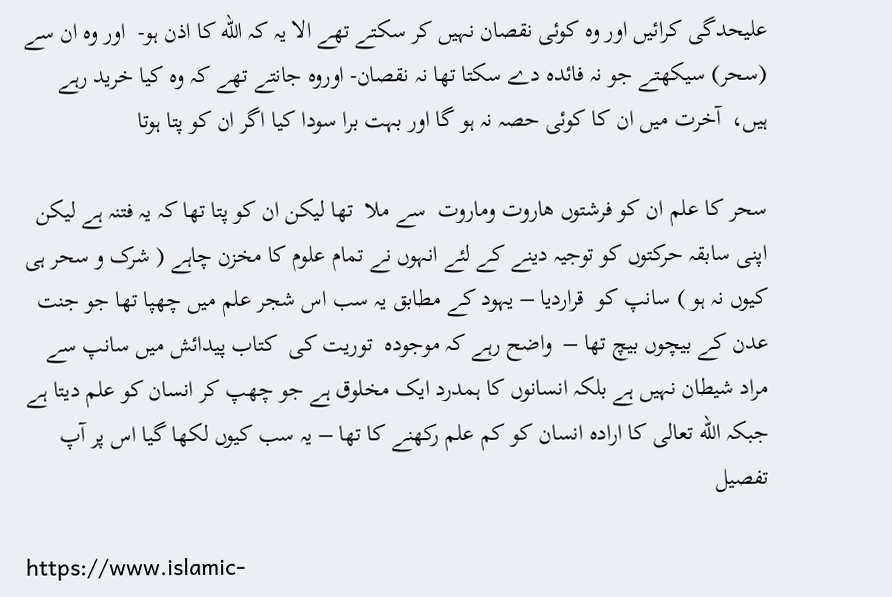علیحدگی کرائیں اور وہ کوئی نقصان نہیں کر سکتے تھے الا یہ کہ الله کا اذن ہو-  اور وہ ان سے (سحر) سیکھتے جو نہ فائدہ دے سکتا تھا نہ نقصان- اوروہ جانتے تھے کہ وہ کیا خرید رہے ہیں،  آخرت میں ان کا کوئی حصہ نہ ہو گا اور بہت برا سودا کیا اگر ان کو پتا ہوتا

سحر کا علم ان کو فرشتوں هاروت وماروت  سے ملا  تھا لیکن ان کو پتا تھا کہ یہ فتنہ ہے لیکن اپنی سابقہ حرکتوں کو توجیہ دینے کے لئے انہوں نے تمام علوم کا مخزن چاہے ( شرک و سحر ہی کیوں نہ ہو ) سانپ کو  قراردیا – یہود کے مطابق یہ سب اس شجر علم میں چھپا تھا جو جنت عدن کے بیچوں بیچ تھا –  واضح رہے کہ موجودہ  توریت کی  کتاب پیدائش میں سانپ سے مراد شیطان نہیں ہے بلکہ انسانوں کا ہمدرد ایک مخلوق ہے جو چھپ کر انسان کو علم دیتا ہے جبکہ الله تعالی کا ارادہ انسان کو کم علم رکھنے کا تھا – یہ سب کیوں لکھا گیا اس پر آپ تفصیل

https://www.islamic-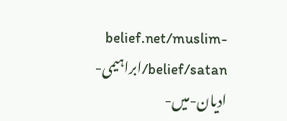belief.net/muslim-belief/satan/ابراہیمی-ادیان-میں-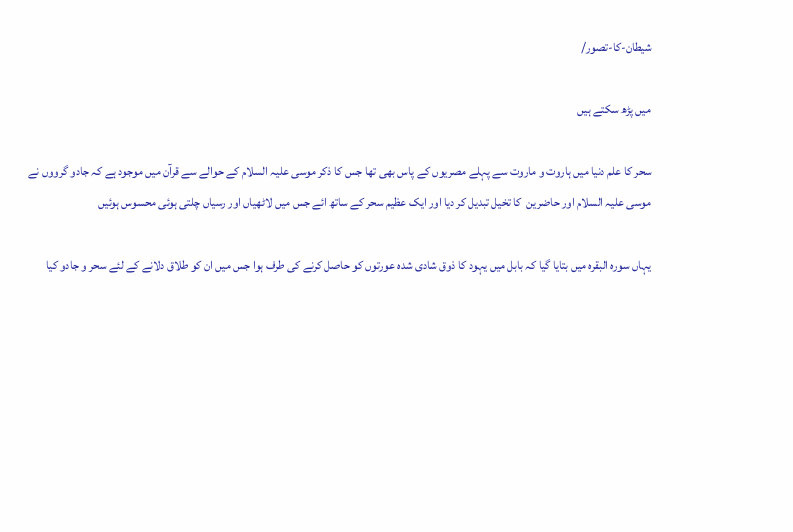شیطان-کا-تصور/

میں پڑھ سکتے ہیں

سحر کا علم دنیا میں ہاروت و ماروت سے پہلے مصریوں کے پاس بھی تھا جس کا ذکر موسی علیہ السلام کے حوالے سے قرآن میں موجود ہے کہ جادو گرووں نے موسی علیہ السلام اور حاضرین  کا تخیل تبدیل کر دیا اور ایک عظیم سحر کے ساتھ ائے جس میں لاٹھیاں اور رسیاں چلتی ہوئی محسوس ہوئیں

یہاں سوره البقرہ میں بتایا گیا کہ بابل میں یہود کا ذوق شادی شدہ عورتوں کو حاصل کرنے کی طرف ہوا جس میں ان کو طلاق دلانے کے لئے سحر و جادو کیا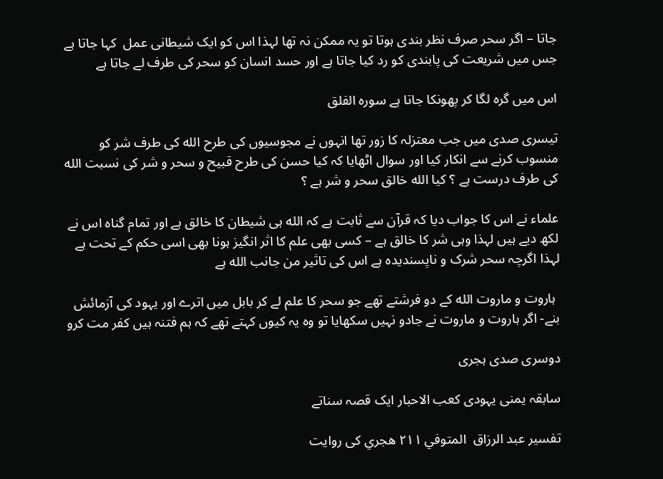جاتا – اگر سحر صرف نظر بندی ہوتا تو یہ ممکن نہ تھا لہذا اس کو ایک شیطانی عمل  کہا جاتا ہے جس میں شریعت کی پابندی کو رد کیا جاتا ہے اور حسد انسان کو سحر کی طرف لے جاتا ہے

اس میں گرہ لگا کر پھونکا جاتا ہے سوره الفلق

تیسری صدی میں جب معتزلہ کا زور تھا انہوں نے مجوسیوں کی طرح الله کی طرف شر کو منسوب کرنے سے انکار کیا اور سوال اٹھایا کہ کیا حسن کی طرح قبیح و سحر و شر کی نسبت الله کی طرف درست ہے ؟ کیا الله خالق سحر و شر ہے ؟

علماء نے اس کا جواب دیا کہ قرآن سے ثابت ہے کہ الله ہی شیطان کا خالق ہے اور تمام گناہ اس نے لکھ دیے ہیں لہذا وہی شر کا خالق ہے – کسی بھی علم کا اثر انگیز ہونا بھی اسی حکم کے تحت ہے لہذا اگرچہ سحر شرک و ناپسندیدہ ہے اس کی تاثیر من جانب الله ہے

 ہاروت و ماروت الله کے دو فرشتے تھے جو سحر کا علم لے کر بابل میں اترے اور یہود کی آزمائش بنے- اگر ہاروت و ماروت نے جادو نہیں سکھایا تو وہ یہ کیوں کہتے تھے کہ ہم فتنہ ہیں کفر مت کرو

دوسری صدی ہجری

سابقہ یمنی یہودی کعب الاحبار ایک قصہ سناتے

تفسیر عبد الرزاق  المتوفي ٢١١ هجري کی روایت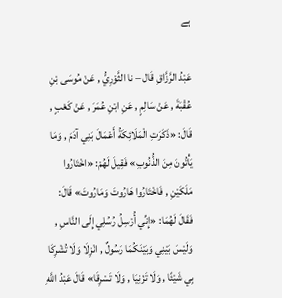ہے

عَبْدُ الرَّزَّاقِ قَال – نا الثَّوْرِيُّ , عَنْ مُوسَى بْنِ عُقْبَةَ , عَنْ سَالِمٍ , عَنِ ابْنِ عُمَرَ , عَنْ كَعْبٍ , قَالَ: «ذَكَرَتِ الْمَلَائِكَةُ أَعْمَالَ بَنِي آدَمَ , وَمَا يَأْتُونَ مِنَ الذُّنُوبِ» فَقِيلَ لَهُمْ: «اخْتَارُوا مَلَكَيْنِ , فَاخْتَارُوا هَارُوتَ وَمَارُوتَ» قَالَ: فَقَالَ لَهُمَا: «إِنِّي أُرْسِلُ رُسُلِي إِلَى النَّاسِ , وَلَيْسَ بَيْنِي وَبَيْنَكُمَا رَسُولٌ , انْزِلَا وَلَا تُشْرِكَا بِي شَيْئًا , وَلَا تَزْنِيَا , وَلَا تَسْرِقَا» قَالَ عَبْدُ اللَّهِ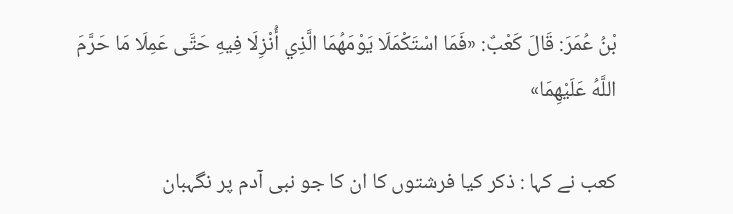بْنُ عُمَرَ: قَالَ كَعْبٌ: «فَمَا اسْتَكْمَلَا يَوْمَهُمَا الَّذِي أُنْزِلَا فِيهِ حَتَّى عَمِلَا مَا حَرَّمَ اللَّهُ عَلَيْهِمَا»

کعب نے کہا : ذکر کیا فرشتوں کا ان کا جو نبی آدم پر نگہبان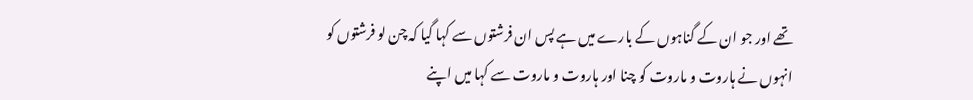تھے اور جو ان کے گناہوں کے بارے میں ہے پس ان فرشتوں سے کہا گیا کہ چن لو فرشتوں کو انہوں نے ہاروت و ماروت کو چنا اور ہاروت و ماروت سے کہا میں اپنے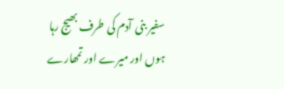سفیر بنی آدم کی طرف بھیج رہا ہوں اور میرے اور تمھارے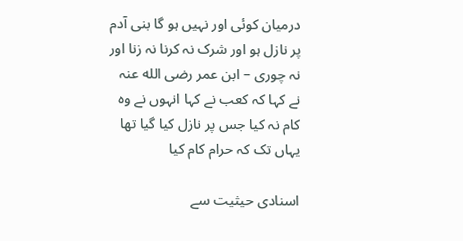درمیان کوئی اور نہیں ہو گا بنی آدم  پر نازل ہو اور شرک نہ کرنا نہ زنا اور نہ چوری – ابن عمر رضی الله عنہ نے کہا کہ کعب نے کہا انہوں نے وہ کام نہ کیا جس پر نازل کیا گیا تھا یہاں تک کہ حرام کام کیا

اسنادی حیثیت سے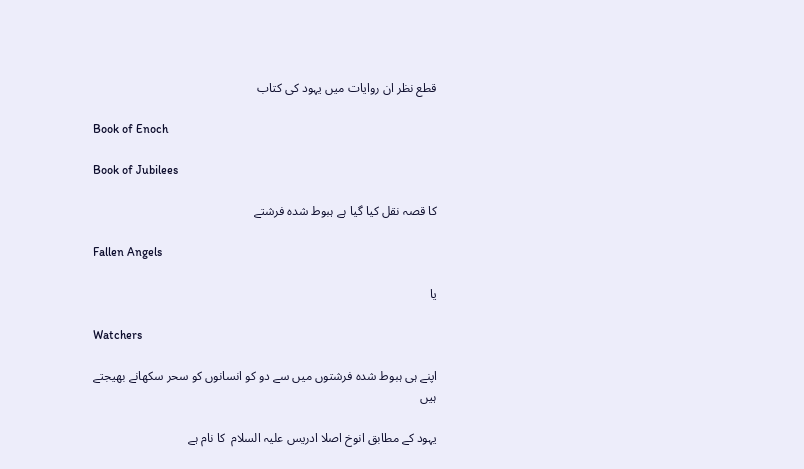قطع نظر ان روایات میں یہود کی کتاب

Book of Enoch

Book of Jubilees

کا قصہ نقل کیا گیا ہے ہبوط شدہ فرشتے

Fallen Angels

یا

Watchers

اپنے ہی ہبوط شدہ فرشتوں میں سے دو کو انسانوں کو سحر سکھانے بھیجتے ہیں

یہود کے مطابق انوخ اصلا ادریس علیہ السلام  کا نام ہے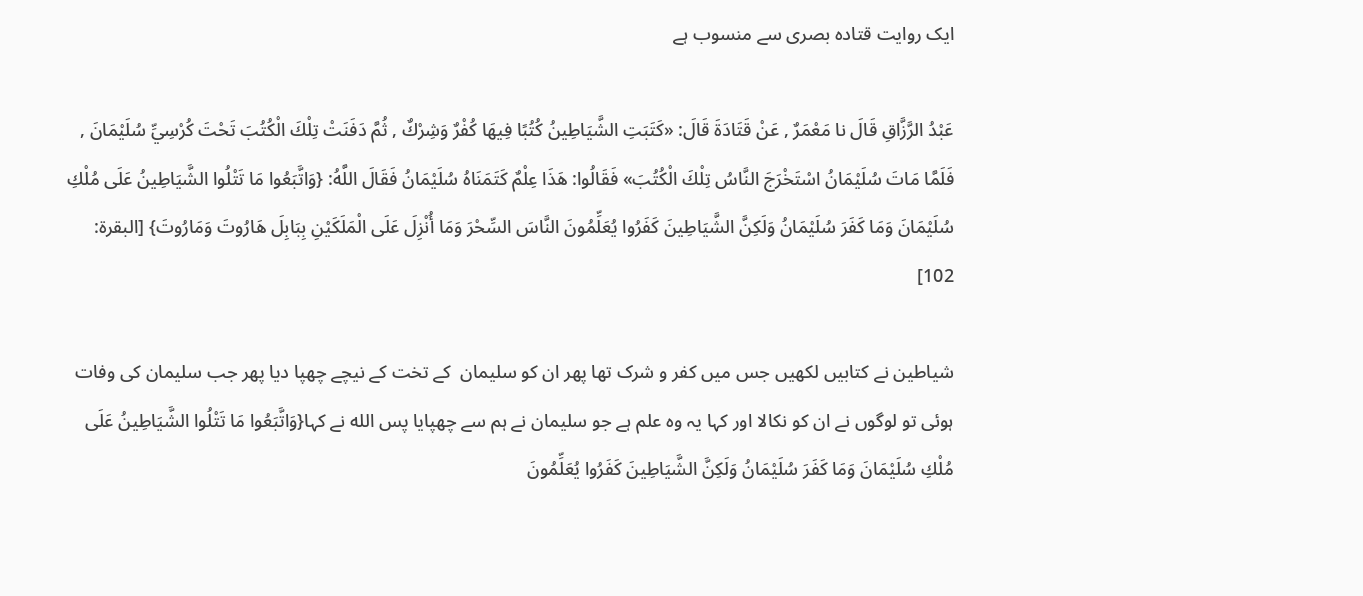ایک روایت قتادہ بصری سے منسوب ہے

عَبْدُ الرَّزَّاقِ قَالَ نا مَعْمَرٌ , عَنْ قَتَادَةَ قَالَ: «كَتَبَتِ الشَّيَاطِينُ كُتُبًا فِيهَا كُفْرٌ وَشِرْكٌ , ثُمَّ دَفَنَتْ تِلْكَ الْكُتُبَ تَحْتَ كُرْسِيِّ سُلَيْمَانَ , فَلَمَّا مَاتَ سُلَيْمَانُ اسْتَخْرَجَ النَّاسُ تِلْكَ الْكُتُبَ» فَقَالُوا: هَذَا عِلْمٌ كَتَمَنَاهُ سُلَيْمَانُ فَقَالَ اللَّهُ: {وَاتَّبَعُوا مَا تَتْلُوا الشَّيَاطِينُ عَلَى مُلْكِ سُلَيْمَانَ وَمَا كَفَرَ سُلَيْمَانُ وَلَكِنَّ الشَّيَاطِينَ كَفَرُوا يُعَلِّمُونَ النَّاسَ السِّحْرَ وَمَا أُنْزِلَ عَلَى الْمَلَكَيْنِ بِبَابِلَ هَارُوتَ وَمَارُوتَ} [البقرة: 102]

شیاطین نے کتابیں لکھیں جس میں کفر و شرک تھا پھر ان کو سلیمان  کے تخت کے نیچے چھپا دیا پھر جب سلیمان کی وفات  ہوئی تو لوگوں نے ان کو نکالا اور کہا یہ وہ علم ہے جو سلیمان نے ہم سے چھپایا پس الله نے کہا{وَاتَّبَعُوا مَا تَتْلُوا الشَّيَاطِينُ عَلَى مُلْكِ سُلَيْمَانَ وَمَا كَفَرَ سُلَيْمَانُ وَلَكِنَّ الشَّيَاطِينَ كَفَرُوا يُعَلِّمُونَ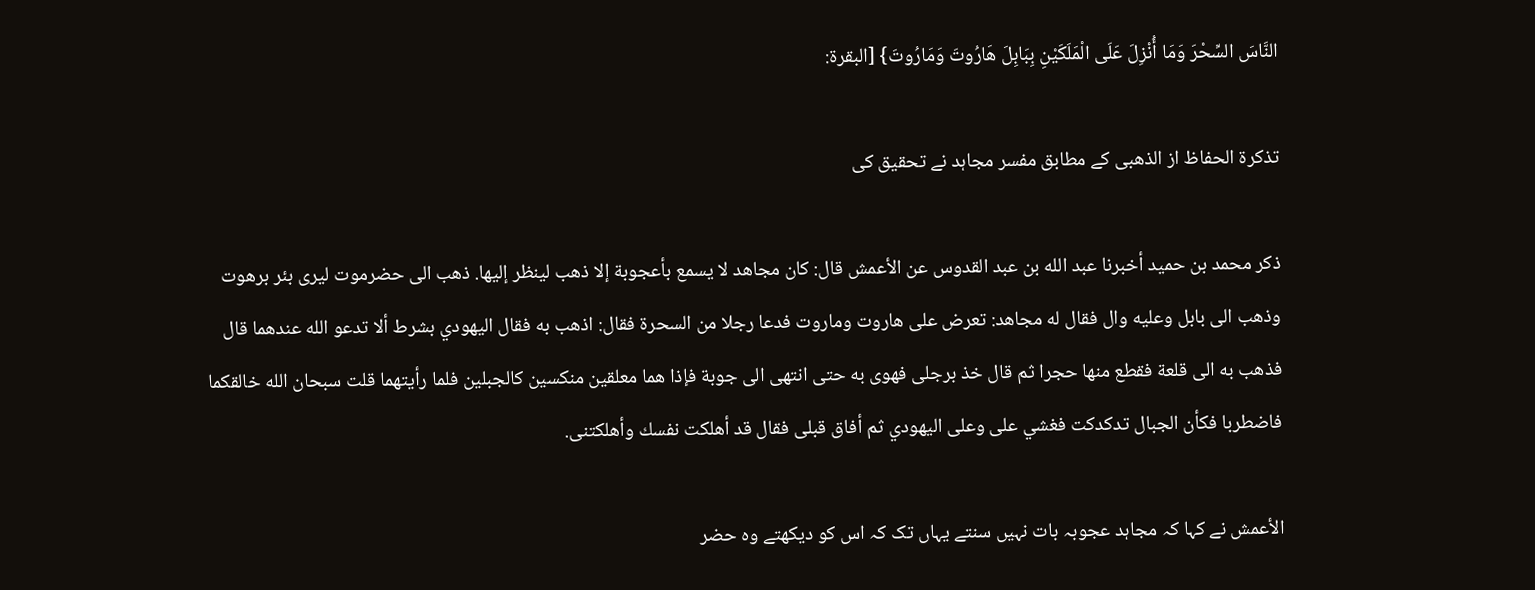النَّاسَ السِّحْرَ وَمَا أُنْزِلَ عَلَى الْمَلَكَيْنِ بِبَابِلَ هَارُوتَ وَمَارُوتَ} [البقرة:

تذكرة الحفاظ از الذھبی کے مطابق مفسر مجاہد نے تحقیق کی

ذكر محمد بن حميد أخبرنا عبد الله بن عبد القدوس عن الأعمش قال: كان مجاهد لا يسمع بأعجوبة إلا ذهب لينظر إليها. ذهب الى حضرموت ليرى بئر برهوت وذهب الى بابل وعليه وال فقال له مجاهد: تعرض على هاروت وماروت فدعا رجلا من السحرة فقال: اذهب به فقال اليهودي بشرط ألا تدعو الله عندهما قال فذهب به الى قلعة فقطع منها حجرا ثم قال خذ برجلى فهوى به حتى انتهى الى جوبة فإذا هما معلقين منكسين كالجبلين فلما رأيتهما قلت سبحان الله خالقكما فاضطربا فكأن الجبال تدكدكت فغشي على وعلى اليهودي ثم أفاق قبلى فقال قد أهلكت نفسك وأهلكتنى.

الأعمش نے کہا کہ مجاہد عجوبہ بات نہیں سنتے یہاں تک کہ اس کو دیکھتے وہ حضر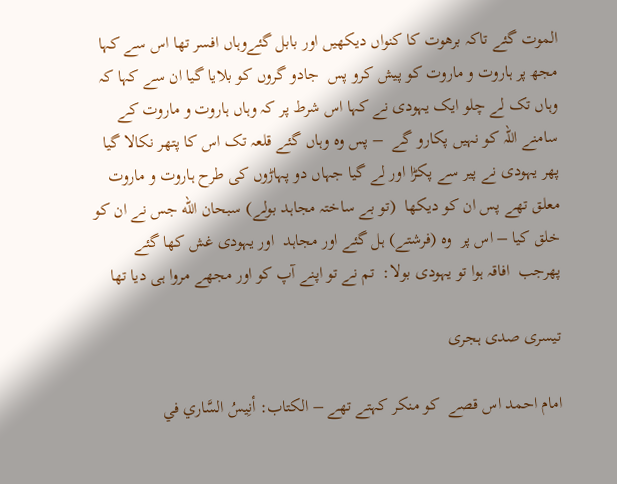الموت گئے تاکہ برهوت کا کنواں دیکھیں اور بابل گئےوہاں افسر تھا اس سے کہا مجھ پر ہاروت و ماروت کو پیش کرو پس  جادو گروں کو بلایا گیا ان سے کہا کہ وہاں تک لے چلو ایک یہودی نے کہا اس شرط پر کہ وہاں ہاروت و ماروت کے سامنے اللہ کو نہیں پکارو گے  – پس وہ وہاں گئے قلعہ تک اس کا پتھر نکالا گیا پھر یہودی نے پیر سے پکڑا اور لے گیا جہاں دو پہاڑوں کی طرح ہاروت و ماروت معلق تھے پس ان کو دیکھا  (تو بے ساختہ مجاہد بولے) سبحان الله جس نے ان کو خلق کیا – اس پر  وہ (فرشتے) ہل گئے اور مجاہد  اور یہودی غش کھا گئے پھرجب  افاقہ ہوا تو یہودی بولا:  تم نے تو اپنے آپ کو اور مجھے مروا ہی دیا تھا

تیسری صدی ہجری

امام احمد اس قصے  کو منکر کہتے تھے – الكتاب: أنِيسُ السَّاري في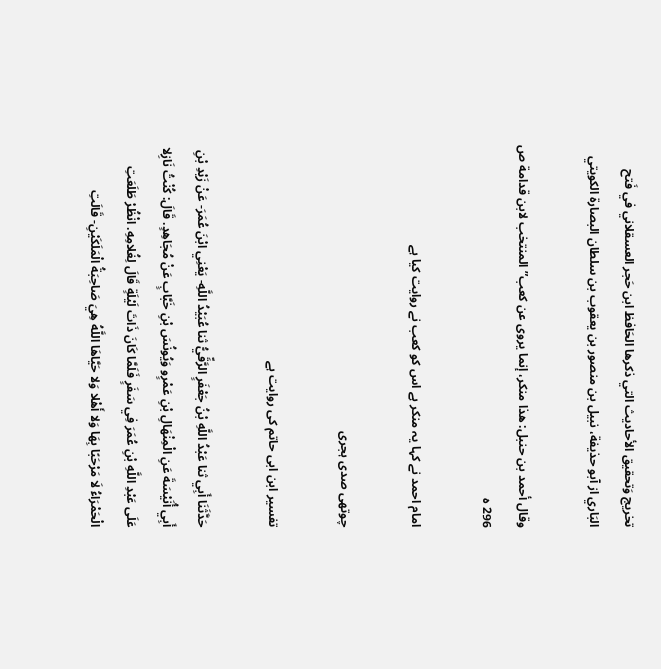تخريج وَتحقيق الأحاديث التي ذكرها الحَافظ ابن حَجر العسقلاني في فَتح البَاري از آبو حذيفة، نبيل بن منصور بن يعقوب بن سلطان البصارة الكويتي

وقال أحمد بن حنبل: هذا منكر، إنما يروى عن كعب” المنتخب لابن قدامة ص 296 ہ

امام احمد نے کہا یہ منکر ہے اس کو کعب نے روایت کیا ہے

چوتھی صدی ہجری

تفسیر ابن ابی حاتم کی روایت ہے

حَدَّثَنَا أَبِي ثنا عَبْدُ اللَّهِ بْنُ جَعْفَرٍ الرَّقِّيُّ ثنا عُبَيْدُ اللَّهِ- يَعْنِي ابْنَ عُمَرَ- عَنْ زَيْدِ بْنِ أَبِي أُنَيْسَةَ عَنِ الْمِنْهَالِ بْنِ عَمْرٍو وَيُونُسَ بْنِ خَبَّابٍ عَنْ مُجَاهِدٍ. قَالَ: كُنْتُ نَازِلا عَلَى عَبْدِ اللَّهِ بْنِ عُمَرَ فِي سَفَرٍ فَلَمَّا كَانَ ذَاتَ لَيْلَةٍ قَالَ لِغُلامِهِ. انْظُرْ طَلَعَتِ الْحَمْرَاءُ لَا مَرْحَبًا بِهَا وَلا أَهْلا وَلا حَيَّاهَا اللَّهُ هِيَ صَاحِبَةُ الْمَلَكَيْنِ- قَالَتِ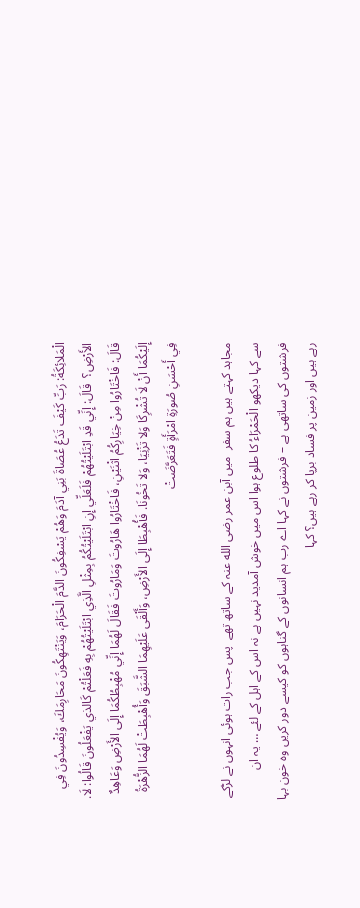الْمَلائِكَةُ: رَبِّ كَيْفَ تَدَعُ عُصَاةَ بَنِي آدَمَ وَهُمْ يَسْفِكُونَ الدَّمَ الْحَرَامَ، وَيَنْتَهِكُونَ مَحَارِمَكَ، وَيُفْسِدُونَ فِي الأَرْضِ؟  قَالَ: إِنِّي قَدِ ابْتَلَيْتُهُمْ فَلَعَلِّي إِنِ ابْتَلَيْتُكُمُ بِمِثْلِ الَّذِي ابْتَلَيْتُهُمْ بِهِ فَعَلْتُمْ كَالذي يَفْعَلُونَ قَالُوا: لَا. قَالَ: فَاخْتَارُوا مِنْ خِيَارِكُمُ اثْنَيْنِ، فَاخْتَارُوا هَارُوتَ وَمَارُوتَ فَقَالَ لَهُمَا إِنِّي مُهْبِطُكُمَا إِلَى الأَرْضِ وَعَاهِدٌ إِلَيْكُمَا أَنْ لَا تُشْرِكَا وَلا تَزْنِيَا، وَلا تَخُونَا. فَأُهْبِطَا إِلَى الأَرْضِ، وَأَلْقَى عَلَيْهِمَا الشَّبَقَ وَأُهْبِطَتْ لَهُمَا الزُّهْرَةُ فِي أَحْسَنِ صُورَةِ امْرَأَةٍ فَتَعَرَّضَتْ

مجاہد کہتے ہیں ہم سفر  میں آبن عمر رضی الله عنہ کے ساتھ تھے  پس جب رات ہوئی انہوں نے لڑکے سے کہا دیکھو الْحَمْرَاءُ کا طلوع ہوا اس میں خوش آمدید نہیں ہے نہ اس کے اہل کے لئے … یہ ان فرشتوں کی ساتھی ہے – فرشتوں نے کہا اے رب ہم انسانوں کے گناہوں کو کیسے دور کریں وہ خون بہا رہے ہیں اور زمین پر فساد برپا کر رہے ہیں؟ کہا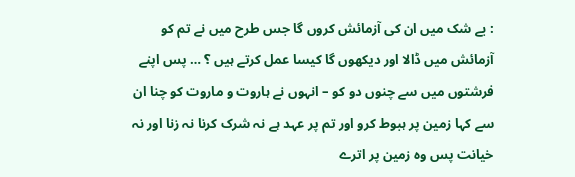: بے شک میں ان کی آزمائش کروں گا جس طرح میں نے تم کو آزمائش میں ڈالا اور دیکھوں گا کیسا عمل کرتے ہیں ؟ … پس اپنے فرشتوں میں سے چنوں دو کو – انہوں نے ہاروت و ماروت کو چنا ان سے کہا زمین پر ہبوط کرو اور تم پر عہد ہے نہ شرک کرنا نہ زنا اور نہ خیانت پس وہ زمین پر اترے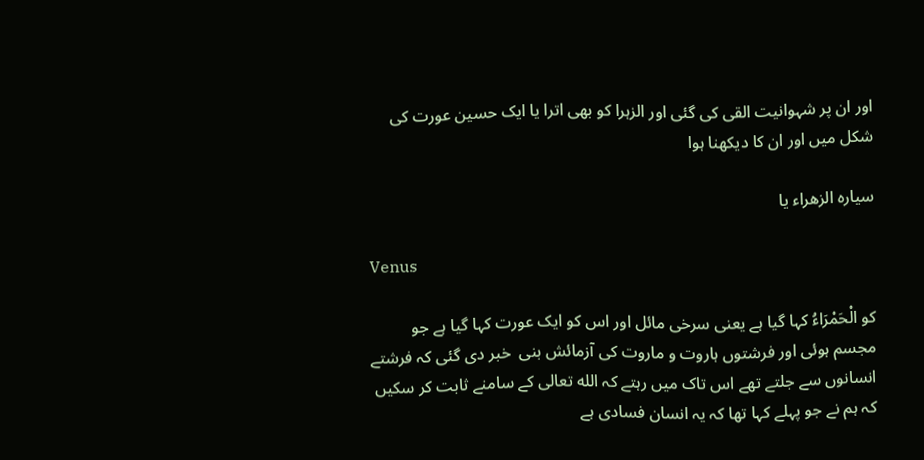اور ان پر شہوانیت القی کی گئی اور الزہرا کو بھی اترا یا ایک حسین عورت کی شکل میں اور ان کا دیکھنا ہوا

سياره الزهراء يا

Venus

کو الْحَمْرَاءُ کہا گیا ہے یعنی سرخی مائل اور اس کو ایک عورت کہا گیا ہے جو مجسم ہوئی اور فرشتوں ہاروت و ماروت کی آزمائش بنی  خبر دی گئی کہ فرشتے انسانوں سے جلتے تھے اس تاک میں رہتے کہ الله تعالی کے سامنے ثابت کر سکیں کہ ہم نے جو پہلے کہا تھا کہ یہ انسان فسادی ہے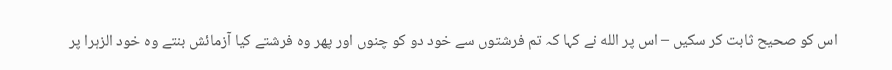اس کو صحیح ثابت کر سکیں – اس پر الله نے کہا کہ تم فرشتوں سے خود دو کو چنوں اور پھر وہ فرشتے کیا آزمائش بنتے وہ خود الزہرا پر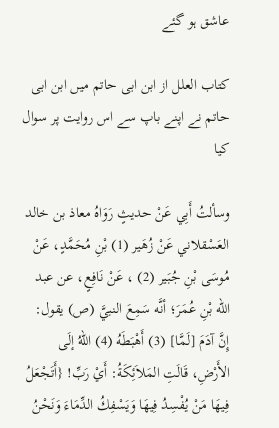عاشق ہو گئے

کتاب العلل از ابن ابی حاتم میں ابن ابی حاتم نے اپنے باپ سے اس روایت پر سوال کیا

وسألتُ أَبِي عَنْ حديثٍ رَوَاهُ معاذ بن خالد العَسْقلاني عَنْ زُهَير (1) بْنِ مُحَمَّدٍ، عَنْ مُوسَى بْنِ جُبَير (2) ، عَنْ نَافِعٍ، عن عبد الله بْنِ عُمَرَ؛ أنَّه سَمِعَ النبيَّ (ص) يقول: إِنَّ آدَمَ [لَمَّا] (3) أَهْبَطَهُ (4) اللهُ إلَى الأَرْضِ، قَالَتِ المَلاَئِكَةُ: أَيْ رَبِّ! {أَتَجْعَلُ فِيهَا مَنْ يُفْسِدُ فِيهَا وَيَسْفِكُ الدِّمَاءَ وَنَحْنُ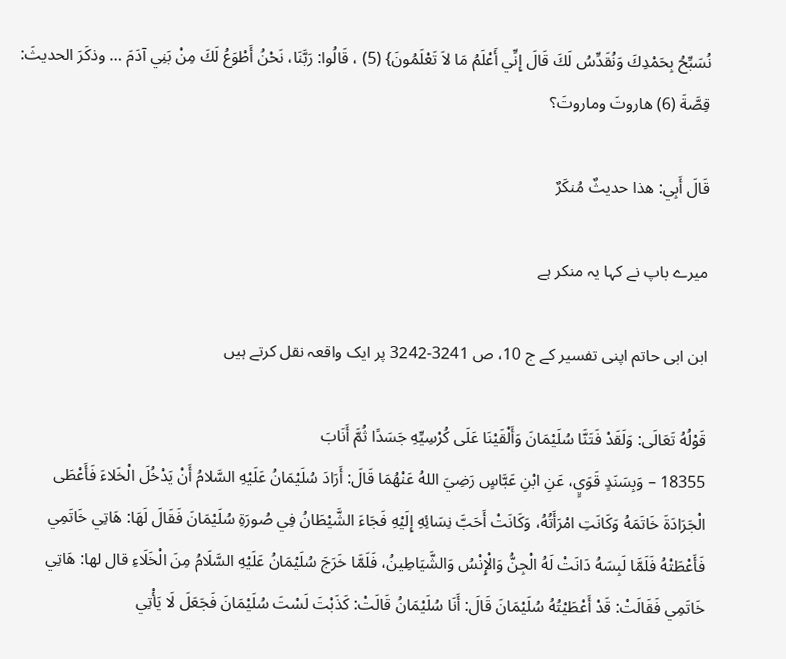نُسَبِّحُ بِحَمْدِكَ وَنُقَدِّسُ لَكَ قَالَ إِنِّي أَعْلَمُ مَا لاَ تَعْلَمُونَ} (5) ، قَالُوا: رَبَّنَا، نَحْنُ أَطْوَعُ لَكَ مِنْ بَنِي آدَمَ … وذكَرَ الحديثَ: قِصَّةَ (6) هاروتَ وماروتَ؟

قَالَ أَبِي: هذا حديثٌ مُنكَرٌ

میرے باپ نے کہا یہ منکر ہے

ابن ابی حاتم اپنی تفسیر کے ج 10، ص 3241-3242 پر ایک واقعہ نقل کرتے ہیں

قَوْلُهُ تَعَالَى: وَلَقَدْ فَتَنَّا سُلَيْمَانَ وَأَلْقَيْنَا عَلَى كُرْسِيِّهِ جَسَدًا ثُمَّ أَنَابَ
18355 – وَبِسَنَدٍ قَوَيٍ، عَنِ ابْنِ عَبَّاسٍ رَضِيَ اللهُ عَنْهُمَا قَالَ: أَرَادَ سُلَيْمَانُ عَلَيْهِ السَّلامُ أَنْ يَدْخُلَ الْخَلاءَ فَأَعْطَى الْجَرَادَةَ خَاتَمَهُ وَكَانَتِ امْرَأَتُهُ، وَكَانَتْ أَحَبَّ نِسَائِهِ إِلَيْهِ فَجَاءَ الشَّيْطَانُ فِي صُورَةِ سُلَيْمَانَ فَقَالَ لَهَا: هَاتِي خَاتَمِي فَأَعْطَتْهُ فَلَمَّا لَبِسَهُ دَانَتْ لَهُ الْجِنُّ وَالْإِنْسُ وَالشَّيَاطِينُ، فَلَمَّا خَرَجَ سُلَيْمَانُ عَلَيْهِ السَّلَامُ مِنَ الْخَلَاءِ قال لها: هَاتِي خَاتَمِي فَقَالَتْ: قَدْ أَعْطَيْتُهُ سُلَيْمَانَ قَالَ: أَنَا سُلَيْمَانُ قَالَتْ: كَذَبْتَ لَسْتَ سُلَيْمَانَ فَجَعَلَ لَا يَأْتِي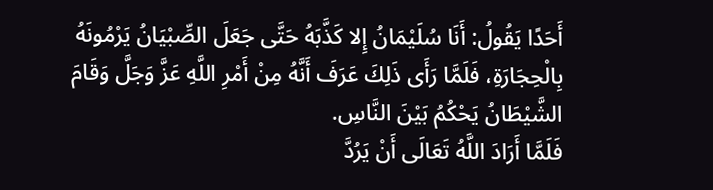أَحَدًا يَقُولُ: أَنَا سُلَيْمَانُ إِلا كَذَّبَهُ حَتَّى جَعَلَ الصِّبْيَانُ يَرْمُونَهُ بِالْحِجَارَةِ، فَلَمَّا رَأَى ذَلِكَ عَرَفَ أَنَّهُ مِنْ أَمْرِ اللَّهِ عَزَّ وَجَلَّ وَقَامَ الشَّيْطَانُ يَحْكُمُ بَيْنَ النَّاسِ.
فَلَمَّا أَرَادَ اللَّهُ تَعَالَى أَنْ يَرُدَّ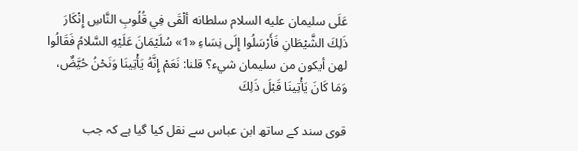عَلَى سليمان عليه السلام سلطانه ألْقَى فِي قُلُوبِ النَّاسِ إِنْكَارَ ذَلِكَ الشَّيْطَانِ فَأَرْسَلُوا إِلَى نِسَاءِ «1» سُلَيْمَانَ عَلَيْهِ السَّلامُ فَقَالُوا لهن أيكون من سليمان شيء؟ قلنا: نَعَمْ إِنَّهُ يَأْتِينَا وَنَحْنُ حُيَّضٌ، وَمَا كَانَ يَأْتِينَا قَبْلَ ذَلِكَ

قوی سند کے ساتھ ابن عباس سے نقل کیا گیا ہے کہ جب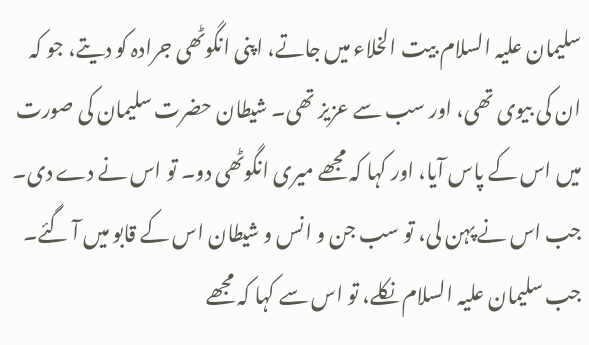سلیمان علیہ السلام بیت الخلاء میں جاتے، اپنی انگوٹھی جرادہ کو دیتے، جو کہ ان کی بیوی تھی، اور سب سے عزیز تھی۔ شیطان حضرت سلیمان کی صورت میں اس کے پاس آیا، اور کہا کہ مجھے میری انگوٹھی دو۔ تو اس نے دے دی۔ جب اس نے پہن لی، تو سب جن و انس و شیطان اس کے قابو میں آ گئے۔ جب سلیمان علیہ السلام نکلے، تو اس سے کہا کہ مجھے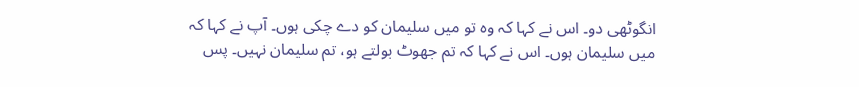انگوٹھی دو۔ اس نے کہا کہ وہ تو میں سلیمان کو دے چکی ہوں۔ آپ نے کہا کہ میں سلیمان ہوں۔ اس نے کہا کہ تم جھوٹ بولتے ہو، تم سلیمان نہیں۔ پس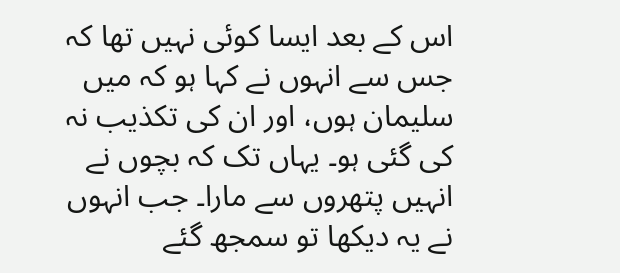اس کے بعد ایسا کوئی نہیں تھا کہ جس سے انہوں نے کہا ہو کہ میں سلیمان ہوں، اور ان کی تکذیب نہ کی گئی ہو۔ یہاں تک کہ بچوں نے انہیں پتھروں سے مارا۔ جب انہوں نے یہ دیکھا تو سمجھ گئے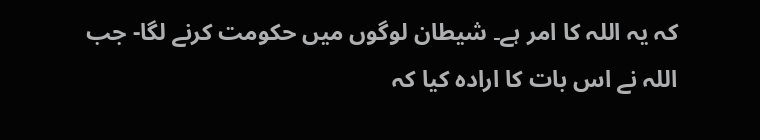کہ یہ اللہ کا امر ہے۔ شیطان لوگوں میں حکومت کرنے لگا- جب اللہ نے اس بات کا ارادہ کیا کہ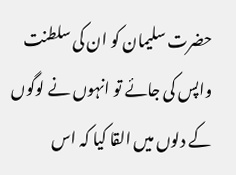حضرت سلیمان کو ان کی سلطنت واپس کی جائے تو انہوں نے لوگوں کے دلوں میں القا کیا کہ اس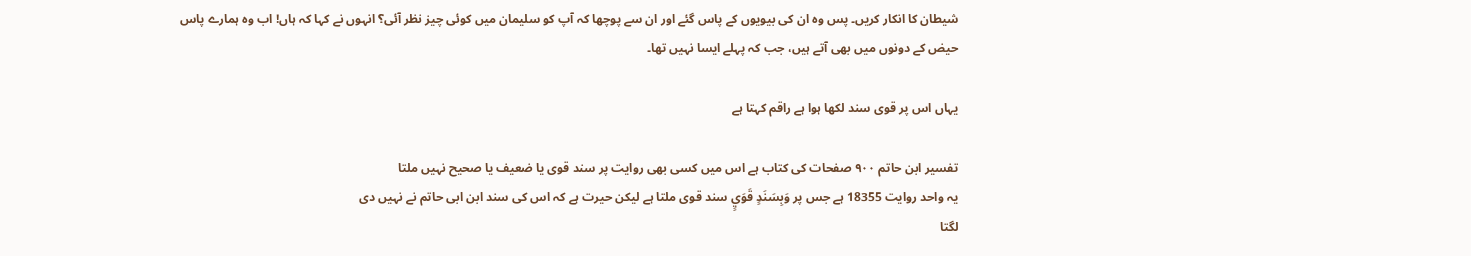شیطان کا انکار کریں۔ پس وہ ان کی بیویوں کے پاس گئے اور ان سے پوچھا کہ آپ کو سلیمان میں کوئی چیز نظر آئی؟ انہوں نے کہا کہ ہاں! اب وہ ہمارے پاس حیض کے دونوں میں بھی آتے ہیں، جب کہ پہلے ایسا نہیں تھا۔

یہاں اس پر قوی سند لکھا ہوا ہے راقم کہتا ہے

تفسیر ابن حاتم ٩٠٠ صفحات کی کتاب ہے اس میں کسی بھی روایت پر سند قوی یا ضعیف یا صحیح نہیں ملتا
یہ واحد روایت 18355 ہے جس پر وَبِسَنَدٍ قَوَيٍ سند قوی ملتا ہے لیکن حیرت ہے کہ اس کی سند ابن ابی حاتم نے نہیں دی
لگتا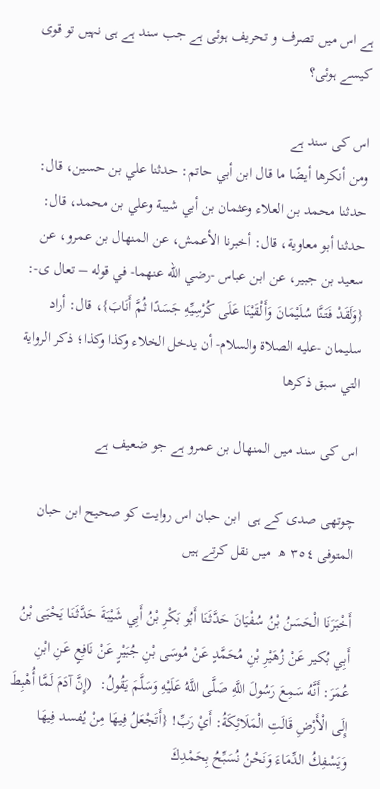ہے اس میں تصرف و تحریف ہوئی ہے جب سند ہے ہی نہیں تو قوی کیسے ہوئی؟

اس کی سند ہے
ومن أنكرها أيضًا ما قال ابن أبي حاتم: حدثنا علي بن حسين، قال: حدثنا محمد بن العلاء وعثمان بن أبي شيبة وعلي بن محمد، قال: حدثنا أبو معاوية، قال: أخبرنا الأعمش، عن المنهال بن عمرو، عن سعيد بن جبير، عن ابن عباس -رضي الله عنهما- في قوله – تعال ى-: {وَلَقَدْ فَتَنَّا سُلَيْمَانَ وَأَلْقَيْنَا عَلَى كُرْسِيِّهِ جَسَدًا ثُمَّ أَنَابَ}، قال: أراد سليمان -عليه الصلاة والسلام- أن يدخل الخلاء وكذا وكذا؛ ذكر الرواية التي سبق ذكرها

اس کی سند میں المنهال بن عمرو ہے جو ضعیف ہے

چوتھی صدی کے ہی  ابن حبان اس روایت کو صحیح ابن حبان المتوفی ٣٥٤ ھ  میں نقل کرتے ہیں

أَخْبَرَنَا الْحَسَنُ بْنُ سُفْيَانَ حَدَّثَنَا أَبُو بَكْرِ بْنُ أَبِي شَيْبَةَ حَدَّثَنَا يَحْيَى بْنُ أَبِي بُكير عَنْ زُهَيْرِ بْنِ مُحَمَّدٍ عَنْ مُوسَى بْنِ جُبَيْرٍ عَنْ نَافِعٍ عَنِ ابْنِ عُمَرَ: أَنَّهُ سَمِعَ رَسُولَ اللَّهِ صَلَّى اللَّهُ عَلَيْهِ وَسَلَّمَ يَقُولُ:  (إِنَّ آدَمَ لَمَّا أُهْبِطَ إِلَى الْأَرْضِ قَالَتِ الْمَلَائِكَةُ: أَيْ رَبِّ! {أَتَجْعَلُ فِيهَا مِنْ يُفسد فِيهَا وَيَسْفِكُ الدِّمَاءَ وَنَحْنُ نُسَبِّحُ بِحَمْدِكَ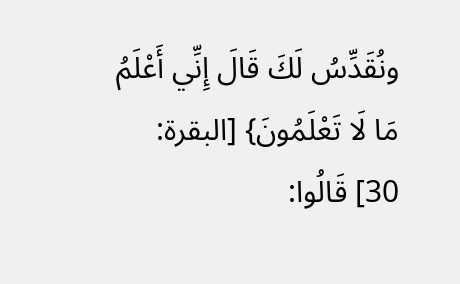ونُقَدِّسُ لَكَ قَالَ إِنِّي أَعْلَمُ مَا لَا تَعْلَمُونَ} [البقرة: 30] قَالُوا: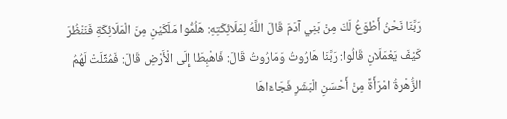رَبَّنَا نَحْنُ أَطْوَعُ لَكَ مِنْ بَنِي آدَمَ قَالَ اللَّهُ لِمَلَائِكَتِهِ: هَلُمُّوا مَلَكَيْنِ مِنَ الْمَلَائِكَةِ فَنَنْظُرَ كَيْفَ يَعْمَلَانِ قَالُوا: رَبَّنَا هَارُوتُ وَمَارُوتُ قَالَ: فَاهْبِطَا إِلَى الْأَرْضِ قَالَ: فَمُثِّلَتْ لَهُمُ الزُّهْرةُ امْرَأَةً مِنْ أَحْسَنِ الْبَشَرِ فَجَاءَاهَا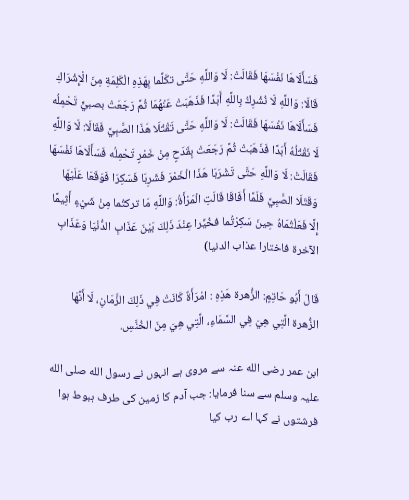فَسَأَلَاهَا نَفْسَهَا فَقَالَتْ: لَا وَاللَّهِ حَتَّى تكَلِّما بِهَذِهِ الْكَلِمَةِ مِنَ الْإِشْرَاكِ قَالَا: وَاللَّهِ لَا نُشْرِكُ بِاللَّهِ أَبَدًا فَذَهَبَتْ عَنْهُمَا ثُمَّ رَجَعَتْ بصبيٍّ تَحْمِلُه فَسَأَلَاهَا نَفْسَهَا فَقَالَتْ: لَا وَاللَّهِ حَتَّى تَقْتُلَا هَذَا الصَّبِيَّ فَقَالَا: لَا وَاللَّهِ لَا نَقْتُلُهُ أَبَدًا فَذَهَبَتْ ثُمَّ رَجَعَتْ بِقَدَحٍ مِنْ خَمْرٍ تَحْمِلُه فَسَأَلَاهَا نَفْسَهَا فَقَالَتْ: لَا وَاللَّهِ حَتَّى تَشْرَبَا هَذَا الْخَمْرَ فَشَرِبَا فَسَكِرَا فَوَقَعَا عَلَيْهَا وَقَتَلَا الصَّبِيَّ فَلَمَّا أَفَاقَا قَالَتِ الْمَرْأَةُ: وَاللَّهِ مَا تركتُما مِنْ شَيْءٍ أَثِيمًا إِلَّا فَعَلْتُمَاهُ حِينَ سَكِرْتُما فخُيِّرا عِنْدَ ذَلِكَ بَيْنَ عَذَابِ الدُّنْيَا وَعَذَابِ الآخرة فاختارا عذاب الدنيا)

قَالَ أَبُو حَاتِمٍ: الزُّهرة هَذِهِ : امْرَأَةٌ كَانَتْ فِي ذَلِكَ الزَّمَانِ، لَا أَنَّهَا الزُّهرة الَّتِي هِيَ فِي السَّمَاءِ، الَّتِي هِيَ مِنَ الخُنَّسِ.

ابن عمر رضی الله عنہ سے مروی ہے انہوں نے رسول الله صلی الله علیہ وسلم سے سنا فرمایا: جب آدم کا زمین کی طرف ہبوط ہوا فرشتوں نے کہا اے رب کیا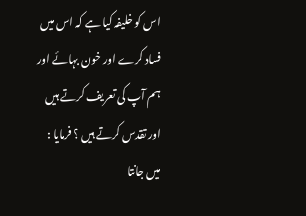اس کو خلیفہ کیا ہے کہ اس میں فساد کرے اور خون بہائے اور ہم آپ کی تعریف کرتے ہیں اور تقدس کرتے ہیں ؟ فرمایا : میں جانتا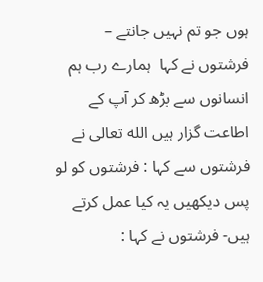ہوں جو تم نہیں جانتے – فرشتوں نے کہا  ہمارے رب ہم انسانوں سے بڑھ کر آپ کے اطاعت گزار ہیں الله تعالی نے فرشتوں سے کہا : فرشتوں کو لو پس دیکھیں یہ کیا عمل کرتے ہیں- فرشتوں نے کہا :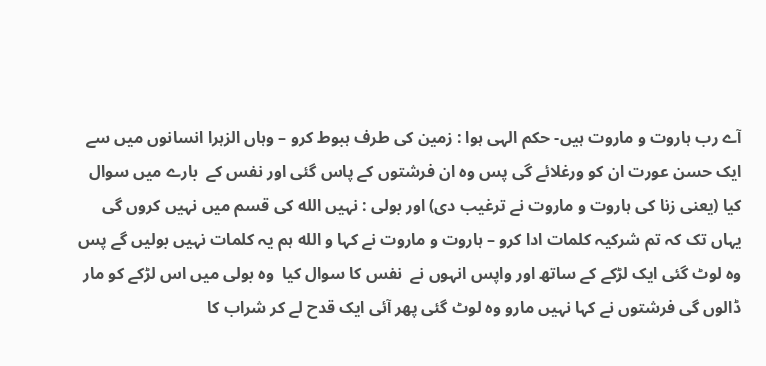آے رب ہاروت و ماروت ہیں- حکم الہی ہوا : زمین کی طرف ہبوط کرو – وہاں الزہرا انسانوں میں سے ایک حسن عورت ان کو ورغلائے گی پس وہ ان فرشتوں کے پاس گئی اور نفس کے  بارے میں سوال کیا (یعنی زنا کی ہاروت و ماروت نے ترغیب دی) اور بولی : نہیں الله کی قسم میں نہیں کروں گی یہاں تک کہ تم شرکیہ کلمات ادا کرو – ہاروت و ماروت نے کہا و الله ہم یہ کلمات نہیں بولیں گے پس وہ لوٹ گئی ایک لڑکے کے ساتھ اور واپس انہوں نے  نفس کا سوال کیا  وہ بولی میں اس لڑکے کو مار ڈالوں گی فرشتوں نے کہا نہیں مارو وہ لوٹ گئی پھر آئی ایک قدح لے کر شراب کا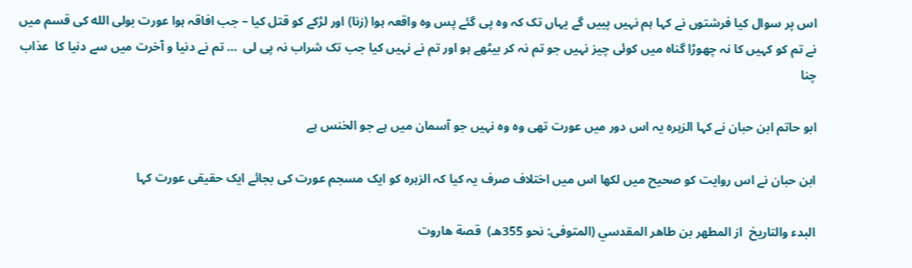اس پر سوال کیا فرشتوں نے کہا ہم نہیں پییں گے یہاں تک کہ وہ پی گئے پس وہ واقعہ ہوا (زنا) اور لڑکے کو قتل کیا – جب افاقہ ہوا عورت بولی الله کی قسم میں نے تم کو کہیں کا نہ چھوڑا گناہ میں کوئی چیز نہیں جو تم نہ کر بیٹھے ہو اور تم نے نہیں کیا جب تک شراب نہ پی لی  … تم نے دنیا و آخرت میں سے دنیا کا  عذاب چنا

ابو حاتم ابن حبان نے کہا الزہرہ یہ اس دور میں عورت تھی وہ وہ نہیں جو آسمان میں ہے جو الخنس ہے

ابن حبان نے اس روایت کو صحیح میں لکھا اس میں اختلاف صرف یہ کیا کہ الزہرہ کو ایک مسجم عورت کی بجائے ایک حقیقی عورت کہا

البدء والتاريخ  از المطهر بن طاهر المقدسي (المتوفى: نحو 355هـ)  قصة هاروت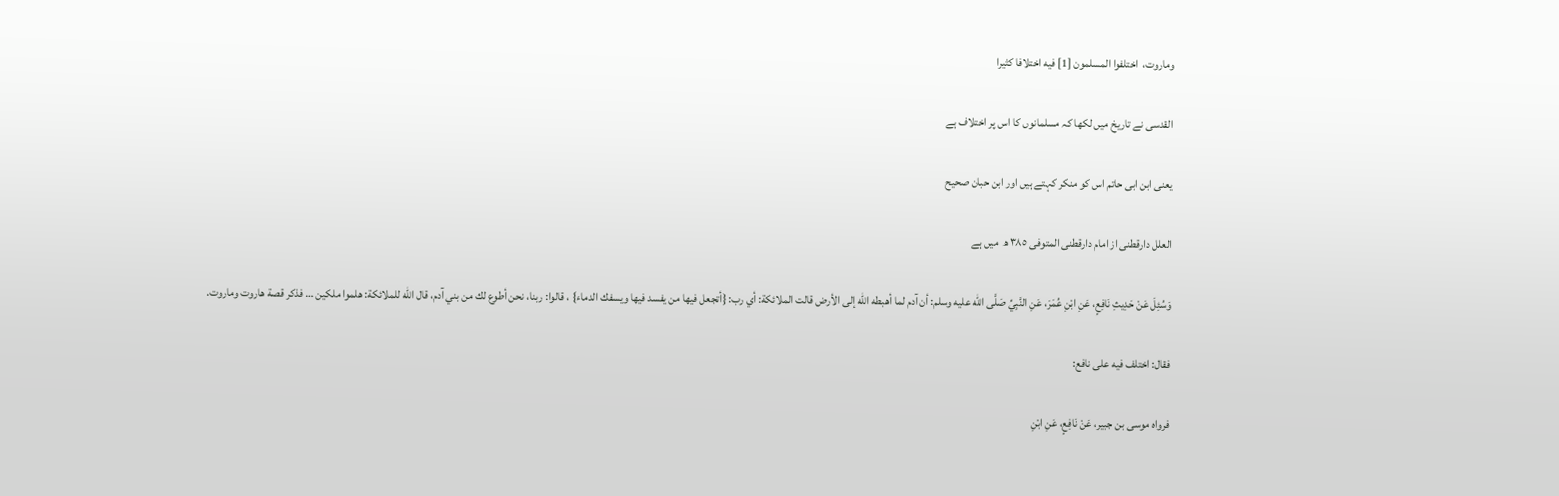وماروت،  اختلفوا المسلمون [1] فيه اختلافا كثيرا

القدسی نے تاریخ میں لکھا کہ مسلمانوں کا اس پر اختلاف ہے

یعنی ابن ابی حاتم اس کو منکر کہتے ہیں اور ابن حبان صحیح

العلل دارقطنی از امام دارقطنی المتوفی ٣٨٥ ھ  میں ہے

وَسُئِلَ عَنْ حَدِيثِ نَافِعٍ، عَنِ ابْنِ عُمَرَ، عَنِ النَّبِيِّ صَلَّى الله عليه وسلم: أن آدم لما أهبطه الله إلى الأرض قالت الملائكة: أي رب: {أتجعل فيها من يفسد فيها ويسفك الدماء} ، قالوا: ربنا، نحن أطوع لك من بني آدم، قال الله للملائكة: هلموا ملكين … فذكر قصة هاروت وماروت.

فقال: اختلف فيه على نافع:

فرواه موسى بن جبير، عَنْ نَافِعٍ، عَنِ ابْنِ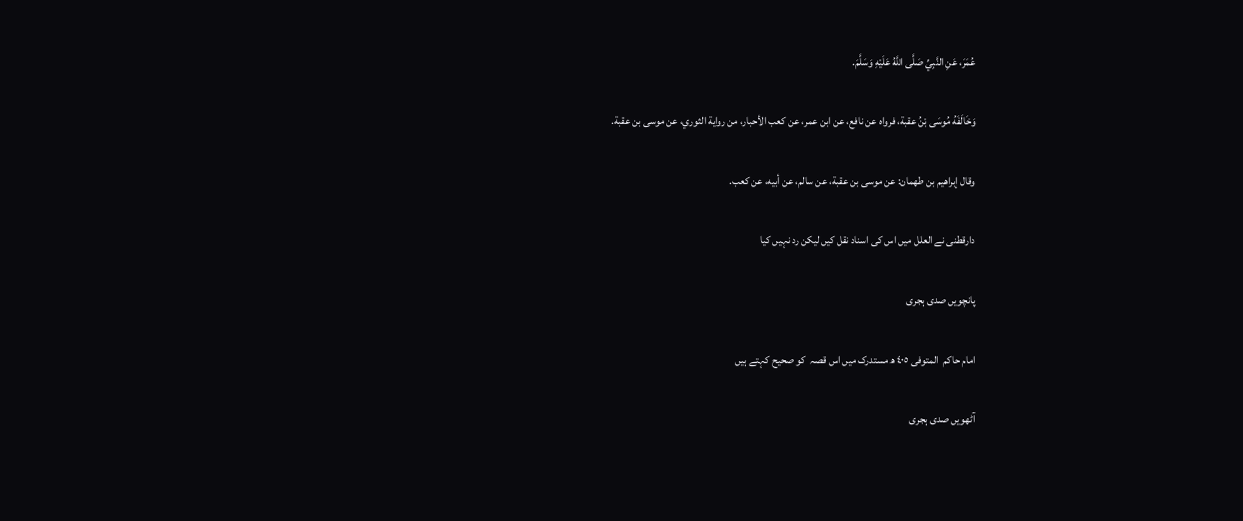عُمَرَ، عَنِ النَّبِيِّ صَلَّى اللَّهُ عَلَيْهِ وَسَلَّمَ.

وَخَالَفَهُ مُوسَى بْنُ عقبة، فرواه عن نافع، عن ابن عمر، عن كعب الأحبار، من رواية الثوري، عن موسى بن عقبة.

وقال إبراهيم بن طهمان: عن موسى بن عقبة، عن سالم، عن أبيه، عن كعب.

دارقطنی نے العلل میں اس کی اسناد نقل کیں لیکن رد نہیں کیا

پانچویں صدی ہجری

امام حاکم  المتوفی ٤٠٥ ھ مستدرک میں اس قصہ  کو صحیح کہتے ہیں

آٹھویں صدی ہجری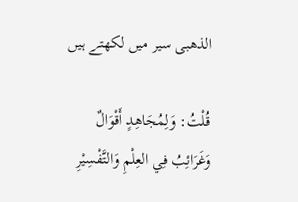الذھبی سیر میں لکھتے ہیں

قُلْتُ: وَلِمُجَاهِدٍ أَقْوَالٌ وَغَرَائِبُ فِي العِلْمِ وَالتَّفْسِيْرِ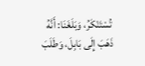تُسْتَنْكَرُ، وَبَلَغَنَا: أَنَّهُ ذَهَبَ إِلَى بَابِلَ، وَطَلَبَ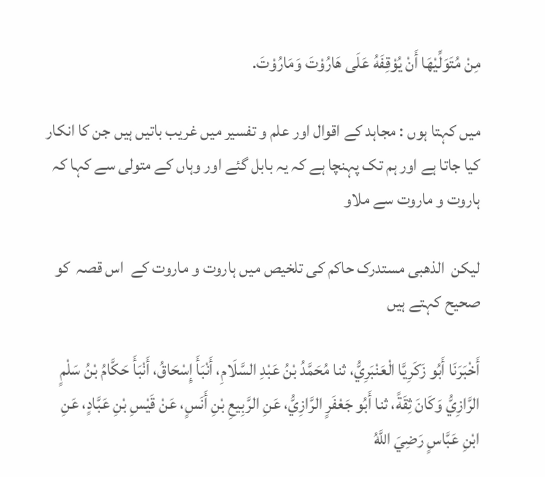مِنْ مُتَوَلِّيْهَا أَنْ يُوْقِفَهُ عَلَى هَارُوْتَ وَمَارُوْتَ.

میں کہتا ہوں : مجاہد کے اقوال اور علم و تفسیر میں غریب باتیں ہیں جن کا انکار کیا جاتا ہے اور ہم تک پہنچا ہے کہ یہ بابل گئے اور وہاں کے متولی سے کہا کہ ہاروت و ماروت سے ملاو

لیکن  الذھبی مستدرک حاکم کی تلخیص میں ہاروت و ماروت کے  اس قصہ  کو صحیح کہتے ہیں

أَخْبَرَنَا أَبُو زَكَرِيَّا الْعَنْبَرِيُّ، ثنا مُحَمَّدُ بْنُ عَبْدِ السَّلَامِ، أَنْبَأَ إِسْحَاقُ، أَنْبَأَ حَكَّامُ بْنُ سَلْمٍ الرَّازِيُّ وَكَانَ ثِقَةً، ثنا أَبُو جَعْفَرٍ الرَّازِيُّ، عَنِ الرَّبِيعِ بْنِ أَنَسٍ، عَنْ قَيْسِ بْنِ عَبَّادٍ، عَنِ ابْنِ عَبَّاسٍ رَضِيَ اللَّهُ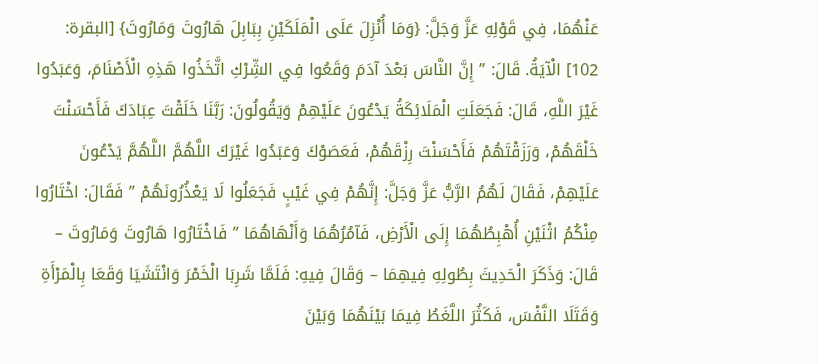عَنْهُمَا، فِي قَوْلِهِ عَزَّ وَجَلَّ: {وَمَا أُنْزِلَ عَلَى الْمَلَكَيْنِ بِبَابِلَ هَارُوتَ وَمَارُوتَ} [البقرة: 102] الْآيَةُ. قَالَ: ” إِنَّ النَّاسَ بَعْدَ آدَمَ وَقَعُوا فِي الشِّرْكِ اتَّخَذُوا هَذِهِ الْأَصْنَامَ، وَعَبَدُوا غَيْرَ اللَّهِ، قَالَ: فَجَعَلَتِ الْمَلَائِكَةُ يَدْعُونَ عَلَيْهِمْ وَيَقُولُونَ: رَبَّنَا خَلَقْتَ عِبَادَكَ فَأَحْسَنْتَ خَلْقَهُمْ، وَرَزَقْتَهُمْ فَأَحْسَنْتَ رِزْقَهُمْ، فَعَصَوْكَ وَعَبَدُوا غَيْرَكَ اللَّهُمَّ اللَّهُمَّ يَدْعُونَ عَلَيْهِمْ، فَقَالَ لَهُمُ الرَّبُّ عَزَّ وَجَلَّ: إِنَّهُمْ فِي غَيْبٍ فَجَعَلُوا لَا يَعْذُرُونَهُمْ ” فَقَالَ: اخْتَارُوا مِنْكُمُ اثْنَيْنِ أُهْبِطُهُمَا إِلَى الْأَرْضِ، فَآمُرُهُمَا وَأَنْهَاهُمَا ” فَاخْتَارُوا هَارُوتَ وَمَارُوتَ – قَالَ: وَذَكَرَ الْحَدِيثَ بِطُولِهِ فِيهِمَا – وَقَالَ فِيهِ: فَلَمَّا شَرِبَا الْخَمْرَ وَانْتَشَيَا وَقَعَا بِالْمَرْأَةِ وَقَتَلَا النَّفْسَ، فَكَثُرَ اللَّغَطُ فِيمَا بَيْنَهُمَا وَبَيْنَ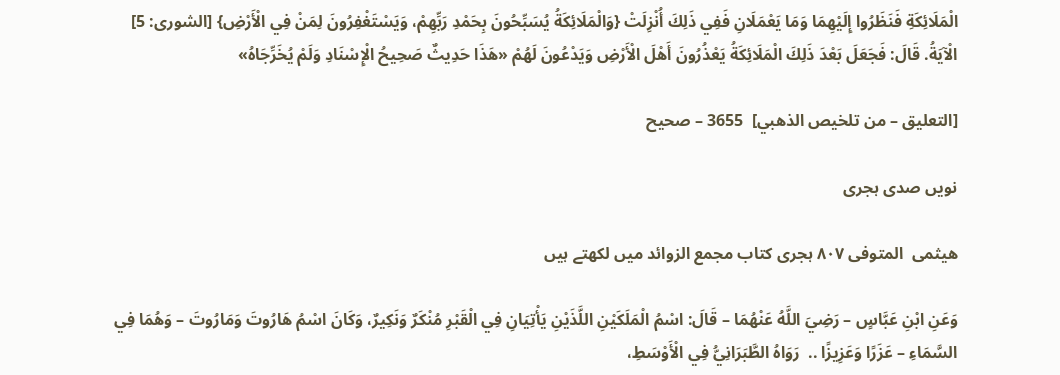الْمَلَائِكَةِ فَنَظَرُوا إِلَيْهِمَا وَمَا يَعْمَلَانِ فَفِي ذَلِكَ أُنْزِلَتْ {وَالْمَلَائِكَةُ يُسَبِّحُونَ بِحَمْدِ رَبِّهِمْ، وَيَسْتَغْفِرُونَ لِمَنْ فِي الْأَرْضِ} [الشورى: 5] الْآيَةُ. قَالَ: فَجَعَلَ بَعْدَ ذَلِكَ الْمَلَائِكَةُ يَعْذُرُونَ أَهْلَ الْأَرْضِ وَيَدْعُونَ لَهُمْ «هَذَا حَدِيثٌ صَحِيحُ الْإِسْنَادِ وَلَمْ يُخَرِّجَاهُ»

[التعليق – من تلخيص الذهبي]  3655 – صحيح

نویں صدی ہجری

هیثمی  المتوفی ٨٠٧ ہجری کتاب مجمع الزوائد میں لکھتے ہیں

وَعَنِ ابْنِ عَبَّاسٍ – رَضِيَ اللَّهُ عَنْهُمَا – قَالَ: اسْمُ الْمَلَكَيْنِ اللَّذَيْنِ يَأْتِيَانِ فِي الْقَبْرِ مُنْكَرٌ وَنَكِيرٌ، وَكَانَ اسْمُ هَارُوتَ وَمَارُوتَ – وَهُمَا فِي السَّمَاءِ – عَزَرًا وَعَزِيزًا ..  رَوَاهُ الطَّبَرَانِيُّ فِي الْأَوْسَطِ،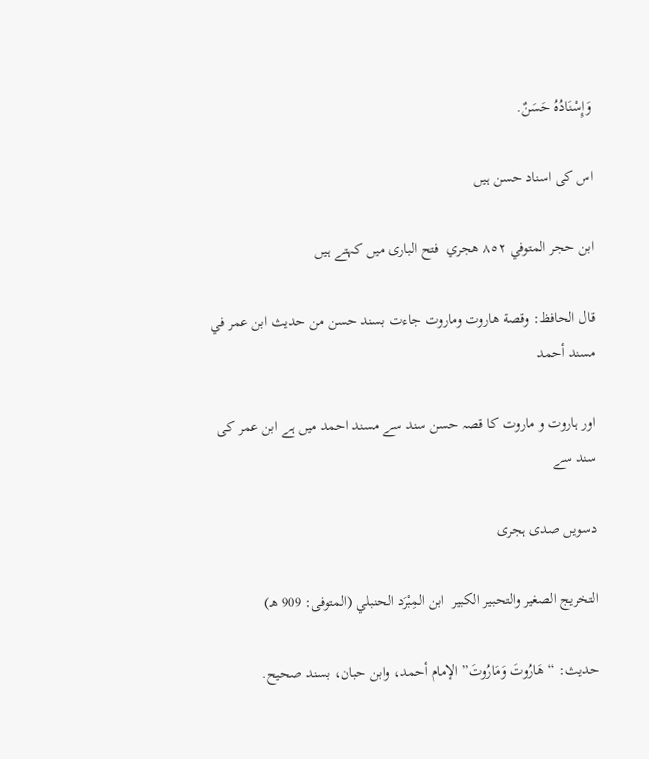وَإِسْنَادُهُ حَسَنٌ.

اس کی اسناد حسن ہیں

ابن حجر المتوفي ٨٥٢ هجري  فتح الباری میں کہتے ہیں

قال الحافظ: وقصة هاروت وماروت جاءت بسند حسن من حديث ابن عمر في مسند أحمد

اور ہاروت و ماروت کا قصہ حسن سند سے مسند احمد میں ہے ابن عمر کی سند سے

دسویں صدی ہجری

التخريج الصغير والتحبير الكبير  ابن المِبْرَد الحنبلي (المتوفى: 909 هـ)

حديث: “هَارُوتَ وَمَارُوتَ” الإمام أحمد، وابن حبان، بسند صحيح.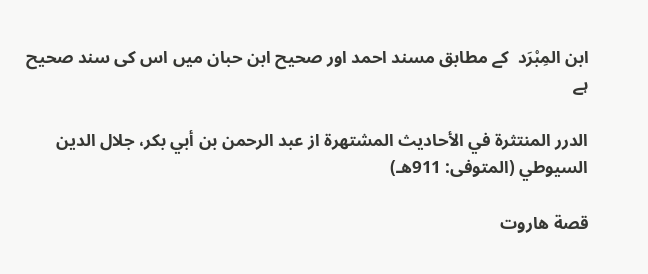ابن المِبْرَد  کے مطابق مسند احمد اور صحیح ابن حبان میں اس کی سند صحیح ہے

الدرر المنتثرة في الأحاديث المشتهرة از عبد الرحمن بن أبي بكر، جلال الدين السيوطي (المتوفى: 911هـ)

قصة هاروت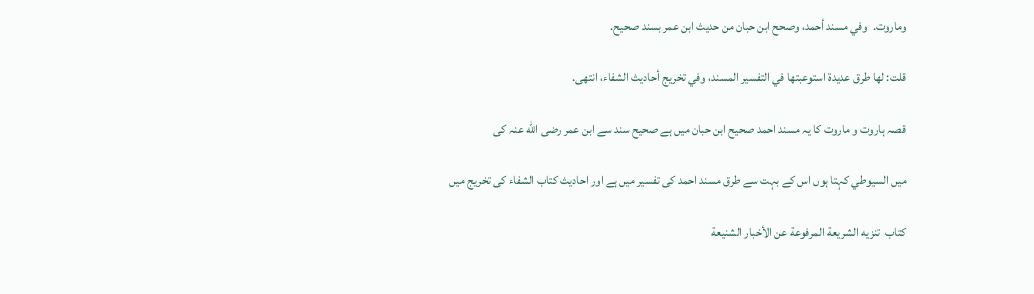وماروت.  وفي مسند أحمد، وصحح ابن حبان من حديث ابن عمر بسند صحيح.

قلت: لها طرق عديدة استوعبتها في التفسير المسند، وفي تخريج أحاديث الشفاء، انتهى.

قصہ ہاروت و ماروت کا یہ مسند احمد صحیح ابن حبان میں ہے صحیح سند سے ابن عمر رضی الله عنہ کی

میں السيوطي کہتا ہوں اس کے بہت سے طرق مسند احمد کی تفسیر میں ہے اور احادیث کتاب الشفاء کی تخریج میں

کتاب  تنزيه الشريعة المرفوعة عن الأخبار الشنيعة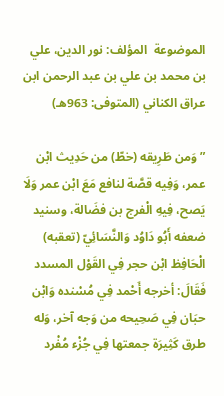الموضوعة  المؤلف: نور الدين، علي بن محمد بن علي بن عبد الرحمن ابن عراق الكناني (المتوفى: 963هـ)

” وَمن طَرِيقه (خطّ) من حَدِيث ابْن عمر، وَفِيه قصَّة لنافع مَعَ ابْن عمر وَلَا يَصح، فِيهِ الْفرج بن فضَالة، وسنيد ضعفه أَبُو دَاوُد وَالنَّسَائِيّ (تعقبه) الْحَافِظ ابْن حجر فِي القَوْل المسدد فَقَالَ: أخرجه أَحْمد فِي مُسْنده وَابْن حبَان فِي صَحِيحه من وَجه آخر، وَله طرق كَثِيرَة جمعتها فِي جُزْء مُفْرد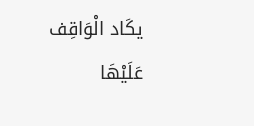يكَاد الْوَاقِف عَلَيْهَا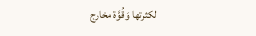لكثرتها وَقُوَّة مخارج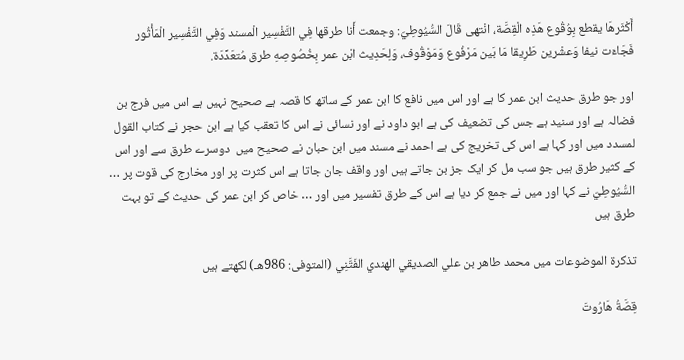أَكْثَرهَا يقطع بِوُقُوع هَذِه الْقِصَّة، انْتهى قَالَ السُّيُوطِيّ: وجمعت أَنا طرقها فِي التَّفْسِير الْمسند وَفِي التَّفْسِير الْمَأْثُور فَجَاءَت نيفا وَعشْرين طَرِيقا مَا بَين مَرْفُوع وَمَوْقُوف، وَلِحَدِيث ابْن عمر بِخُصُوصِهِ طرق مُتعَدِّدَة.

اور جو طرق حدیث ابن عمر کا ہے اور اس میں نافع کا ابن عمر کے ساتھ کا قصہ ہے صحیح نہیں ہے اس میں فرج بن فضالہ ہے اور سنید ہے جس کی تضعیف کی ہے ابو داود نے اور نسائی نے اس کا تعقب کیا ہے ابن حجر نے کتاب القول لمسدد میں اور کہا ہے اس کی تخریج کی ہے احمد نے مسند میں ابن حبان نے صحیح میں  دوسرے طرق سے اور اس کے کثیر طرق ہیں جو سب مل کر ایک جز بن جاتے ہیں اور واقف جان جاتا ہے اس کثرت پر اور مخارج کی قوت پر … السُّيُوطِيّ نے کہا اور میں نے جمع کر دیا ہے اس کے طرق تفسیر میں اور … خاص کر ابن عمر کی حدیث کے تو بہت طرق ہیں

تذكرة الموضوعات میں محمد طاهر بن علي الصديقي الهندي الفَتَّنِي (المتوفى: 986هـ) لکھتے ہیں

قِصَّةُ هَارُوتَ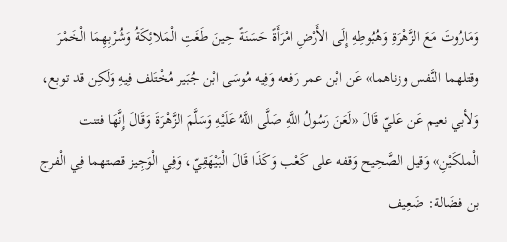وَمَارُوتَ مَعَ الزَّهْرَةِ وَهُبُوطِهِ إِلَى الأَرْضِ امْرَأَةً حَسَنَةً حِينَ طَغَتِ الْمَلائِكَةُ وَشُرْبِهِمَا الْخَمْرَ وقتلهما النَّفس وزناهما» عَن ابْن عمر رَفعه وَفِيه مُوسَى ابْن جُبَير مُخْتَلف فِيهِ وَلَكِن قد توبع، وَلأبي نعيم عَن عَليّ قَالَ «لَعَنَ رَسُولُ اللَّهِ صَلَّى اللَّهُ عَلَيْهِ وَسَلَّمَ الزَّهْرَةَ وَقَالَ إِنَّهَا فتنت الْملكَيْنِ» وَقيل الصَّحِيح وَقفه على كَعْب وَكَذَا قَالَ الْبَيْهَقِيّ، وَفِي الْوَجِيز قصتهما فِي الْفرج بن فضَالة: ضَعِيف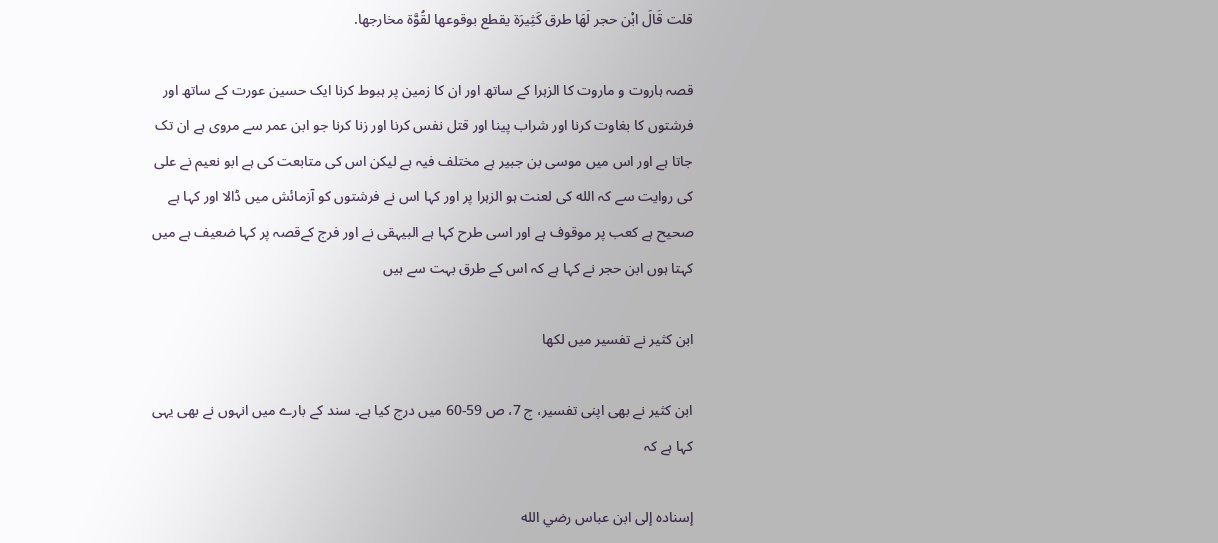قلت قَالَ ابْن حجر لَهَا طرق كَثِيرَة يقطع بوقوعها لقُوَّة مخارجها.

قصہ ہاروت و ماروت کا الزہرا کے ساتھ اور ان کا زمین پر ہبوط کرنا ایک حسین عورت کے ساتھ اور فرشتوں کا بغاوت کرنا اور شراب پینا اور قتل نفس کرنا اور زنا کرنا جو ابن عمر سے مروی ہے ان تک جاتا ہے اور اس میں موسی بن جبیر ہے مختلف فیہ ہے لیکن اس کی متابعت کی ہے ابو نعیم نے علی کی روایت سے کہ الله کی لعنت ہو الزہرا پر اور کہا اس نے فرشتوں کو آزمائش میں ڈالا اور کہا ہے صحیح ہے کعب پر موقوف ہے اور اسی طرح کہا ہے البیہقی نے اور فرج کےقصہ پر کہا ضعیف ہے میں کہتا ہوں ابن حجر نے کہا ہے کہ اس کے طرق بہت سے ہیں

ابن کثیر نے تفسیر میں لکھا

ابن کثیر نے بھی اپنی تفسیر، ج 7، ص 59-60 میں درج کیا ہے۔ سند کے بارے میں انہوں نے بھی یہی کہا ہے کہ

إسناده إلى ابن عباس رضي الله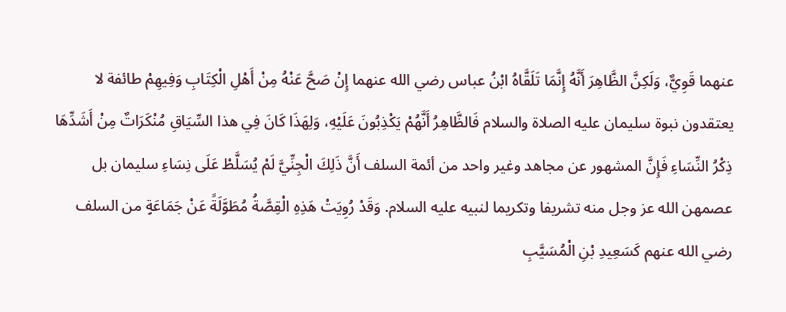عنهما قَوِيٌّ، وَلَكِنَّ الظَّاهِرَ أَنَّهُ إِنَّمَا تَلَقَّاهُ ابْنُ عباس رضي الله عنهما إِنْ صَحَّ عَنْهُ مِنْ أَهْلِ الْكِتَابِ وَفِيهِمْ طائفة لا يعتقدون نبوة سليمان عليه الصلاة والسلام فَالظَّاهِرُ أَنَّهُمْ يَكْذِبُونَ عَلَيْهِ، وَلِهَذَا كَانَ فِي هذا السِّيَاقِ مُنْكَرَاتٌ مِنْ أَشَدِّهَا ذِكْرُ النِّسَاءِ فَإِنَّ المشهور عن مجاهد وغير واحد من أئمة السلف أَنَّ ذَلِكَ الْجِنِّيَّ لَمْ يُسَلَّطْ عَلَى نِسَاءِ سليمان بل عصمهن الله عز وجل منه تشريفا وتكريما لنبيه عليه السلام. وَقَدْ رُوِيَتْ هَذِهِ الْقِصَّةُ مُطَوَّلَةً عَنْ جَمَاعَةٍ من السلف رضي الله عنهم كَسَعِيدِ بْنِ الْمُسَيَّبِ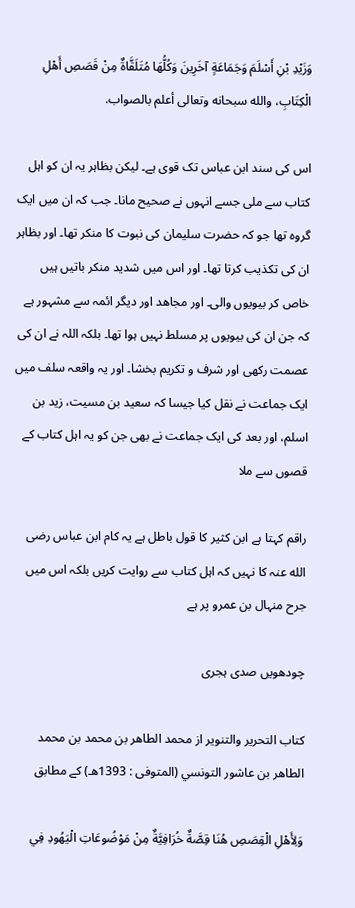وَزَيْدِ بْنِ أَسْلَمَ وَجَمَاعَةٍ آخَرِينَ وَكُلُّهَا مُتَلَقَّاةٌ مِنْ قَصَصِ أَهْلِ الْكِتَابِ، والله سبحانه وتعالى أعلم بالصواب.

اس کی سند ابن عباس تک قوی ہے۔ لیکن بظاہر یہ ان کو اہل کتاب سے ملی جسے انہوں نے صحیح مانا۔ جب کہ ان میں ایک گروہ تھا جو کہ حضرت سلیمان کی نبوت کا منکر تھا۔ اور بظاہر ان کی تکذیب کرتا تھا۔ اور اس میں شدید منکر باتیں ہیں خاص کر بیویوں والی۔ اور مجاھد اور دیگر ائمہ سے مشہور ہے کہ جن ان کی بیویوں پر مسلط نہیں ہوا تھا۔ بلکہ اللہ نے ان کی عصمت رکھی اور شرف و تکریم بخشا۔ اور یہ واقعہ سلف میں ایک جماعت نے نقل کیا جیسا کہ سعید بن مسیت، زید بن اسلم، اور بعد کی ایک جماعت نے بھی جن کو یہ اہل کتاب کے قصوں سے ملا

راقم کہتا ہے ابن کثیر کا قول باطل ہے یہ کام ابن عباس رضی الله عنہ کا نہیں کہ اہل کتاب سے روایت کریں بلکہ اس میں جرح منہال بن عمرو پر ہے

چودھویں صدی ہجری

کتاب التحرير والتنوير از محمد الطاهر بن محمد بن محمد الطاهر بن عاشور التونسي (المتوفى : 1393هـ) کے مطابق

وَلِأَهْلِ الْقِصَصِ هُنَا قِصَّةٌ خُرَافِيَّةٌ مِنْ مَوْضُوعَاتِ الْيَهُودِ فِي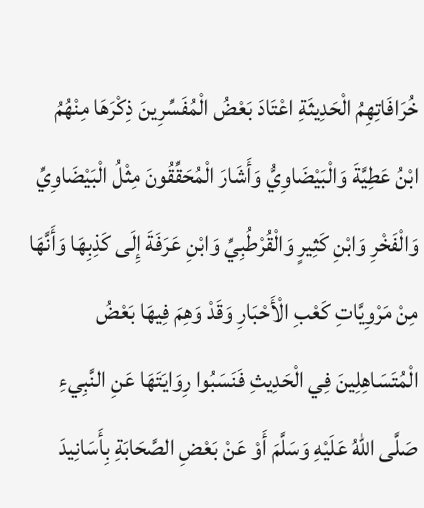خُرَافَاتِهِمُ الْحَدِيثَةِ اعْتَادَ بَعْضُ الْمُفَسِّرِينَ ذِكْرَهَا مِنْهُمُ ابْنُ عَطِيَّةَ وَالْبَيْضَاوِيُّ وَأَشَارَ الْمُحَقِّقُونَ مِثْلُ الْبَيْضَاوِيِّ وَالْفَخْرِ وَابْنِ كَثِيرٍ وَالْقُرْطُبِيِّ وَابْنِ عَرَفَةَ إِلَى كَذِبِهَا وَأَنَّهَا مِنْ مَرْوِيَّاتِ كَعْبِ الْأَحْبَارِ وَقَدْ وَهِمَ فِيهَا بَعْضُ الْمُتَسَاهِلِينَ فِي الْحَدِيثِ فَنَسَبُوا رِوَايَتَهَا عَنِ النَّبِيءِ صَلَّى اللهُ عَلَيْهِ وَسَلَّمَ أَوْ عَنْ بَعْضِ الصَّحَابَةِ بِأَسَانِيدَ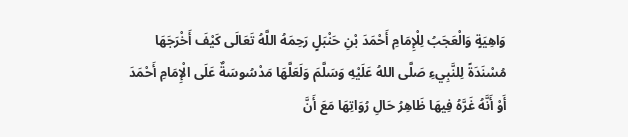وَاهِيَةٍ وَالْعَجَبُ لِلْإِمَامِ أَحْمَدَ بْنِ حَنْبَلٍ رَحِمَهُ اللَّهُ تَعَالَى كَيْفَ أَخْرَجَهَا مُسْنَدَةً لِلنَّبِيءِ صَلَّى اللهُ عَلَيْهِ وَسَلَّمَ وَلَعَلَّهَا مَدْسُوسَةٌ عَلَى الْإِمَامِ أَحْمَدَ أَوْ أَنَّهُ غَرَّهُ فِيهَا ظَاهِرُ حَالِ رُوَاتِهَا مَعَ أَنَّ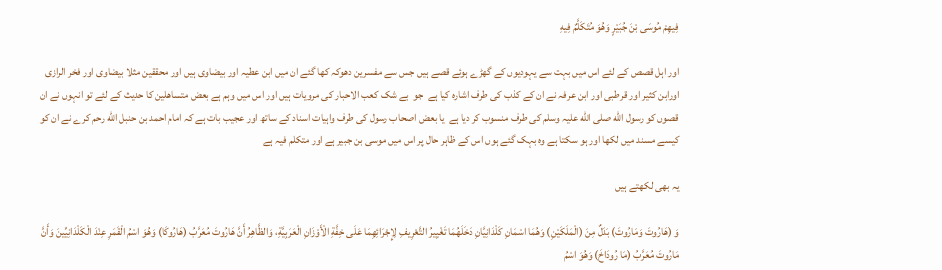فِيهِمْ مُوسَى بْنَ جُبَيْرٍ وَهُوَ مُتَكَلَّمٌ فِيهِ

اور اہل قصص کے لئے اس میں بہت سے یہودیوں کے گھڑے ہوئے قصے ہیں جس سے مفسرین دھوکہ کھا گئے ان میں ابن عطیہ اور بیضاوی ہیں اور محققین مثلا بیضاوی اور فخر الرازی اورابن کثیر اور قرطبی اور ابن عرفہ نے ان کے کذب کی طرف اشارہ کیا ہے  جو  بے شک کعب الاحبار کی مرویات ہیں اور اس میں وہم ہے بعض متساهلین کا حدیث کے لئے تو انہوں نے ان قصوں کو رسول الله صلی الله علیہ وسلم کی طرف منسوب کر دیا ہے  یا بعض اصحاب رسول کی طرف واہیات اسناد کے ساتھ اور عجیب بات ہے کہ امام احمد بن حنبل الله رحم کرے نے ان کو کیسے مسند میں لکھا اور ہو سکتا ہے وہ بہک گئے ہوں اس کے ظاہر حال پر اس میں موسی بن جبیر ہے اور متکلم فیہ ہے

یہ بھی لکھتے ہیں

وَ (هَارُوتَ وَمَارُوتَ) بَدَلٌ مِنَ (الْمَلَكَيْنِ) وَهُمَا اسْمَانِ كَلْدَانِيَّانِ دَخَلَهُمَا تَغْيِيرُ التَّعْرِيفِ لِإِجْرَائِهِمَا عَلَى خِفَّةِ الْأَوْزَانِ الْعَرَبِيَّةِ، وَالظَّاهِرُ أَنَّ هَارُوتَ مُعَرَّبُ (هَارُوكَا) وَهُوَ اسْمُ الْقَمَرِ عِنْدَ الْكَلْدَانِيِّينَ وَأَنَّ مَارُوتَ مُعَرَّبُ (مَا رُودَاخَ) وَهُوَ اسْمُ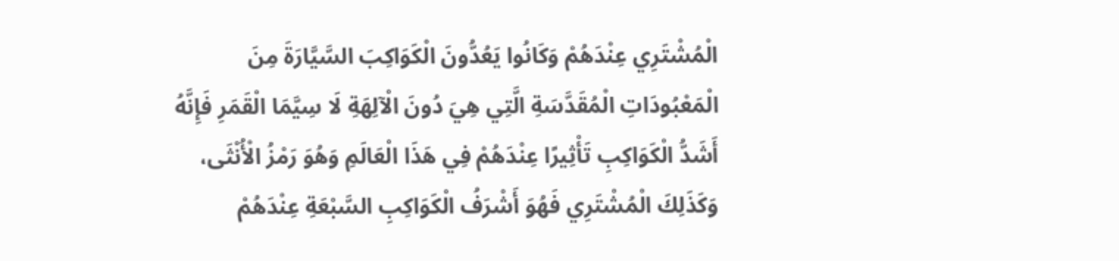الْمُشْتَرِي عِنْدَهُمْ وَكَانُوا يَعُدُّونَ الْكَوَاكِبَ السَّيَّارَةَ مِنَ الْمَعْبُودَاتِ الْمُقَدَّسَةِ الَّتِي هِيَ دُونَ الْآلِهَةِ لَا سِيَّمَا الْقَمَرِ فَإِنَّهُ أَشَدُّ الْكَوَاكِبِ تَأْثِيرًا عِنْدَهُمْ فِي هَذَا الْعَالَمِ وَهُوَ رَمْزُ الْأُنْثَى، وَكَذَلِكَ الْمُشْتَرِي فَهُوَ أَشْرَفُ الْكَوَاكِبِ السَّبْعَةِ عِنْدَهُمْ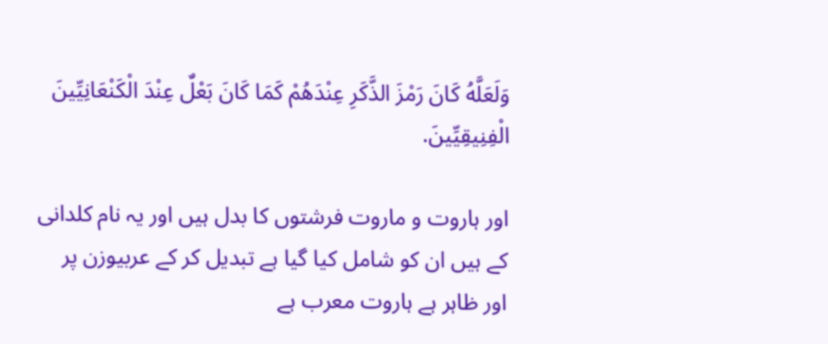وَلَعَلَّهُ كَانَ رَمْزَ الذَّكَرِ عِنْدَهُمْ كَمَا كَانَ بَعْلٌ عِنْدَ الْكَنْعَانِيِّينَ الْفِنِيقِيِّينَ.

اور ہاروت و ماروت فرشتوں کا بدل ہیں اور یہ نام کلدانی کے ہیں ان کو شامل کیا گیا ہے تبدیل کر کے عربیوزن پر اور ظاہر ہے ہاروت معرب ہے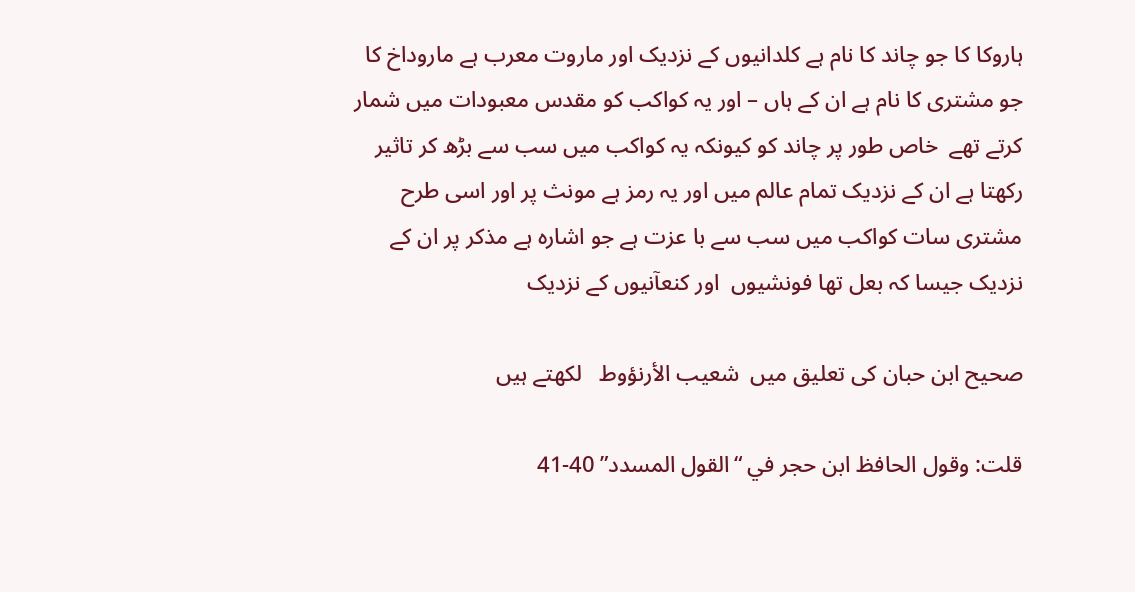ہاروکا کا جو چاند کا نام ہے کلدانیوں کے نزدیک اور ماروت معرب ہے ماروداخ کا جو مشتری کا نام ہے ان کے ہاں – اور یہ کواکب کو مقدس معبودات میں شمار کرتے تھے  خاص طور پر چاند کو کیونکہ یہ کواکب میں سب سے بڑھ کر تاثیر رکھتا ہے ان کے نزدیک تمام عالم میں اور یہ رمز ہے مونث پر اور اسی طرح مشتری سات کواکب میں سب سے با عزت ہے جو اشارہ ہے مذکر پر ان کے نزدیک جیسا کہ بعل تھا فونشیوں  اور کنعآنیوں کے نزدیک

صحیح ابن حبان کی تعلیق میں  شعيب الأرنؤوط   لکھتے ہیں

قلت: وقول الحافظ ابن حجر في “القول المسدد” 40-41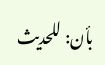بأن: للحديث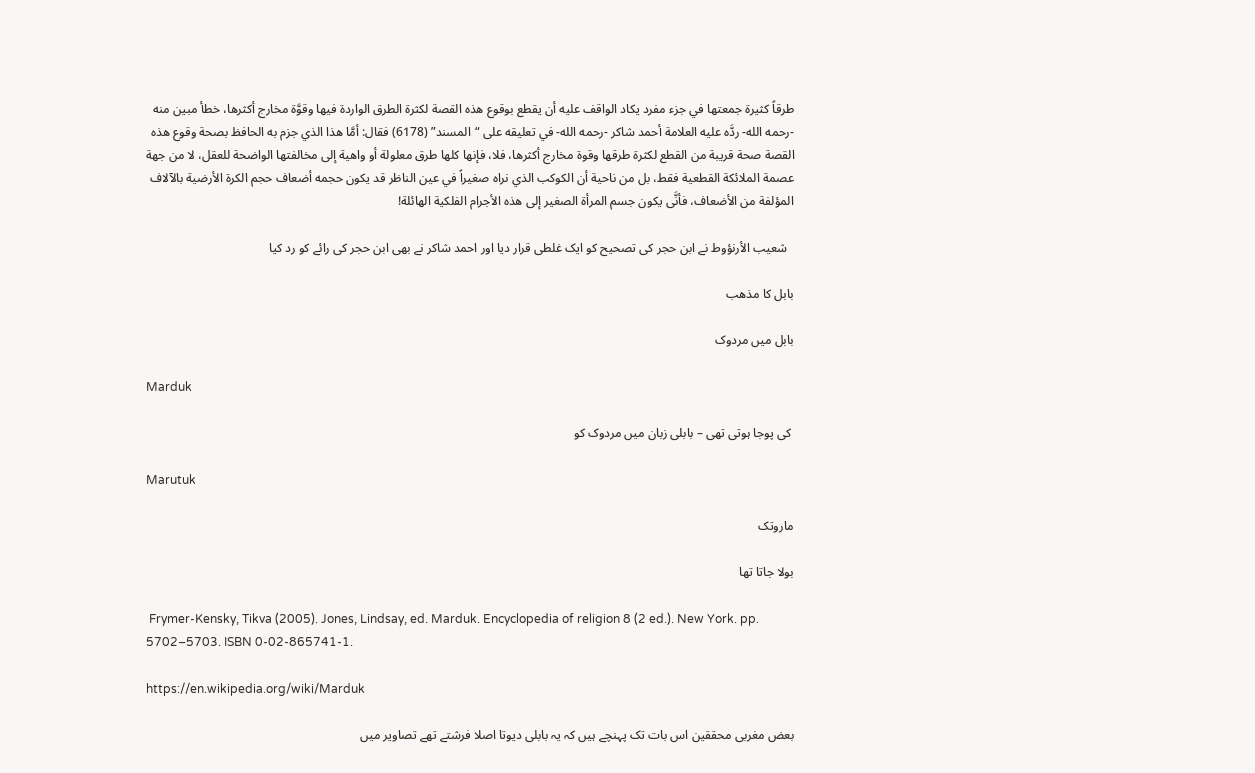طرقاً كثيرة جمعتها في جزء مفرد يكاد الواقف عليه أن يقطع بوقوع هذه القصة لكثرة الطرق الواردة فيها وقوَّة مخارج أكثرها، خطأ مبين منه -رحمه الله- ردَّه عليه العلامة أحمد شاكر -رحمه الله- في تعليقه على “المسند” (6178) فقال: أمَّا هذا الذي جزم به الحافظ بصحة وقوع هذه القصة صحة قريبة من القطع لكثرة طرقها وقوة مخارج أكثرها، فلا، فإنها كلها طرق معلولة أو واهية إلى مخالفتها الواضحة للعقل، لا من جهة عصمة الملائكة القطعية فقط، بل من ناحية أن الكوكب الذي نراه صغيراً في عين الناظر قد يكون حجمه أضعاف حجم الكرة الأرضية بالآلاف المؤلفة من الأضعاف، فأنَّى يكون جسم المرأة الصغير إلى هذه الأجرام الفلكية الهائلة!

  شعيب الأرنؤوط نے ابن حجر کی تصحیح کو ایک غلطی قرار دیا اور احمد شاکر نے بھی ابن حجر کی رائے کو رد کیا

بابل کا مذھب

بابل میں مردوک

Marduk

 کی پوجا ہوتی تھی – بابلی زبان میں مردوک کو

Marutuk

ماروتک

بولا جاتا تھا

 Frymer-Kensky, Tikva (2005). Jones, Lindsay, ed. Marduk. Encyclopedia of religion 8 (2 ed.). New York. pp. 5702–5703. ISBN 0-02-865741-1.

https://en.wikipedia.org/wiki/Marduk

بعض مغربی محققین اس بات تک پہنچے ہیں کہ یہ بابلی دیوتا اصلا فرشتے تھے تصاویر میں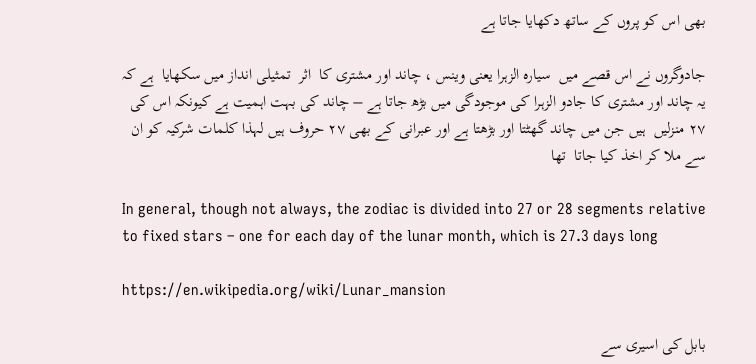بھی اس کو پروں کے ساتھ دکھایا جاتا ہے

جادوگروں نے اس قصے میں  سیارہ الزہرا یعنی وینس ، چاند اور مشتری کا  اثر  تمثیلی انداز میں سکھایا  ہے کہ یہ چاند اور مشتری کا جادو الزہرا کی موجودگی میں بڑھ جاتا ہے – چاند کی بہت اہمیت ہے کیونکہ اس کی ٢٧ منزلیں  ہیں جن میں چاند گھٹتا اور بڑھتا ہے اور عبرانی کے بھی ٢٧ حروف ہیں لہذا کلمات شرکیہ کو ان سے ملا کر اخذ کیا جاتا  تھا

In general, though not always, the zodiac is divided into 27 or 28 segments relative to fixed stars – one for each day of the lunar month, which is 27.3 days long

https://en.wikipedia.org/wiki/Lunar_mansion

بابل کی اسیری سے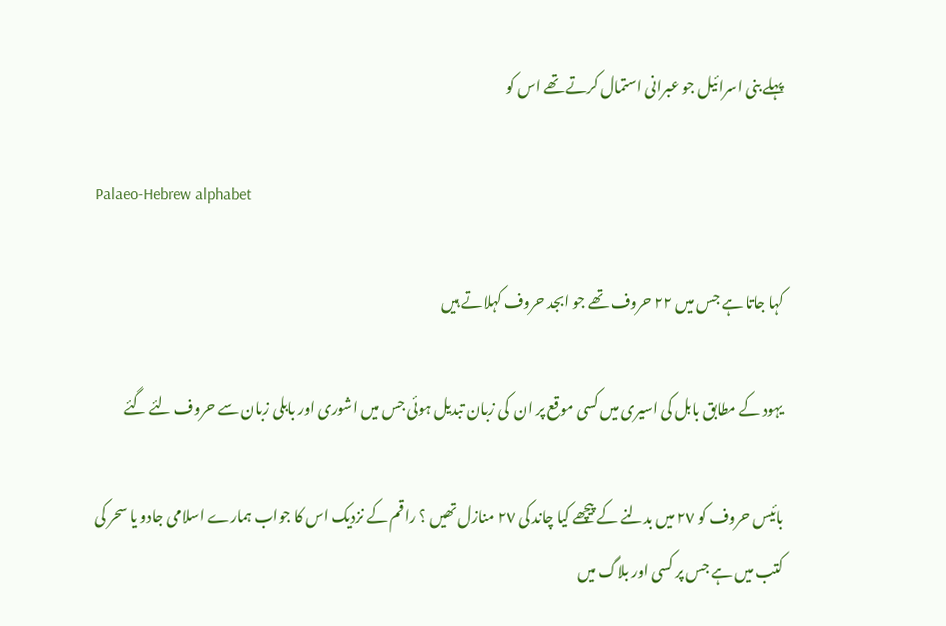پہلے بنی اسرائیل جو عبرانی استمال کرتے تھے اس کو

Palaeo-Hebrew alphabet

کہا جاتا ہے جس میں ٢٢ حروف تھے جو ابجد حروف کہلاتے ہیں

یہود کے مطابق بابل کی اسیری میں کسی موقع پر ان  کی زبان تبدیل ہوئی جس میں اشوری اور بابلی زبان سے حروف لئے گئے

بائیس حروف کو ٢٧ میں بدلنے کے پیچھے کیا چاند کی ٢٧ منازل تھیں ؟ راقم کے نزدیک اس کا جواب ہمارے اسلامی جادو یا سحر کی کتب میں ہے جس پر کسی اور بلاگ میں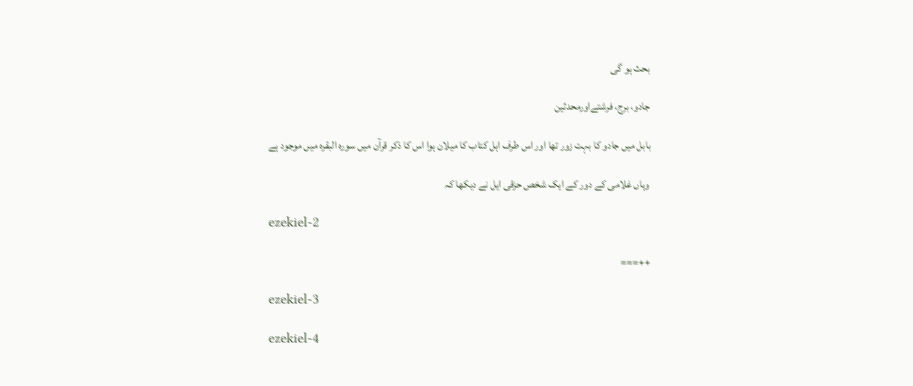بحث ہو گی

جادو، برج، فرشتےاورمحدثین

بابل میں جادو کا بہت زور تھا اور اس طرف اہل کتاب کا میلان ہوا اس کا ذکر قرآن میں سوره البقرہ میں موجود ہے

وہاں غلامی کے دور کے ایک شخص حزقی ایل نے دیکھا کہ

ezekiel-2

++===

ezekiel-3

ezekiel-4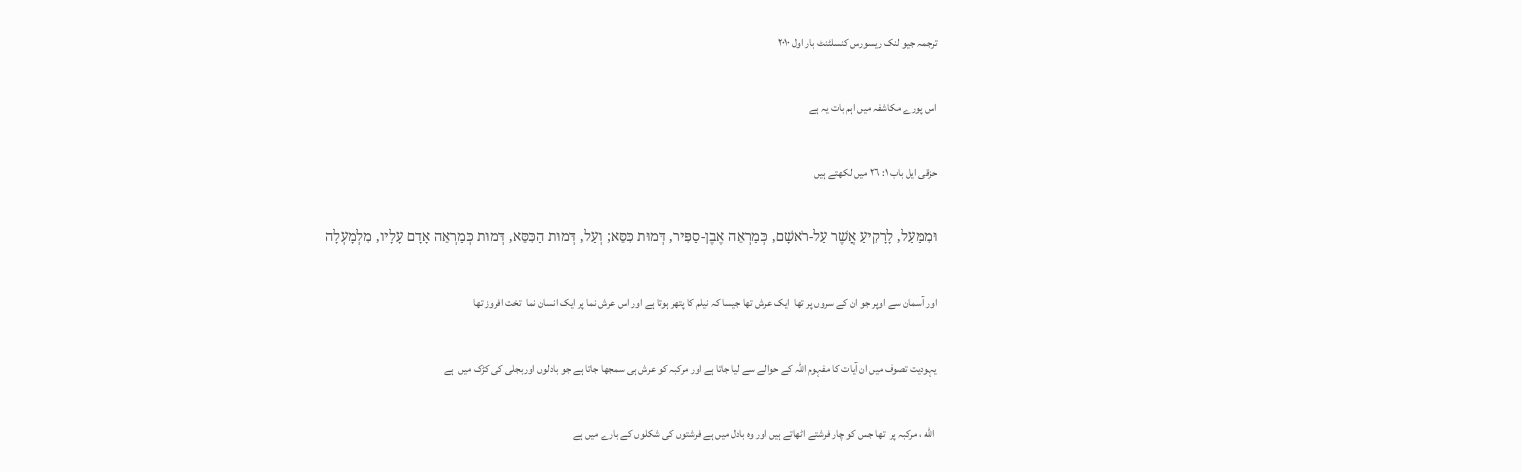ترجمہ جیو لنک ریسورس کنسلٹنٹ بار اول ٢٠١٠

اس پورے مکاشفہ میں اہم بات یہ ہے

حزقی ایل باب ١: ٢٦ میں لکھتے ہیں

וּמִמַּעַל, לָרָקִיעַ אֲשֶׁר עַל-רֹאשָׁם, כְּמַרְאֵה אֶבֶן-סַפִּיר, דְּמוּת כִּסֵּא; וְעַל, דְּמוּת הַכִּסֵּא, דְּמוּת כְּמַרְאֵה אָדָם עָלָיו, מִלְמָעְלָה

اور آسمان سے اوپر جو ان کے سروں پر تھا  ایک عرش تھا جیسا کہ نیلم کا پتھر ہوتا ہے اور اس عرش نما پر ایک انسان نما  تخت افروز تھا

یہودیت تصوف میں ان آیات کا مفہوم اللہ کے حوالے سے لیا جاتا ہے اور مرکبہ کو عرش ہی سمجھا جاتا ہے جو بادلوں اوربجلی کی کڑک میں  ہے

 الله ، مرکبہ پر  تھا جس کو چار فرشتے اٹھاتے ہیں اور وہ بادل میں ہے فرشتوں کی شکلوں کے بارے میں ہے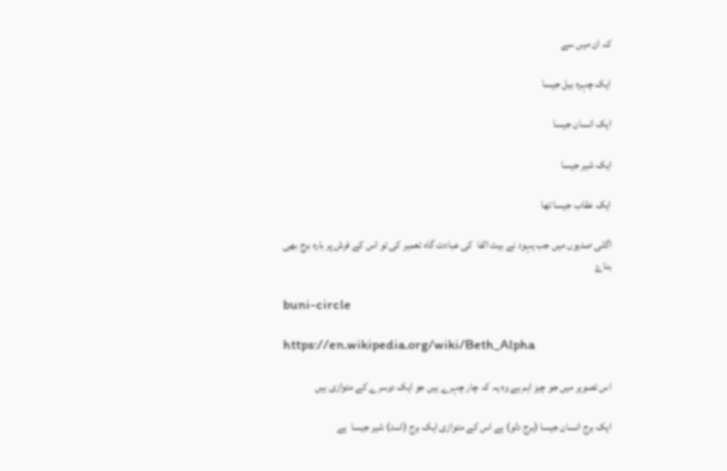کہ ان میں سے

ایک چہرہ بیل جیسا

ایک انسان جیسا

ایک شیر جیسا

ایک عقاب جیسا تھا

اگلی صدیوں میں جب یہود نے بیت الفا  کی عبادت گاہ تعمیر کی تو اس کے فرش پر بارہ برج بھی بناۓ

buni-circle

https://en.wikipedia.org/wiki/Beth_Alpha

اس تصویر میں جو چیز اہم ہے وہ یہ کہ چار چہرے ہیں جو ایک دوسرے کے متوازی ہیں

ایک برج انسان جیسا (برج دلو) ہے اس کے متوازی ایک برج (اسد) شیر جیسا  ہے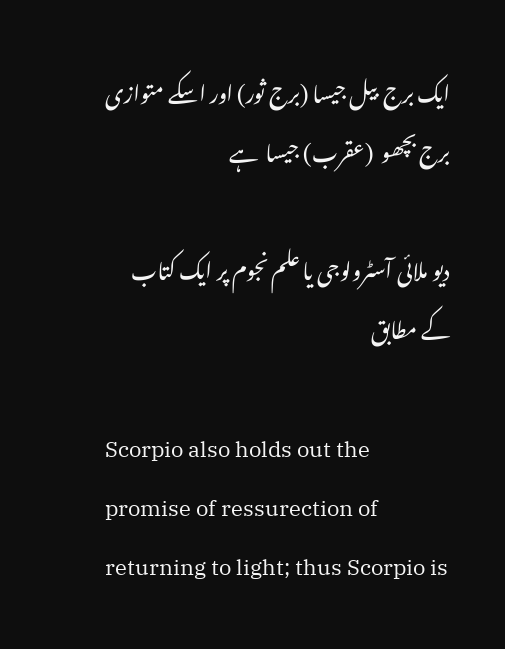ایک برج  بیل جیسا (برج ثور) اور اسکے متوازی برج بچھو  (عقرب) جیسا  ہے

دیو ملائی آسٹرولوجی یا علم نجوم پر ایک کتاب کے مطابق

Scorpio also holds out the promise of ressurection of returning to light; thus Scorpio is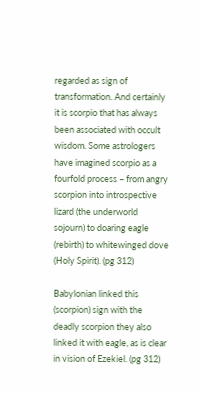regarded as sign of transformation. And certainly it is scorpio that has always been associated with occult wisdom. Some astrologers have imagined scorpio as a fourfold process – from angry scorpion into introspective lizard (the underworld sojourn) to doaring eagle (rebirth) to whitewinged dove (Holy Spirit). (pg 312)

Babylonian linked this (scorpion) sign with the deadly scorpion they also linked it with eagle, as is clear in vision of Ezekiel. (pg 312)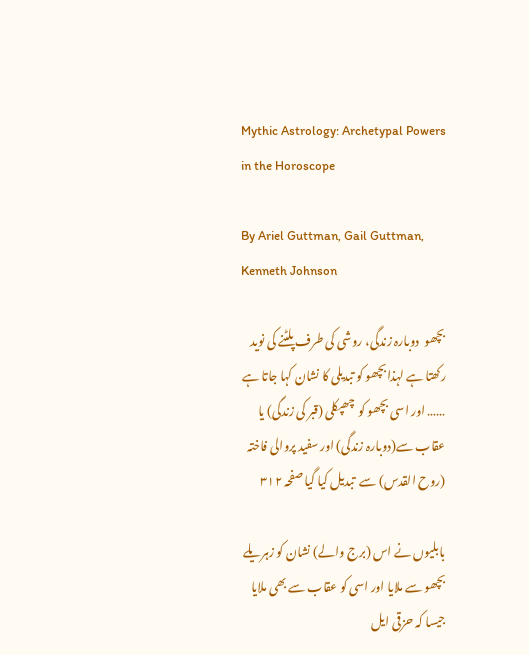Mythic Astrology: Archetypal Powers in the Horoscope

By Ariel Guttman, Gail Guttman, Kenneth Johnson

بچھو  دوبارہ زندگی، روشی کی طرف پلٹنے کی نوید رکھتا ہے لہذا بچھو کو تبدیلی کا نشان کہا جاتا ہے …… اور اسی بچھو کو  چھپکلی (قبر کی زندگی) یا عقاب سے(دوبارہ زندگی) اور سفید پروالی فاختہ (روح القدس) سے  تبدیل کیا گیا صفحہ ٣١٢

بابلیوں نے اس (برج والے) نشان کو زہریلے بچھو سے ملایا اور اسی کو عقاب سے بھی ملایا جیسا کہ حزقی ایل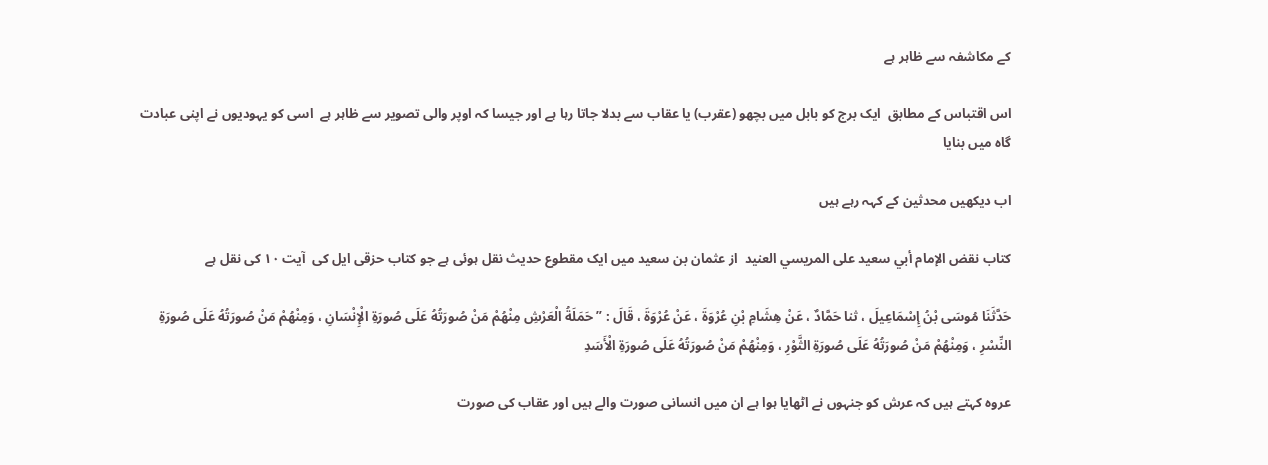کے مکاشفہ سے ظاہر ہے

اس اقتباس کے مطابق  ایک برج کو بابل میں بچھو (عقرب) یا عقاب سے بدلا جاتا رہا ہے اور جیسا کہ اوپر والی تصویر سے ظاہر ہے  اسی کو یہودیوں نے اپنی عبادت گاہ میں بنایا

اب دیکھیں محدثین کے کہہ رہے ہیں

کتاب نقض الإمام أبي سعيد على المريسي العنيد  از عثمان بن سعید میں ایک مقطوع حدیث نقل ہوئی ہے جو کتاب حزقی ایل کی  آیت ١٠ کی نقل ہے

حَدَّثَنَا مُوسَى بْنُ إِسْمَاعِيلَ ، ثنا حَمَّادٌ ، عَنْ هِشَامِ بْنِ عُرْوَةَ ، عَنْ عُرْوَةَ ، قَالَ : ” حَمَلَةُ الْعَرْشِ مِنْهُمْ مَنْ صُورَتُهُ عَلَى صُورَةِ الْإِنْسَانِ ، وَمِنْهُمْ مَنْ صُورَتُهُ عَلَى صُورَةِ النِّسْرِ ، وَمِنْهُمْ مَنْ صُورَتُهُ عَلَى صُورَةِ الثَّوْرِ ، وَمِنْهُمْ مَنْ صُورَتُهُ عَلَى صُورَةِ الْأَسَدِ

عروه کہتے ہیں کہ عرش کو جنہوں نے اٹھایا ہوا ہے ان میں انسانی صورت والے ہیں اور عقاب کی صورت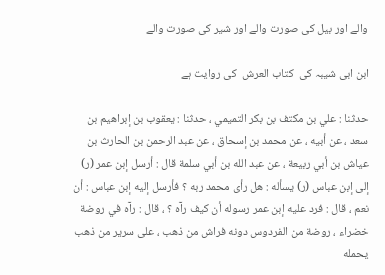والے اور بیل کی صورت والے اور شیر کی صورت والے

ابن ابی شیبہ کی  کتاب العرش  کی روایت ہے

حدثنا : علي بن مكتف بن بكر التميمي ، حدثنا : يعقوب بن إبراهيم بن سعد ، عن أبيه ، عن محمد بن إسحاق ، عن عبد الرحمن بن الحارث بن عياش بن أبي ربيعة ، عن عبد الله بن أبي سلمة قال : أرسل إبن عمر (ر) إلى إبن عباس (ر) يسأله : هل رأى محمد ربه ؟ فأرسل إليه إبن عباس : أن نعم ، قال : فرد عليه إبن عمر رسوله أن كيف رآه ؟ ، قال : رآه في روضة خضراء ، روضة من الفردوس دونه فراش من ذهب ، على سرير من ذهب يحمله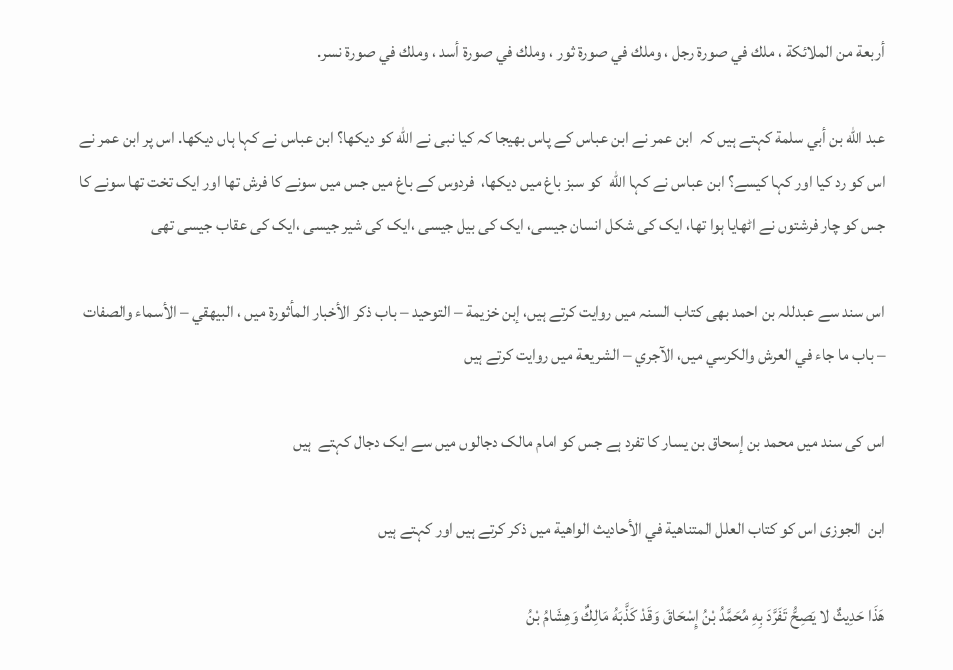أربعة من الملائكة ، ملك في صورة رجل ، وملك في صورة ثور ، وملك في صورة أسد ، وملك في صورة نسر.

عبد الله بن أبي سلمة کہتے ہیں کہ  ابن عمر نے ابن عباس کے پاس بھیجا کہ کیا نبی نے الله کو دیکھا؟ ابن عباس نے کہا ہاں دیکھا. اس پر ابن عمر نے اس کو رد کیا اور کہا کیسے؟ ابن عباس نے کہا الله  کو سبز باغ میں دیکھا،  فردوس کے باغ میں جس میں سونے کا فرش تھا اور ایک تخت تھا سونے کا جس کو چار فرشتوں نے اٹھایا ہوا تھا، ایک کی شکل انسان جیسی، ایک کی بیل جیسی ،ایک کی شیر جیسی ،ایک کی عقاب جیسی تھی

اس سند سے عبدللہ بن احمد بھی کتاب السنہ میں روایت کرتے ہیں، إبن خزيمة – التوحيد – باب ذكر الأخبار المأثورة میں ، البيهقي – الأسماء والصفات – باب ما جاء في العرش والكرسي میں، الآجري – الشريعة میں روایت کرتے ہیں

اس کی سند میں محمد بن إسحاق بن يسار کا تفرد ہے جس کو امام مالک دجالوں میں سے ایک دجال کہتے  ہیں

ابن  الجوزی اس کو کتاب العلل المتناهية في الأحاديث الواهية میں ذکر کرتے ہیں اور کہتے ہیں

هَذَا حَدِيثٌ لا يَصِحُّ تَفَرَّدَ بِهِ مُحَمَّدُ بْنُ إِسْحَاقَ وَقَدْ كَذَّبَهُ مَالِكٌ وَهِشَامُ بْنُ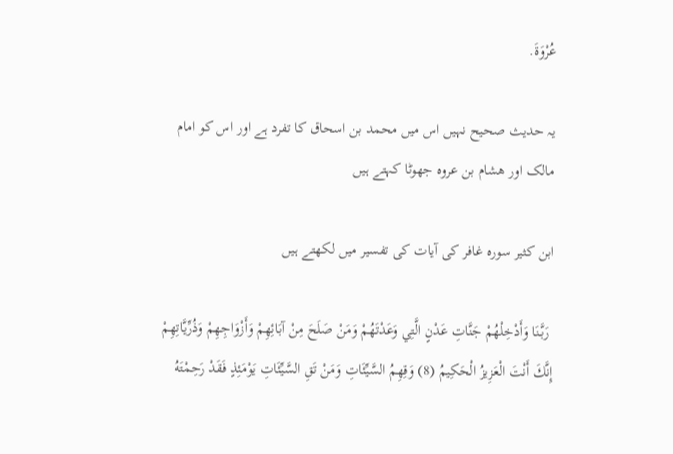عُرْوَةَ.

یہ حدیث صحیح نہیں اس میں محمد بن اسحاق کا تفرد ہے اور اس کو امام مالک اور ھشام بن عروہ جھوٹا کہتے ہیں

ابن کثیر سوره غافر کی آیات کی تفسیر میں لکھتے ہیں

 رَبَّنَا وَأَدْخِلْهُمْ جَنَّاتِ عَدْنٍ الَّتِي وَعَدْتَهُمْ وَمَنْ صَلَحَ مِنْ آبَائِهِمْ وَأَزْوَاجِهِمْ وَذُرِّيَّاتِهِمْ إِنَّكَ أَنْتَ الْعَزِيزُ الْحَكِيمُ (8) وَقِهِمُ السَّيِّئَاتِ وَمَنْ تَقِ السَّيِّئَاتِ يَوْمَئِذٍ فَقَدْ رَحِمْتَهُ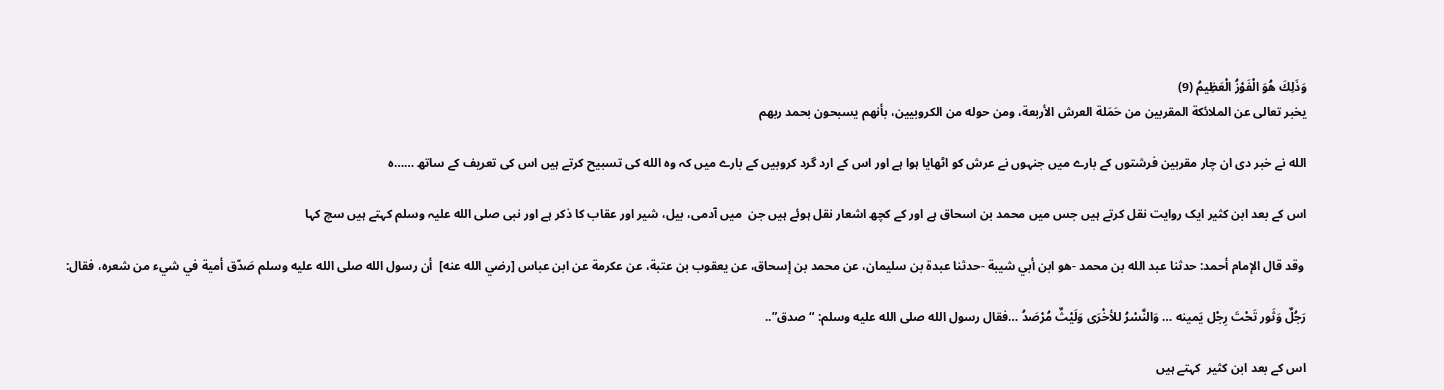وَذَلِكَ هُوَ الْفَوْزُ الْعَظِيمُ (9)
يخبر تعالى عن الملائكة المقربين من حَمَلة العرش الأربعة، ومن حوله من الكروبيين، بأنهم يسبحون بحمد ربهم

الله نے خبر دی ان چار مقربین فرشتوں کے بارے میں جنہوں نے عرش کو اٹھایا ہوا ہے اور اس کے ارد گرد کروبیں کے بارے میں کہ وہ الله کی تسبیح کرتے ہیں اس کی تعریف کے ساتھ ……ہ

اس کے بعد ابن کثیر ایک روایت نقل کرتے ہیں جس میں محمد بن اسحاق ہے اور کے کچھ اشعار نقل ہوئے ہیں جن  میں آدمی، بیل، شیر اور عقاب کا ذکر ہے اور نبی صلی الله علیہ وسلم کہتے ہیں سچ کہا

 وقد قال الإمام أحمد: حدثنا عبد الله بن محمد -هو ابن أبي شيبة -حدثنا عبدة بن سليمان، عن محمد بن إسحاق، عن يعقوب بن عتبة، عن عكرمة عن ابن عباس [رضي الله عنه]  أن رسول الله صلى الله عليه وسلم صَدّق أمية في شيء من شعره، فقال:

رَجُلٌ وَثَور تَحْتَ رِجْل يَمينه … وَالنَّسْرُ للأخْرَى وَلَيْثٌ مُرْصَدُ …فقال رسول الله صلى الله عليه وسلم: “صدق”..

اس کے بعد ابن کثیر  کہتے ہیں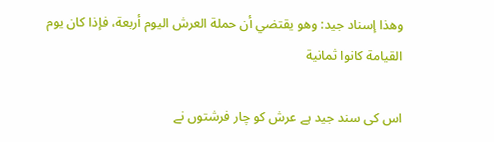وهذا إسناد جيد: وهو يقتضي أن حملة العرش اليوم أربعة، فإذا كان يوم القيامة كانوا ثمانية

اس کی سند جید ہے عرش کو چار فرشتوں نے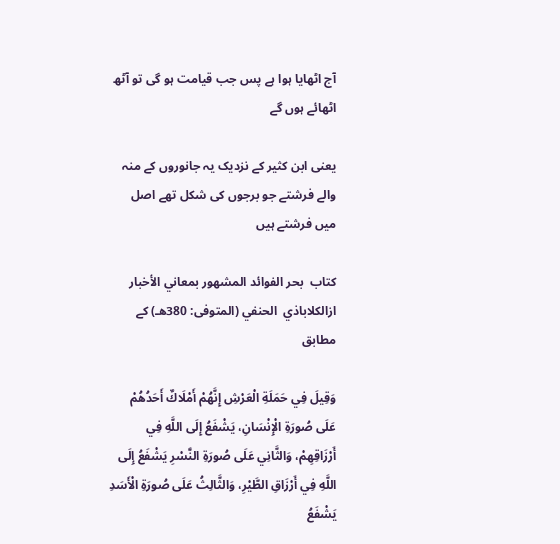آج اٹھایا ہوا ہے پس جب قیامت ہو گی تو آٹھ اٹھائے ہوں گے

یعنی ابن کثیر کے نزدیک یہ جانوروں کے منہ والے فرشتے جو برجوں کی شکل تھے اصل میں فرشتے ہیں

کتاب  بحر الفوائد المشهور بمعاني الأخبار ازالكلاباذي  الحنفي (المتوفى: 380هـ) کے مطابق

وَقِيلَ فِي حَمَلَةِ الْعَرْشِ إِنَّهُمْ أَمْلَاكٌ أَحَدُهُمْ عَلَى صُورَةِ الْإِنْسَانِ، يَشْفَعُ إِلَى اللَّهِ فِي أَرْزَاقِهِمْ، وَالثَّانِي عَلَى صُورَةِ النَّسْرِ يَشْفَعُ إِلَى اللَّهِ فِي أَرْزَاقِ الطَّيْرِ، وَالثَّالِثُ عَلَى صُورَةِ الْأَسَدِ يَشْفَعُ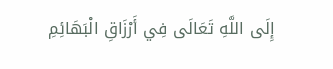إِلَى اللَّهِ تَعَالَى فِي أَرْزَاقِ الْبَهَائِمِ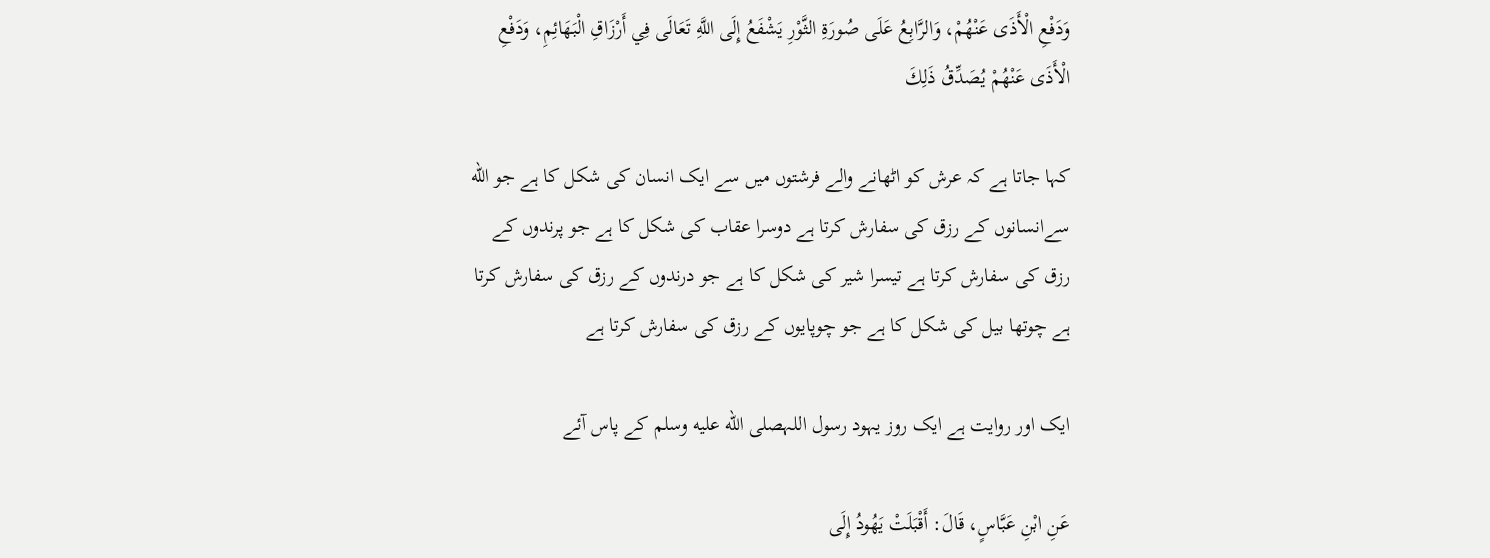وَدَفْعِ الْأَذَى عَنْهُمْ، وَالرَّابِعُ عَلَى صُورَةِ الثَّوْرِ يَشْفَعُ إِلَى اللَّهِ تَعَالَى فِي أَرْزَاقِ الْبَهَائِمِ، وَدَفْعِ الْأَذَى عَنْهُمْ يُصَدِّقُ ذَلِكَ

کہا جاتا ہے کہ عرش کو اٹھانے والے فرشتوں میں سے ایک انسان کی شکل کا ہے جو الله سےانسانوں کے رزق کی سفارش کرتا ہے دوسرا عقاب کی شکل کا ہے جو پرندوں کے رزق کی سفارش کرتا ہے تیسرا شیر کی شکل کا ہے جو درندوں کے رزق کی سفارش کرتا ہے چوتھا بیل کی شکل کا ہے جو چوپایوں کے رزق کی سفارش کرتا ہے

ایک اور روایت ہے ایک روز یہود رسول اللہصلى الله عليه وسلم کے پاس آئے

عَنِ ابْنِ عَبَّاسٍ، قَالَ: أَقْبَلَتْ يَهُودُ إِلَى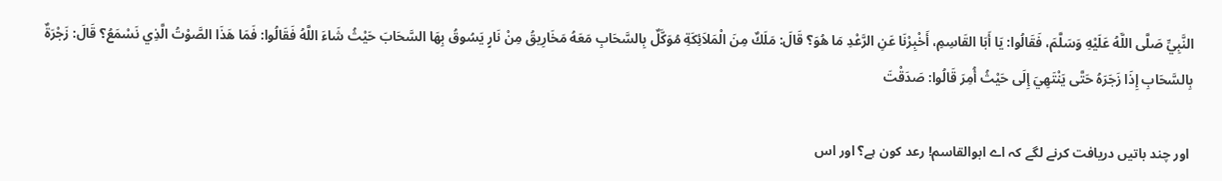النَّبِيِّ صَلَّى اللَّهُ عَلَيْهِ وَسَلَّمَ، فَقَالُوا: يَا أَبَا القَاسِمِ، أَخْبِرْنَا عَنِ الرَّعْدِ مَا هُوَ؟ قَالَ: مَلَكٌ مِنَ الْمَلاَئِكَةِ مُوَكَّلٌ بِالسَّحَابِ مَعَهُ مَخَارِيقُ مِنْ نَارٍ يَسُوقُ بِهَا السَّحَابَ حَيْثُ شَاءَ اللَّهُ فَقَالُوا: فَمَا هَذَا الصَّوْتُ الَّذِي نَسْمَعُ؟ قَالَ: زَجْرَةٌ بِالسَّحَابِ إِذَا زَجَرَهُ حَتَّى يَنْتَهِيَ إِلَى حَيْثُ أُمِرَ قَالُوا: صَدَقْتَ

 اور چند باتیں دریافت کرنے لگے کہ اے ابوالقاسم! رعد کون ہے؟ اور اس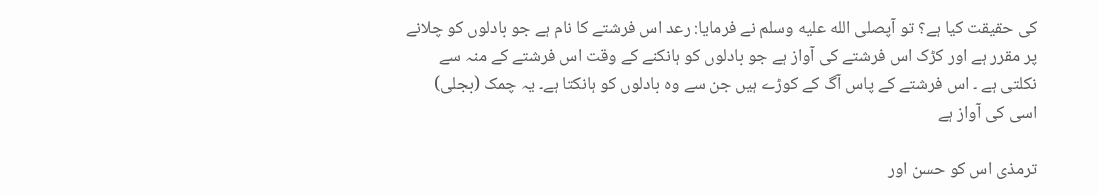کی حقیقت کیا ہے؟ تو آپصلى الله عليه وسلم نے فرمایا: رعد اس فرشتے کا نام ہے جو بادلوں کو چلانے پر مقرر ہے اور کڑک اس فرشتے کی آواز ہے جو بادلوں کو ہانکنے کے وقت اس فرشتے کے منہ سے نکلتی ہے ۔ اس فرشتے کے پاس آگ کے کوڑے ہیں جن سے وہ بادلوں کو ہانکتا ہے۔ یہ چمک (بجلی) اسی کی آواز ہے

ترمذی اس کو حسن اور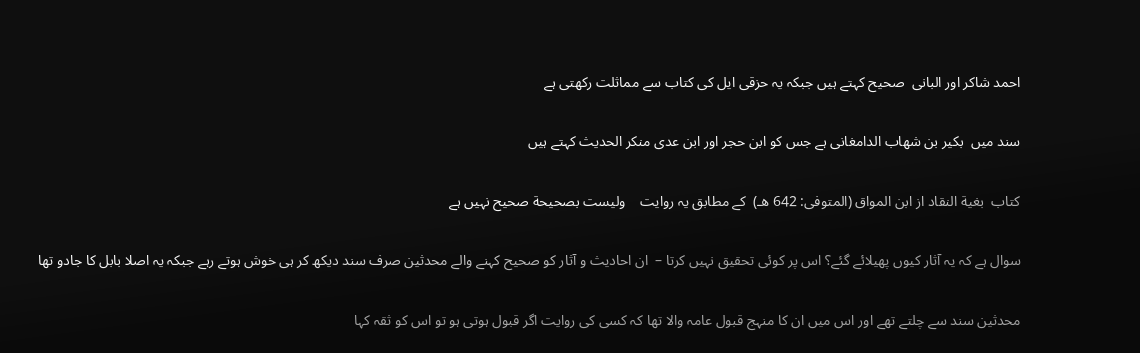احمد شاکر اور البانی  صحیح کہتے ہیں جبکہ یہ حزقی ایل کی کتاب سے مماثلت رکھتی ہے

سند میں  بكير بن شهاب الدامغانى ہے جس کو ابن حجر اور ابن عدی منکر الحدیث کہتے ہیں

کتاب  بغية النقاد از ابن المواق (المتوفى: 642 هـ)  کے مطابق یہ روایت    وليست بصحيحة صحیح نہیں ہے

سوال ہے کہ یہ آثار کیوں پھیلائے گئے؟ اس پر کوئی تحقیق نہیں کرتا –  ان احادیث و آثار کو صحیح کہنے والے محدثین صرف سند دیکھ کر ہی خوش ہوتے رہے جبکہ یہ اصلا بابل کا جادو تھا

محدثین سند سے چلتے تھے اور اس میں ان کا منہج قبول عامہ والا تھا کہ کسی کی روایت اگر قبول ہوتی ہو تو اس کو ثقہ کہا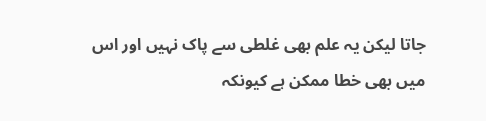جاتا لیکن یہ علم بھی غلطی سے پاک نہیں اور اس میں بھی خطا ممکن ہے کیونکہ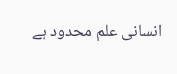انسانی علم محدود ہے